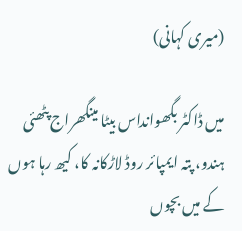(میری کہانی)

میں ڈاکٹر بگھوانداس بیٹا مینگھراج پٹھئی ہندو، پتہ ایمپائر روڈ لاڑکانہ کا، کیھ رہا ہوں کے میں بچوں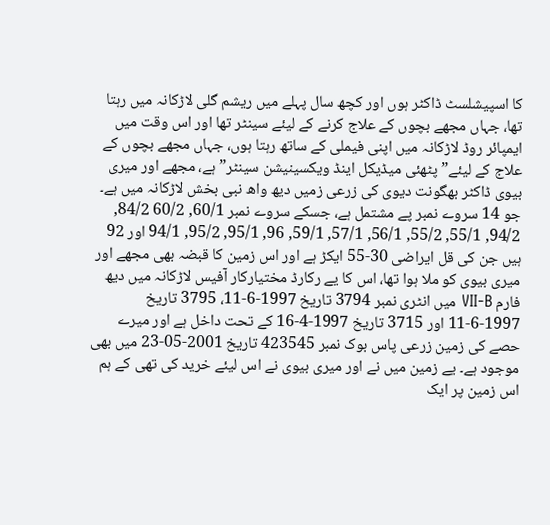کا اسپیشلسٹ ڈاکٹر ہوں اور کچھ سال پہلے میں ریشم گلی لاڑکانہ میں رہتا تھا، جہاں مجھے بچوں کے علاج کرنے کے لیئے سینٹر تھا اور اس وقت میں ایمپائر روڈ لاڑکانہ میں اپنی فیملی کے ساتھ رہتا ہوں، جہاں مجھے بچوں کے علاج کے لیئے” پٹھئی میڈیکل اینڈ ویکسینیشن سینٹر” ہے، مجھے اور میری بیوی ڈاکٹر بھگونت دیوی کی زرعی زمیں دیھ واھ نبی بخش لاڑکانہ میں ہے۔ جو 14 سروے نمبر پے مشتمل ہے، جسکے سروے نمبر 60/1, 60/2 84/2, 94/2, 55/1, 55/2, 56/1, 57/1, 59/1, 96, 95/1, 95/2, 94/1 اور 92 ہیں جن کی قل ایراضی 30-55 ایکڑ ہے اور اس زمین کا قبضہ بھی مجھے اور میری بیوی کو ملا ہوا تھا، اس کا یے رکارڈ مختیارکار آفیس لاڑکانہ میں دیھ فارم VII-B میں انٹری نمبر 3794 تاریخ 1997-6-11، 3795 تاریخ 1997-6-11 اور 3715 تاریخ 1997-4-16 کے تحت داخل ہے اور میرے حصے کی زمین زرعی پاس بوک نمبر 423545 تاریخ 2001-05-23 میں بھی موجود ہے۔ یے زمین میں نے اور میری بیوی نے اس لیئے خرید کی تھی کے ہم اس زمین پر ایک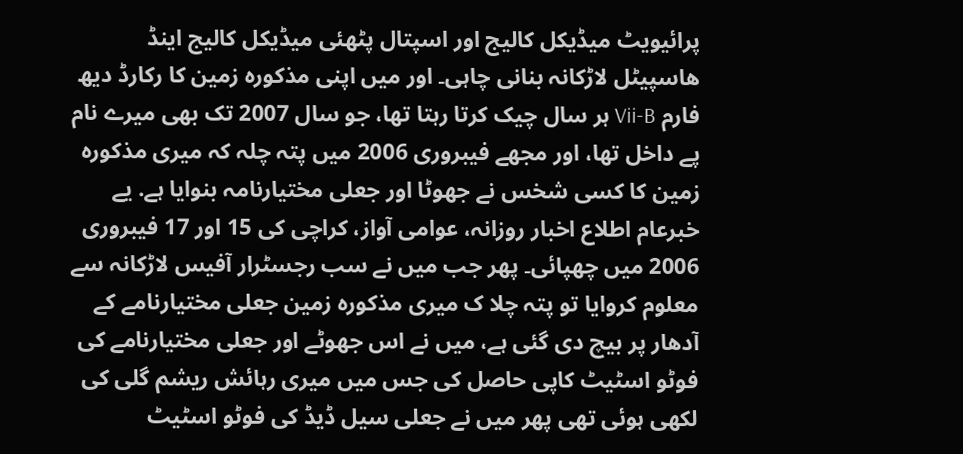پرائیویٹ میڈیکل کالیج اور اسپتال پٹھئی میڈیکل کالیج اینڈ ھاسپیٹل لاڑکانہ بنانی چاہی۔ اور میں اپنی مذکورہ زمین کا رکارڈ دیھ فارم Vii-B ہر سال چیک کرتا رہتا تھا، جو سال 2007 تک بھی میرے نام پے داخل تھا، اور مجھے فیبروری 2006 میں پتہ چلہ کہ میری مذکورہ زمین کا کسی شخس نے جھوٹا اور جعلی مختیارنامہ بنوایا ہے. یے خبرعام اطلاع اخبار روزانہ، عوامی آواز، کراچی کی 15 اور 17 فیبروری 2006 میں چھپائی۔ پھر جب میں نے سب رجسٹرار آفیس لاڑکانہ سے معلوم کروایا تو پتہ چلا ک میری مذکورہ زمین جعلی مختیارنامے کے آدھار پر بیچ دی گئی ہے، میں نے اس جھوٹے اور جعلی مختیارنامے کی فوٹو اسٹیٹ کاپی حاصل کی جس میں میری رہائش ریشم گلی کی لکھی ہوئی تھی پھر میں نے جعلی سیل ڈیڈ کی فوٹو اسٹیٹ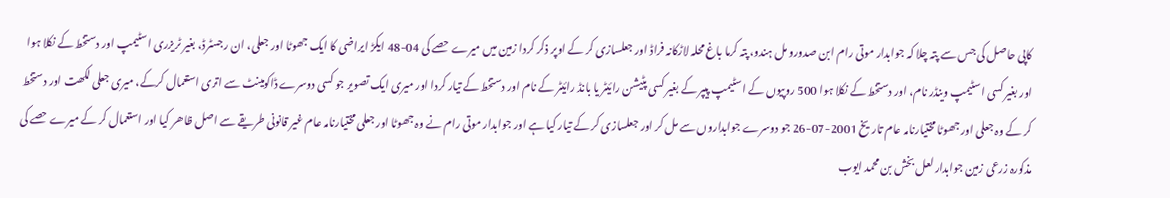کاپی حاصل کی جس سے پتہ چلا کہ جوابدار موتی رام ابن صدورو مل ہندو، پتہ کرما باغ محلہ لاڑکانہ فراڈ اور جعلسازی کر کے اوپر ذکر کردا زمین میں میرے حصے کی 04-48 ایکڑ ایراضی کا ایک جھوٹا اور جعلی، ان رجسٹرڈ، بغیر ٹریزری اسٹیمپ اور دستخط کے نکلا ہوا اور بغیر کسی اسٹیمپ وینڈر نام، اور دستخط کے نکلا ہوا 500 روپیوں کے اسٹیمپ پیپر کے بغیر کسی پٹیشن رائیٹر یا بانڈ رائیٹر کے نام اور دستخط کے تیار کردا اور میری ایک تصویر جو کسی دوسرے ڈاکومینٹ سے اتری استعمال کرکے، میری جعلی لکھت اور دستخط کر کے وہ جعلی اور جھوٹا مختیارنامہ عام تاریخ 2001-07-26 جو دوسرے جوابداروں سے مل کر اور جعلسازی کر کے تیار کیا ہے اور جوابدار موتی رام نے وہ جھوٹا اور جعلی مختیارنامہ عام غیر قانونی طریقے سے اصل ظاھر کیا اور استعمال کر کے میرے حصے کی مذکورہ زرعی زمین جوابدار لعل بخش بن محمد ایوب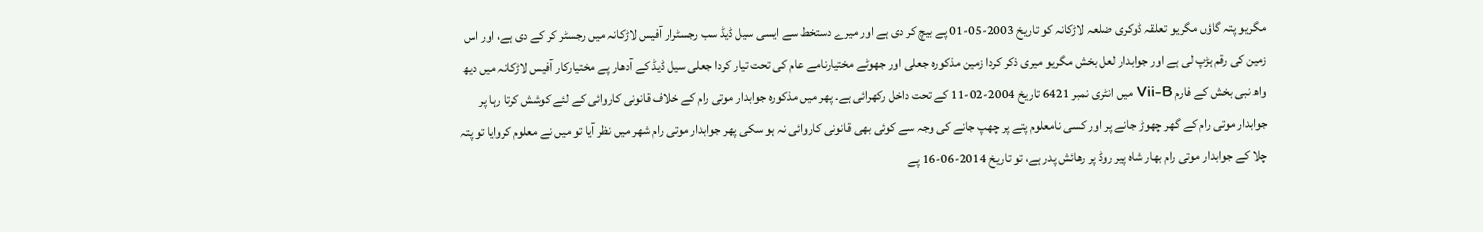مگریو پتہ گاؤں مگریو تعلقہ ڈوکری ضلعہ لاڑکانہ کو تاریخ 2003-05-01 پے بیچ کر دی ہے اور میرے دستخط سے ایسی سیل ڈیڈ سب رجسٹرار آفیس لاڑکانہ میں رجسٹر کر کے دی ہے، اور اس زمین کی رقم ہڑپ لی ہے اور جوابدار لعل بخش مگریو میری ذکر کردا زمین مذکورہ جعلی اور جھوٹے مختیارنامے عام کی تحت تیار کردا جعلی سیل ڈیڈ کے آدھار پے مختیارکار آفیس لاڑکانہ میں دیھ واھ نبی بخش کے فارم Vii-B میں انٹری نمبر 6421 تاریخ 2004-02-11 کے تحت داخل رکھرائی ہے۔ پھر میں مذکورہ جوابدار موتی رام کے خلاف قانونی کاروائی کے لئے کوشش کرتا رہا پر جوابدار موتی رام کے گھر چھوڑ جانے پر اور کسی نامعلوم پتے پر چھپ جانے کی وجہ سے کوئی بھی قانونی کاروائی نہ ہو سکی پھر جوابدار موتی رام شھر میں نظر آیا تو میں نے معلوم کروایا تو پتہ چلا کے جوابدار موتی رام بھار شاہ پیر روڈ پر رھائش پدر ہے، تو تاریخ 2014-06-16 پے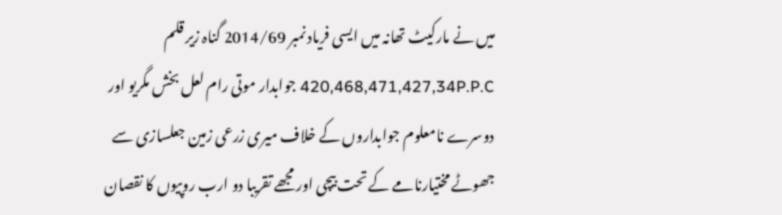میں نے مارکیٹ تھانہ میں ایسی فریاد نمبر 2014/69 گناہ زیر قلم 420,468,471,427,34P.P.C جوابدار موتی رام لعل بخش مگریو اور دوسرے نامعلوم جوابداروں کے خلاف میری زرعی زمین جعلسازی سے جھوٹے مختیارنامے کے تحت بیچی اور مجھے تقریبا دو ارب روپیوں کا نقصان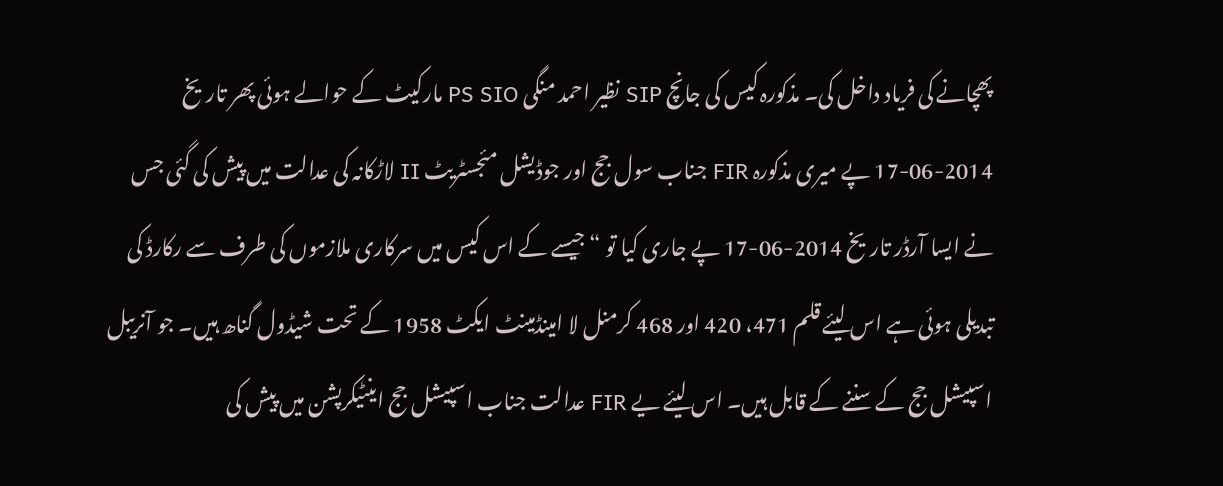پھچانے کی فریاد داخل کی۔ مذکورہ کیس کی جانچ SIP نظیر احمد منگی PS SIO مارکیٹ کے حوالے ہوئی پھر تاریخ 2014-06-17 پے میری مذکورہ FIR جناب سول جج اور جوڈیشل مئجسٹریٹ II لاڑکانہ کی عدالت میں پیش کی گئی جس نے ایسا آرڈر تاریخ 2014-06-17 پے جاری کیا تو “جیسے کے اس کیس میں سرکاری ملازموں کی طرف سے رکارڈ کی تبدیلی ہوئی ہے اس لیئے قلم 471، 420 اور 468 کرمنل لا امینڈمینٹ ایکٹ 1958 کے تحت شیڈول گناھ ہیں۔ جو آنریبل اسپیشل جج کے سننے کے قابل ہیں۔ اس لیئے یے FIR عدالت جناب اسپیشل جج اینٹیکرپشن میں پیش کی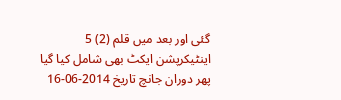گئی اور بعد میں قلم (2) 5 اینٹیکرپشن ایکٹ بھی شامل کیا گیا پھر دوران جانچ تاریخ 2014-06-16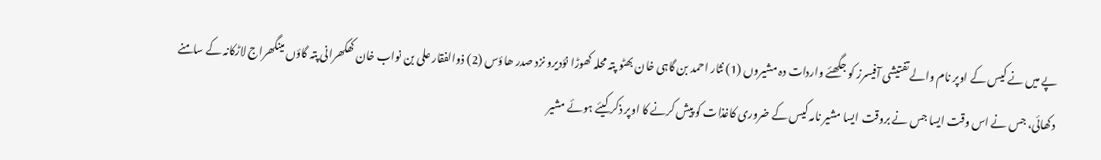پے میں نے کیس کے اوپر نام والے تفتیشی آفیسرز کو جگھئے واردات دہ مشیروں (1) نثار احمد بن گاہی خان بھٹو پتہ محلہ کھوڑا نؤدیرو نزد صدر ھاؤس (2) ذوالفقار علی بن نواب خان کھکھرانی پتہ گاؤں مینگھراج لاڑکانہ کے سامنے دکھائی، جس نے اس وقت ایسا جس نے بروقت ایسا مشیر نامہ کیس کے ضروری کاغذات کو پیش کرنے کا اوپر ذکر کیئے ہوئے مشیر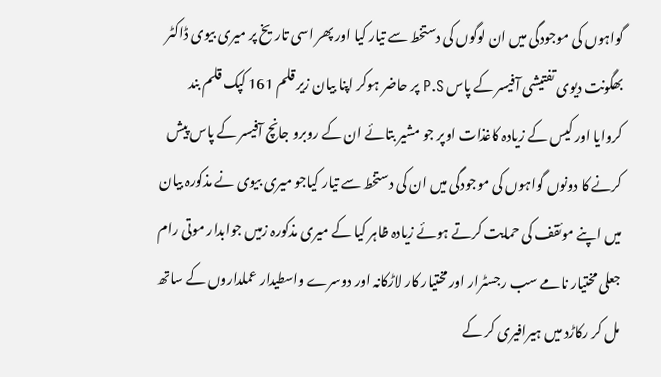گواہوں کی موجودگی میں ان لوگوں کی دستخط سے تیار کیا اور پھر اسی تاریخ پر میری بیوی ڈاکٹر بھگونت دیوی تفتیشی آفیسر کے پاس P.S پر حاضر ہوکر اپنا بیان زیر قلم 161 کپک قلم بند کروایا اور کیس کے زیادہ کاغذات اوپر جو مشیر بتائے ان کے روبرو جانچ آفیسر کے پاس پیش کرنے کا دونوں گواہوں کی موجودگی میں ان کی دستخط سے تیار کیاجو میری بیوی نے مذکورہ بیان میں اپنے موئقف کی حمایت کرتے ہوئے زیادہ ظاہر کیا کے میری مذکورہ زمیں جوابدار موتی رام جعلی مختیار نامے سب رجسٹرار اور مختیار کار لاڑکانہ اور دوسرے واسطیدار عملداروں کے ساتھ مل کر رکاڑد میں ہیرافیری کر کے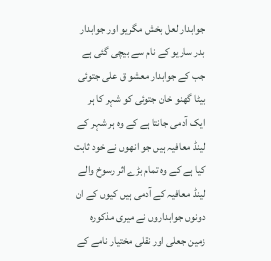جوابدار لعل بخش مگریو اور جوابدار بدر ساریو کے نام سے بیچی گئی ہے جب کے جوابدار معشو ق علی جتوئی بیٹا گھنو خان جتوئی کو شہر کا ہر ایک آدمی جانتا ہے کے وہ ہر شہر کے لینڈ معافیہ ہیں جو انھوں نے خود ثابت کیا ہے کے وہ تمام بڑے اثر رسوخ والے لینڈ معافیہ کے آدمی ہیں کیوں کے ان دونوں جوابداروں نے میری مذکورہ زمین جعلی اور نقلی مختیار نامے کے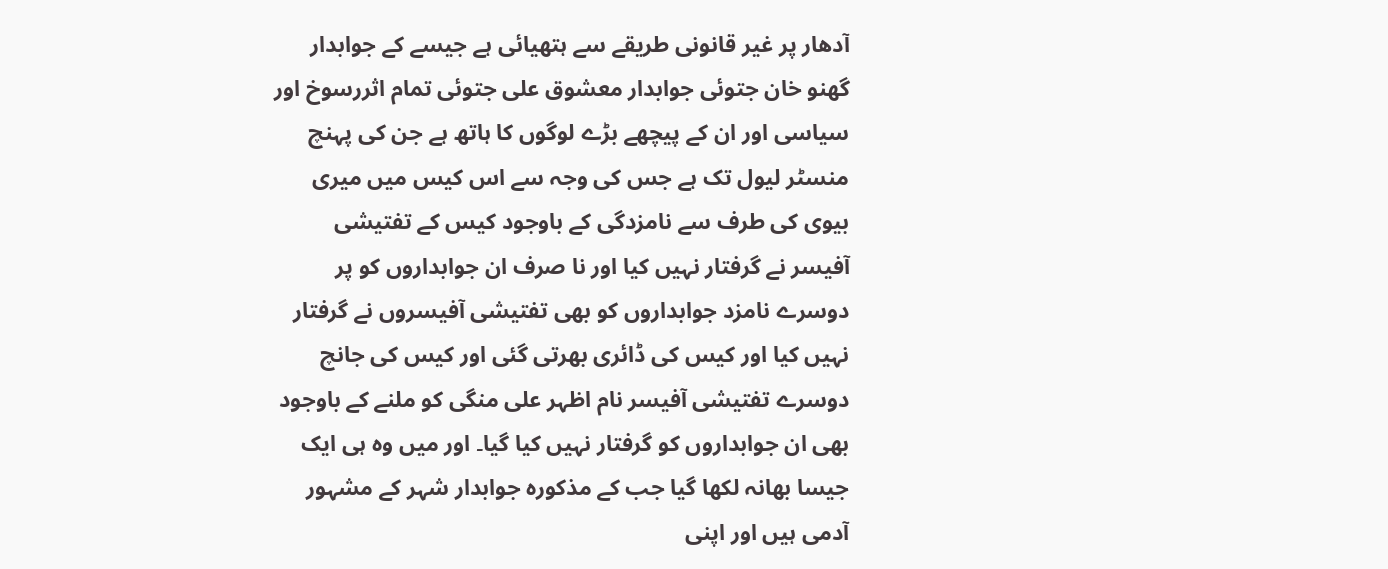آدھار پر غیر قانونی طریقے سے ہتھیائی ہے جیسے کے جوابدار گھنو خان جتوئی جوابدار معشوق علی جتوئی تمام اثررسوخ اور سیاسی اور ان کے پیچھے بڑے لوگوں کا ہاتھ ہے جن کی پہنچ منسٹر لیول تک ہے جس کی وجہ سے اس کیس میں میری بیوی کی طرف سے نامزدگی کے باوجود کیس کے تفتیشی آفیسر نے گرفتار نہیں کیا اور نا صرف ان جوابداروں کو پر دوسرے نامزد جوابداروں کو بھی تفتیشی آفیسروں نے گرفتار نہیں کیا اور کیس کی ڈائری بھرتی گئی اور کیس کی جانچ دوسرے تفتیشی آفیسر نام اظہر علی منگی کو ملنے کے باوجود بھی ان جوابداروں کو گرفتار نہیں کیا گیا۔ اور میں وہ ہی ایک جیسا بھانہ لکھا گیا جب کے مذکورہ جوابدار شہر کے مشہور آدمی ہیں اور اپنی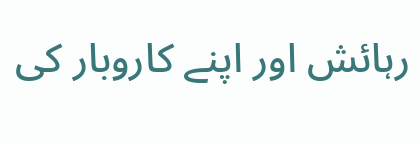رہائش اور اپنے کاروبار کی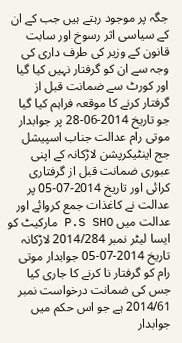جگہ پر موجود رہتے ہیں جب کے ان کے سیاسی اثر رسوخ اور سابت قانون کے وزیر کی طرف داری کی وجہ سے ان کو گرفتار نہیں کیا گیا اور کورٹ سے ضمانت قبل از گرفتار کرنے کا موقعہ فراہم کیا گیا جو تاریخ 2014-06-28 پر جوابدار موتی رام عدالت جناب اسپیشل جج اینٹیکرپشن لاڑکانہ کے اپنی عبوری ضمانت قبل از گرفتاری کرائی اور تاریخ 2014-07-05 پر عدالت نے کاغذات جمع کروائے اور عدالت میں P.S SHO مارکیٹ کو ایسا لیٹر نمبر 2014/284 لاڑکانہ تاریخ 2014-07-05 جوابدار موتی رام کو گرفتار نا کرنے کا جاری کیا جس کی ضمانت درخواست نمبر 2014/61 ہے جو اس حکم میں جوابدار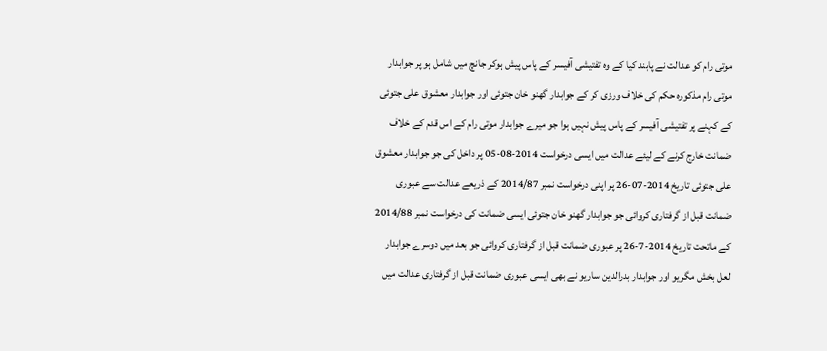موتی رام کو عدالت نے پابند کیا کے وہ تفتیشی آفیسر کے پاس پیش ہوکر جانچ میں شامل ہو پر جوابدار موتی رام مذکورہ حکم کی خلاف ورزی کر کے جوابدار گھنو خان جتوئی اور جوابدار معشوق علی جتوئی کے کہنے پر تفتیشی آفیسر کے پاس پیش نہیں ہوا جو میرے جوابدار موتی رام کے اس قدم کے خلاف ضمانت خارج کرنے کے لیئے عدالت میں ایسی درخواست 2014-08-05 پر داخل کی جو جوابدار معشوق علی جتوئی تاریخ 2014-07-26 پر اپنی درخواست نمبر 2014/87 کے ذریعے عدالت سے عبوری ضمانت قبل از گرفتاری کروائی جو جوابدار گھنو خان جتوئی ایسی ضمانت کی درخواست نمبر 2014/88 کے ماتحت تاریخ 2014-7-26 پر عبوری ضمانت قبل از گرفتاری کروائی جو بعد میں دوسرے جوابدار لعل بخش مگریو اور جوابدار بدرالدین ساریو نے بھی ایسی عبوری ضمانت قبل از گرفتاری عدالت میں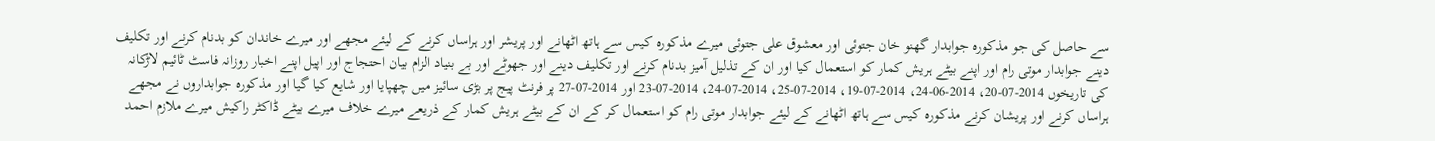سے حاصل کی جو مذکورہ جوابدار گھنو خان جتوئی اور معشوق علی جتوئی میرے مذکورہ کیس سے ہاتھ اٹھانے اور پریشر اور ہراساں کرنے کے لیئے مجھے اور میرے خاندان کو بدنام کرنے اور تکلیف دینے جوابدار موتی رام اور اپنے بیٹے ہریش کمار کو استعمال کیا اور ان کے تذلیل آمیز بدنام کرنے اور تکلیف دینے اور جھوٹے اور بے بنیاد الزام بیان احتجاج اور اپیل اپنے اخبار روزانہ فاسٹ ٹائیم لاڑکانہ کی تاریخوں 2014-07-20، 2014-06-24، 2014-07-19، 2014-07-25، 2014-07-24، 2014-07-23 اور 2014-07-27 پر فرنٹ پیج پر بڑی سائیز میں چھپایا اور شایع کیا گیا اور مذکورہ جوابداروں نے مجھے ہراساں کرنے اور پریشان کرنے مذکورہ کیس سے ہاتھ اٹھانے کے لیئے جوابدار موتی رام کو استعمال کر کے ان کے بیٹے ہریش کمار کے ذریعے میرے خلاف میرے بیٹے ڈاکٹر راکیش میرے ملازم احمد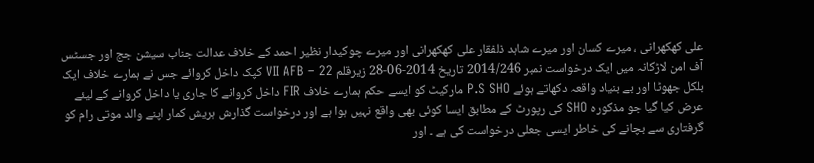علی کھکھرانی ، میرے کسان اور میرے شاہد ذلفقار علی کھکھرانی اور میرے چوکیدار نظیر احمد کے خلاف عدالت جناب سیشن جج اور جسٹس آف امن لاڑکانہ میں ایک درخواست نمبر 2014/246 تاریخ 2014-06-28 زیرقلم VII AFB – 22 کپک داخل کروائے جس نے ہمارے خلاف ایک بلکل جھوٹا اور بے بنیاد واقعہ دکھاتے ہوئے P.S SHO مارکیٹ کو ایسے حکم ہمارے خلاف FIR داخل کروانے کا جاری یا داخل کروانے کے لیئے عرض کیا گیا جو مذکورہ SHO کی رپورٹ کے مطابق ایسا کوئی بھی واقع نہیں ہوا ہے اور درخواست گذارش ہریش کمار اپنے والد موتی رام کو گرفتاری سے بچانے کی خاطر ایسی جعلی درخواست کی ہے ۔ اور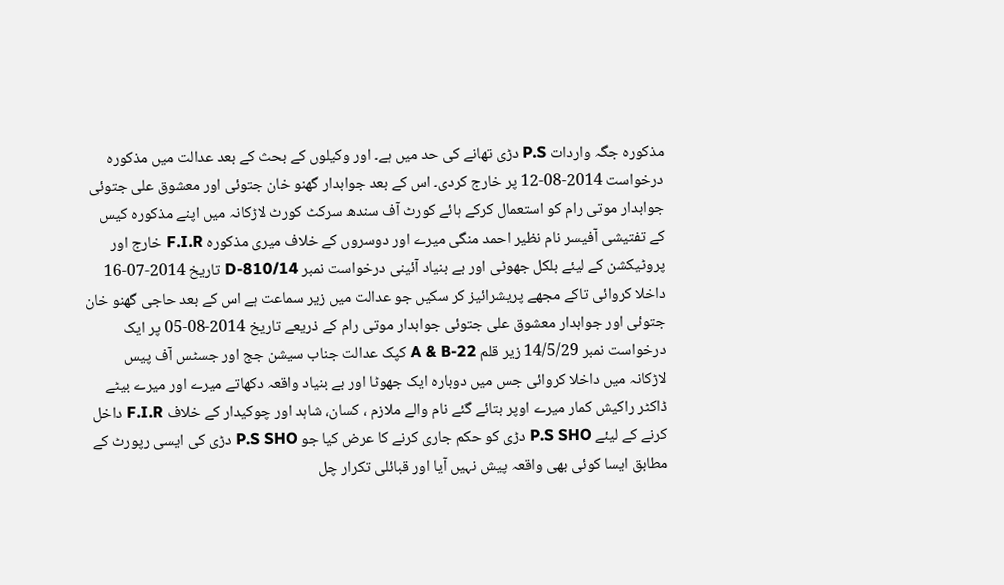مذکورہ جگہ واردات P.S دڑی تھانے کی حد میں ہے۔ اور وکیلوں کے بحث کے بعد عدالت میں مذکورہ درخواست 2014-08-12 پر خارج کردی۔ اس کے بعد جوابدار گھنو خان جتوئی اور معشوق علی جتوئی جوابدار موتی رام کو استعمال کرکے ہائے کورٹ آف سندھ سرکٹ کورٹ لاڑکانہ میں اپنے مذکورہ کیس کے تفتیشی آفیسر نام نظیر احمد منگی میرے اور دوسروں کے خلاف میری مذکورہ F.I.R خارج اور پروٹیکشن کے لیئے بلکل جھوٹی اور بے بنیاد آئینی درخواست نمبر D-810/14 تاریخ 2014-07-16 داخلا کروائی تاکے مجھے پریشرائیز کر سکیں جو عدالت میں زیر سماعت ہے اس کے بعد حاجی گھنو خان جتوئی اور جوابدار معشوق علی جتوئی جوابدار موتی رام کے ذریعے تاریخ 2014-08-05 پر ایک درخواست نمبر 14/5/29 زیر قلم 22-A & B کپک عدالت جناب سیشن جج اور جسٹس آف پیس لاڑکانہ میں داخلا کروائی جس میں دوبارہ ایک جھوٹا اور بے بنیاد واقعہ دکھاتے میرے اور میرے بیٹے ڈاکٹر راکیش کمار میرے اوپر بتائے گئے نام والے ملازم ، کسان، شاہد اور چوکیدار کے خلاف F.I.R داخل کرنے کے لیئے P.S SHO دڑی کو حکم جاری کرنے کا عرض کیا جو P.S SHO دڑی کی ایسی رپورٹ کے مطابق ایسا کوئی بھی واقعہ پیش نہیں آیا اور قبائلی تکرار چل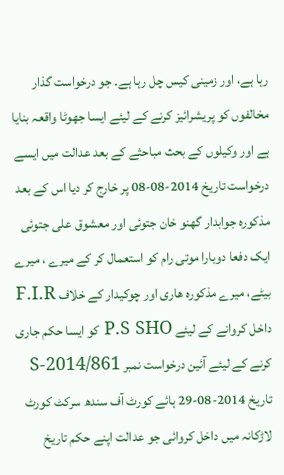رہا ہے، اور زمینی کیس چل رہا ہے۔ جو درخواست گذار مخالفوں کو پریشرائیز کرنے کے لیئے ایسا جھوٹا واقعہ بنایا ہے اور وکیلوں کے بحث مباحثے کے بعد عدالت میں ایسے درخواست تاریخ 2014-08-08 پر خارج کر دیا اس کے بعد مذکورہ جوابدار گھنو خان جتوئی اور معشوق علی جتوئی ایک دفعا دوبارا موتی رام کو استعمال کر کے میرے ، میرے بیٹے، میرے مذکورہ ھاری اور چوکیدار کے خلاف F.I.R داخل کروانے کے لیئے P.S SHO کو ایسا حکم جاری کرنے کے لیئے آئین درخواست نمبر 2014/861-S تاریخ 2014-08-29 ہائے کورٹ آف سندھ سرکٹ کورٹ لاڑکانہ میں داخل کروائی جو عدالت اپنے حکم تاریخ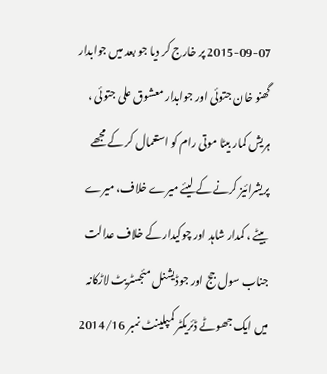2015-09-07 پر خارج کر دیا جو بعد میں جوابدار گھنو خان جتوئی اور جوابدار معشوق علی جتوئی ، ہریش کمار بیٹا موتی رام کو استعمال کر کے مجھے پریشرائیز کرنے کے لیئے میرے خلاف، میرے بیٹے ، کمدار شاہد اور چوکیدار کے خلاف عدالت جناب سول جج اور جوڈیشنل مئجسٹریٹ لاڑکانہ میں ایک جھوٹے ڈئریکٹر کمپلینٹ نمبر 2014/16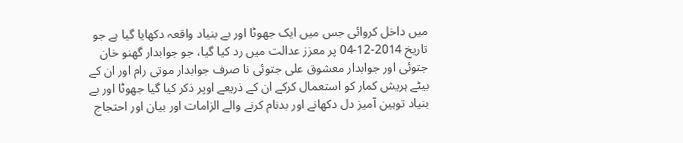میں داخل کروائی جس میں ایک جھوٹا اور بے بنیاد واقعہ دکھایا گیا ہے جو تاریخ 2014-12-04 پر معزز عدالت میں رد کیا گیا، جو جوابدار گھنو خان جتوئی اور جوابدار معشوق علی جتوئی نا صرف جوابدار موتی رام اور ان کے بیٹے ہریش کمار کو استعمال کرکے ان کے ذریعے اوپر ذکر کیا گیا جھوٹا اور بے بنیاد توہین آمیز دل دکھانے اور بدنام کرنے والے الزامات اور بیان اور احتجاج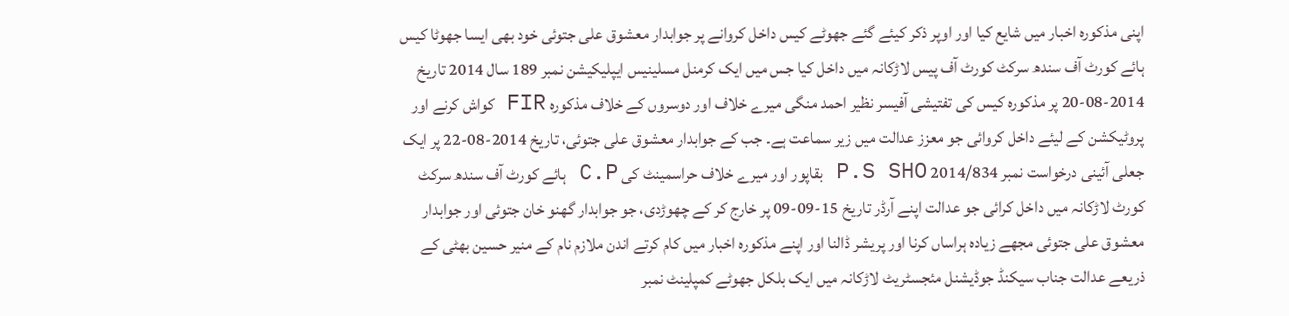اپنی مذکورہ اخبار میں شایع کیا اور اوپر ذکر کیئے گئے جھوٹے کیس داخل کروانے پر جوابدار معشوق علی جتوئی خود بھی ایسا جھوٹا کیس ہائے کورٹ آف سندھ سرکٹ کورٹ آف پیس لاڑکانہ میں داخل کیا جس میں ایک کرمنل مسلینیس ایپلیکیشن نمبر 189 سال 2014 تاریخ 2014-08-20 پر مذکورہ کیس کی تفتیشی آفیسر نظیر احمد منگی میرے خلاف اور دوسروں کے خلاف مذکورہ FIR کواش کرنے اور پروٹیکشن کے لیئے داخل کروائی جو معزز عدالت میں زیر سماعت ہے۔ جب کے جوابدار معشوق علی جتوئی، تاریخ 2014-08-22 پر ایک جعلی آئینی درخواست نمبر 2014/834 P.S SHO بقاپور اور میرے خلاف حراسمینٹ کی C.P ہائے کورٹ آف سندھ سرکٹ کورٹ لاڑکانہ میں داخل کرائی جو عدالت اپنے آرڈر تاریخ 15-09-09 پر خارج کر کے چھوڑدی، جو جوابدار گھنو خان جتوئی اور جوابدار معشوق علی جتوئی مجھے زیادہ ہراساں کرنا اور پریشر ڈالنا اور اپنے مذکورہ اخبار میں کام کرتے اندن ملازم نام کے منیر حسین بھٹی کے ذریعے عدالت جناب سیکنڈ جوڈیشنل مئجسٹریٹ لاڑکانہ میں ایک بلکل جھوٹے کمپلینٹ نمبر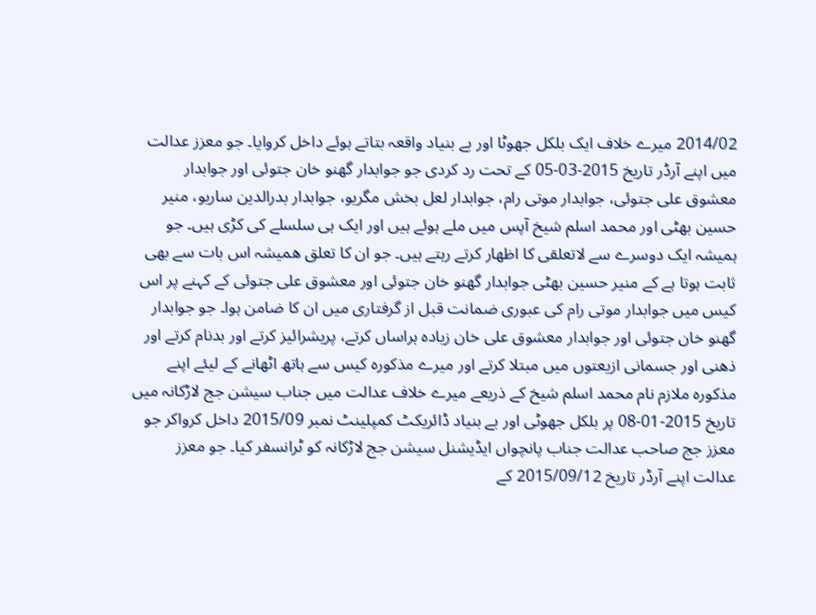2014/02 میرے خلاف ایک بلکل جھوٹا اور بے بنیاد واقعہ بتاتے ہوئے داخل کروایا۔ جو معزز عدالت میں اپنے آرڈر تاریخ 2015-03-05 کے تحت رد کردی جو جوابدار گھنو خان جتوئی اور جوابدار معشوق علی جتوئی، جوابدار موتی رام، جوابدار لعل بخش مگریو، جوابدار بدرالدین ساریو، منیر حسین بھٹی اور محمد اسلم شیخ آپس میں ملے ہوئے ہیں اور ایک ہی سلسلے کی کڑی ہیں۔ جو ہمیشہ ایک دوسرے سے لاتعلقی کا اظھار کرتے رہتے ہیں۔ جو ان کا تعلق ھمیشہ اس بات سے بھی ثابت ہوتا ہے کے منیر حسین بھٹی جوابدار گھنو خان جتوئی اور معشوق علی جتوئی کے کہنے پر اس کیس میں جوابدار موتی رام کی عبوری ضمانت قبل از گرفتاری میں ان کا ضامن ہوا۔ جو جوابدار گھنو خان جتوئی اور جوابدار معشوق علی خان زیادہ ہراساں کرتے، پریشرائیز کرتے اور بدنام کرتے اور ذھنی اور جسمانی ازیعتوں میں مبتلا کرتے اور میرے مذکورہ کیس سے ہاتھ اٹھانے کے لیئے اپنے مذکورہ ملازم نام محمد اسلم شیخ کے ذریعے میرے خلاف عدالت میں جناب سیشن جج لاڑکانہ میں تاریخ 2015-01-08 پر بلکل جھوٹی اور بے بنیاد ڈائریکٹ کمپلینٹ نمبر 2015/09 داخل کرواکر جو معزز جج صاحب عدالت جناب پانچواں ایڈیشنل سیشن جج لاڑکانہ کو ٹرانسفر کیا۔ جو معزز عدالت اپنے آرڈر تاریخ 2015/09/12 کے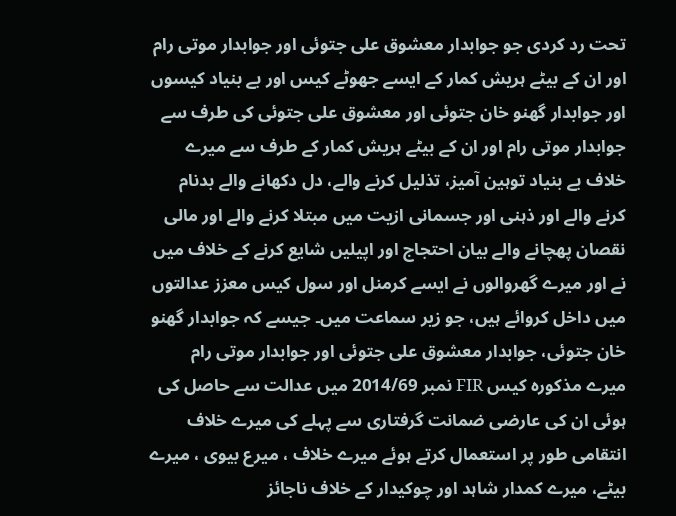تحت رد کردی جو جوابدار معشوق علی جتوئی اور جوابدار موتی رام اور ان کے بیٹے ہریش کمار کے ایسے جھوٹے کیس اور بے بنیاد کیسوں اور جوابدار گھنو خان جتوئی اور معشوق علی جتوئی کی طرف سے جوابدار موتی رام اور ان کے بیٹے ہریش کمار کے طرف سے میرے خلاف بے بنیاد توہین آمیز، تذلیل کرنے والے، دل دکھانے والے بدنام کرنے والے اور ذہنی اور جسمانی ازیت میں مبتلا کرنے والے اور مالی نقصان پھچانے والے بیان احتجاج اور اپیلیں شایع کرنے کے خلاف میں نے اور میرے گھروالوں نے ایسے کرمنل اور سول کیس معزز عدالتوں میں داخل کروائے ہیں، جو زیر سماعت میں۔ جیسے کہ جوابدار گھنو خان جتوئی، جوابدار معشوق علی جتوئی اور جوابدار موتی رام میرے مذکورہ کیس FIR نمبر 2014/69 میں عدالت سے حاصل کی ہوئی ان کی عارضی ضمانت گرفتاری سے پہلے کی میرے خلاف انتقامی طور پر استعمال کرتے ہوئے میرے خلاف ، میرع بیوی ، میرے بیٹے، میرے کمدار شاہد اور چوکیدار کے خلاف ناجائز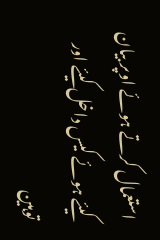استعمال کرتے ہوئے اوپر بیان کیئے ہوئے کیس داخل کیئے اور توہین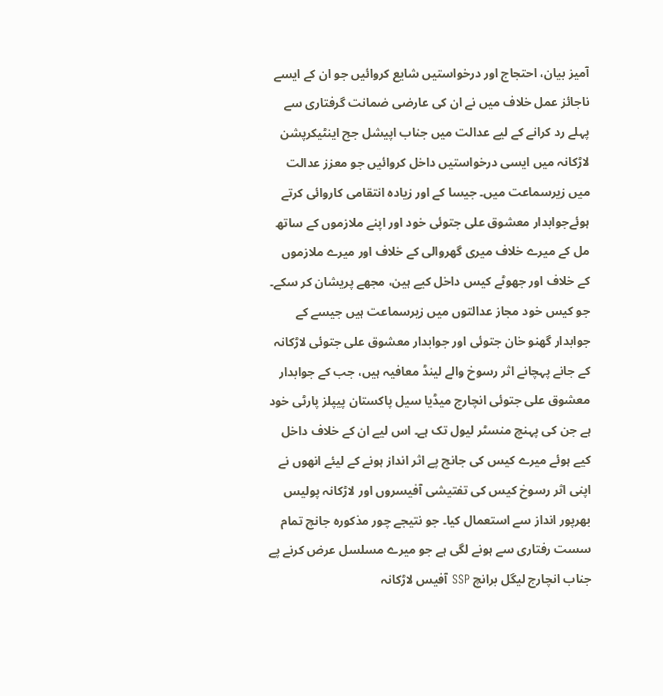آمیز بیان، احتجاج اور درخواستیں شایع کروائیں جو ان کے ایسے ناجائز عمل خلاف میں نے ان کی عارضی ضمانت گرفتاری سے پہلے رد کرانے کے لیے عدالت میں جناب اپیشل جج اینٹیکرپشن لاڑکانہ میں ایسی درخواستیں داخل کروائیں جو معزز عدالت میں زیرسماعت میں۔ جیسا کے اور زیادہ انتقامی کاروائی کرتے ہوئےجوابدار معشوق علی جتوئی خود اور اپنے ملازموں کے ساتھ مل کے میرے خلاف میری گھروالی کے خلاف اور میرے ملازموں کے خلاف اور جھوٹے کیس داخل کیے ہین، مجھے پریشان کر سکے۔ جو کیس خود مجاز عدالتوں میں زیرسماعت ہیں جیسے کے جوابدار گھنو خان جتوئی اور جوابدار معشوق علی جتوئی لاڑکانہ کے جانے پہچانے اثر رسوخ والے لینڈ معافیہ ہیں، جب کے جوابدار معشوق علی جتوئی انچارج میڈیا سیل پاکستان پیپلز پارٹی خود ہے جن کی پہنچ منسٹر لیول تک ہے۔ اس لیے ان کے خلاف داخل کیے ہوئے میرے کیس کی جانچ پے اثر انداز ہونے کے لیئے انھوں نے اپنی اثر رسوخ کیس کی تفتیشی آفیسروں اور لاڑکانہ پولیس بھرپور انداز سے استعمال کیا۔ جو نتیجے چور مذکورہ جانچ تمام سست رفتاری سے ہونے لگی ہے جو میرے مسلسل عرض کرنے پے جناب انچارج لیگل برانچ SSP آفیس لاڑکانہ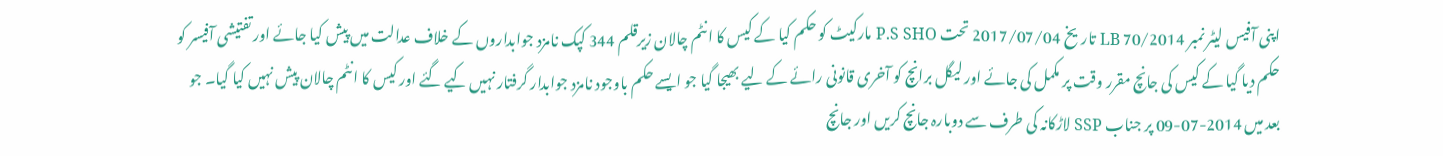اپنی آفیس لیٹر نمبر 70/2014 LB تاریخ 2017/07/04 تحت P.S SHO مارکیٹ کو حکم کیا کے کیس کا انٹم چالان زیرقلم 344 کپک نامزد جوابداروں کے خلاف عدالت میں پیش کیا جائے اور تفتیشی آفیسر کو حکم دیا گیا کے کیس کی جانچ مقرر وقت پر مکمل کی جائے اور لیگل برانچ کو آخری قانونی رائے کے لیے بھیجا گیا جو ایسے حکم باوجود نامزد جوابدار گرفتار نہیں کیے گئے اور کیس کا انٹم چالان پیش نہیں کیا گیا۔ جو بعد میں 2014-07-09 پر جناب SSP لاڑکانہ کی طرف سے دوبارہ جانچ کریں اور جانچ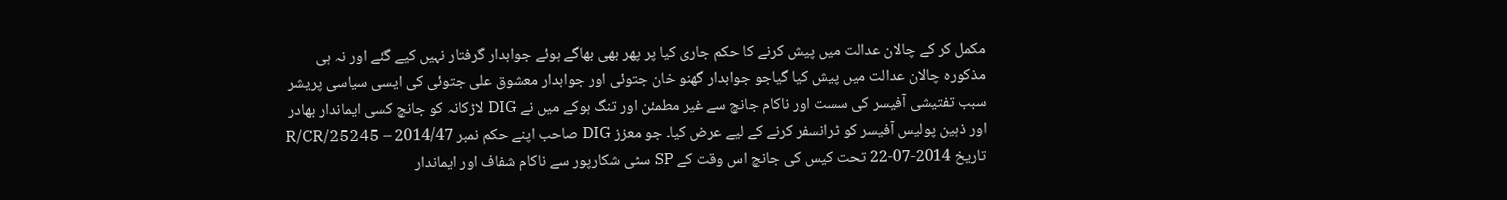مکمل کر کے چالان عدالت میں پیش کرنے کا حکم جاری کیا پر پھر بھی بھاگے ہوئے جوابدار گرفتار نہیں کیے گئے اور نہ ہی مذکورہ چالان عدالت میں پیش کیا گیاجو جوابدار گھنو خان جتوئی اور جوابدار معشوق علی جتوئی کی ایسی سیاسی پریشر سبب تفتیشی آفیسر کی سست اور ناکام جانچ سے غیر مطمئن اور تنگ ہوکے میں نے DIG لاڑکانہ کو جانچ کسی ایماندار بھادر اور ذہین پولیس آفیسر کو ٹرانسفر کرنے کے لیے عرض کیا۔ جو معزز DIG صاحب اپنے حکم نمبر 2014/47 – 25245/R/CR تاریخ 2014-07-22 تحت کیس کی جانچ اس وقت کے SP سٹی شکارپور سے ناکام شفاف اور ایماندار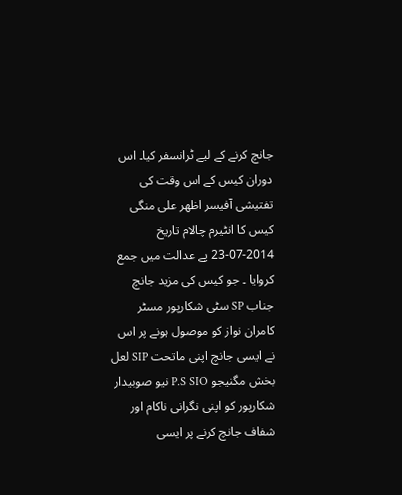جانچ کرنے کے لیے ٹرانسفر کیا۔ اس دوران کیس کے اس وقت کی تفتیشی آفیسر اظھر علی منگی کیس کا انٹیرم چالام تاریخ 2014-07-23 پے عدالت میں جمع کروایا ۔ جو کیس کی مزید جانچ جناب SP سٹی شکارپور مسٹر کامران نواز کو موصول ہونے پر اس نے ایسی جانچ اپنی ماتحت SIP لعل بخش مگنیجو P.S SIO نیو صوبیدار شکارپور کو اپنی نگرانی ناکام اور شفاف جانچ کرنے پر ایسی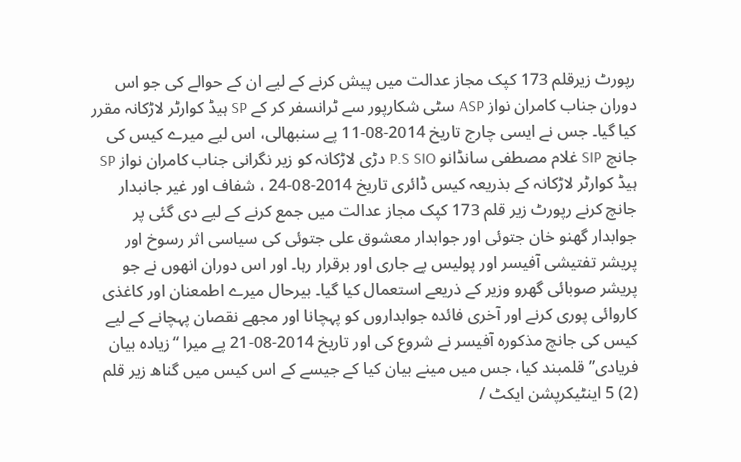رپورٹ زیرقلم 173 کپک مجاز عدالت میں پیش کرنے کے لیے ان کے حوالے کی جو اس دوران جناب کامران نواز ASP سٹی شکارپور سے ٹرانسفر کر کے SP ہیڈ کوارٹر لاڑکانہ مقرر کیا گیا۔ جس نے ایسی چارج تاریخ 2014-08-11 پے سنبھالی، اس لیے میرے کیس کی جانچ SIP غلام مصطفی سانڈانو P.S SIO دڑی لاڑکانہ کو زیر نگرانی جناب کامران نواز SP ہیڈ کوارٹر لاڑکانہ کے بذریعہ کیس ڈائری تاریخ 2014-08-24 ، شفاف اور غیر جانبدار جانچ کرنے رپورٹ زیر قلم 173 کپک مجاز عدالت میں جمع کرنے کے لیے دی گئی پر جوابدار گھنو خان جتوئی اور جوابدار معشوق علی جتوئی کی سیاسی اثر رسوخ اور پریشر تفتیشی آفیسر اور پولیس پے جاری اور برقرار رہا۔ اور اس دوران انھوں نے جو پریشر صوبائی گھرو وزیر کے ذریعے استعمال کیا گیا۔ بیرحال میرے اطمعنان اور کاغذی کاروائی پوری کرنے اور آخری فائدہ جوابداروں کو پہچانا اور مجھے نقصان پہچانے کے لیے کیس کی جانچ مذکورہ آفیسر نے شروع کی اور تاریخ 2014-08-21 پے میرا “زیادہ بیان فریادی” قلمبند کیا، جس میں مینے بیان کیا کے جیسے کے اس کیس میں گناھ زیر قلم (2) 5 اینٹیکرپشن ایکٹ /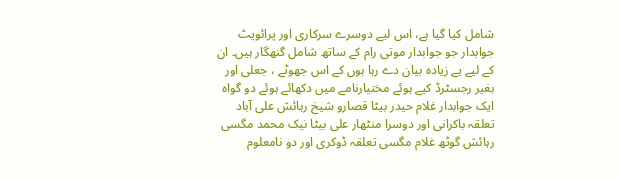شامل کیا گیا ہے، اس لیے دوسرے سرکاری اور پرائویٹ جوابدار جو جوابدار موتی رام کے ساتھ شامل گنھگار ہیں۔ ان کے لیے یے زیادہ بیان دے رہا ہوں کے اس جھوٹے ، جعلی اور بغیر رجسٹرڈ کیے ہوئے مختیارنامے میں دکھائے ہوئے دو گواہ ایک جوابدار غلام حیدر بیٹا قصارو شیخ رہائش علی آباد تعلقہ باکرانی اور دوسرا منٹھار علی بیٹا نیک محمد مگسی رہائش گوٹھ غلام مگسی تعلقہ ڈوکری اور دو نامعلوم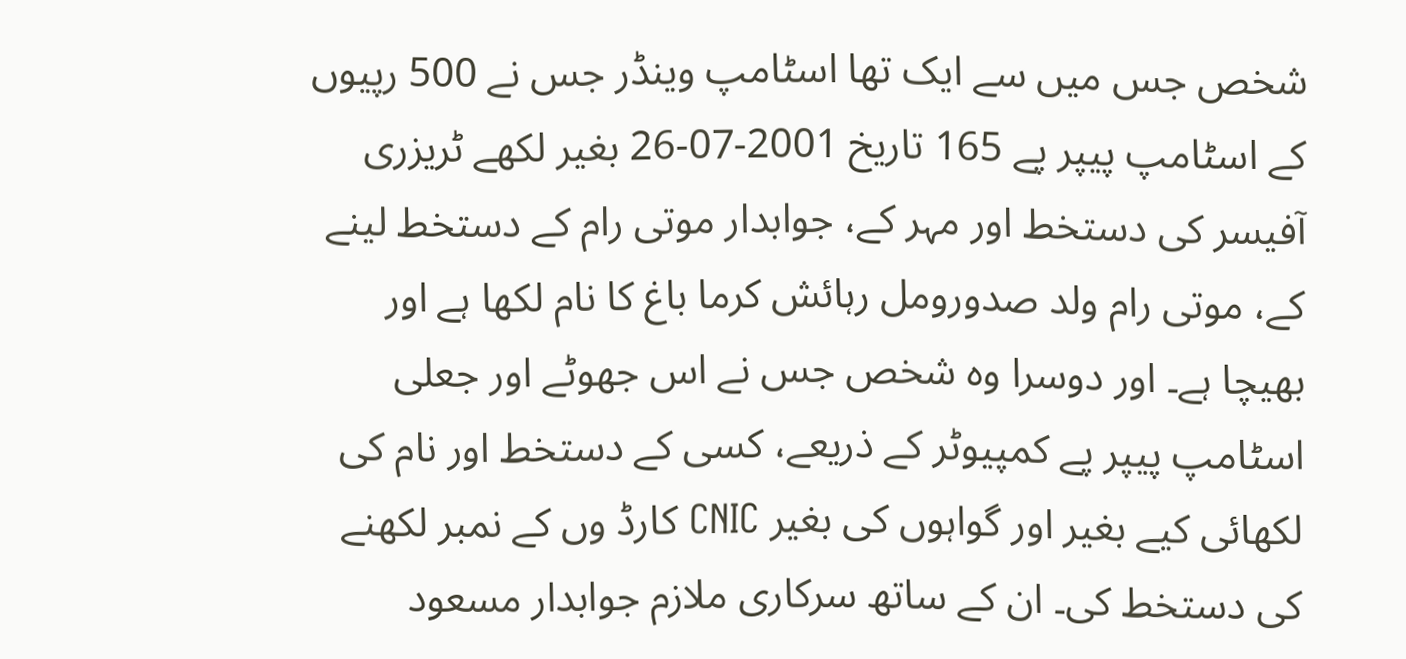شخص جس میں سے ایک تھا اسٹامپ وینڈر جس نے 500 رپیوں کے اسٹامپ پیپر پے 165 تاریخ 2001-07-26 بغیر لکھے ٹریزری آفیسر کی دستخط اور مہر کے، جوابدار موتی رام کے دستخط لینے کے، موتی رام ولد صدورومل رہائش کرما باغ کا نام لکھا ہے اور بھیچا ہے۔ اور دوسرا وہ شخص جس نے اس جھوٹے اور جعلی اسٹامپ پیپر پے کمپیوٹر کے ذریعے، کسی کے دستخط اور نام کی لکھائی کیے بغیر اور گواہوں کی بغیر CNIC کارڈ وں کے نمبر لکھنے کی دستخط کی۔ ان کے ساتھ سرکاری ملازم جوابدار مسعود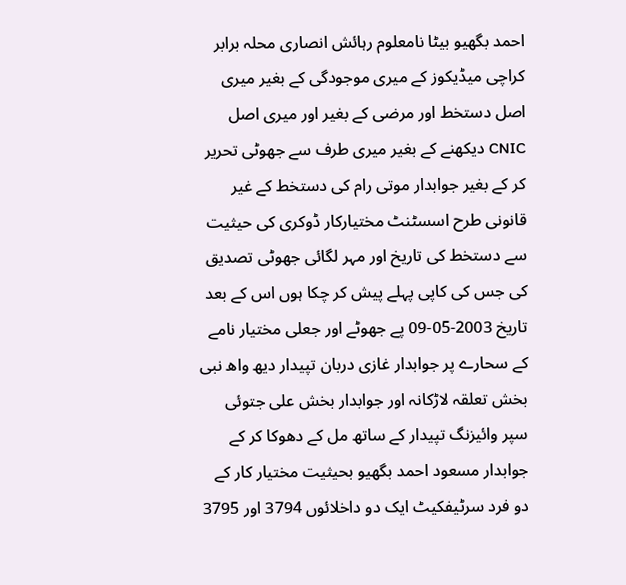احمد بگھیو بیٹا نامعلوم رہائش انصاری محلہ برابر کراچی میڈیکوز کے میری موجودگی کے بغیر میری اصل دستخط اور مرضی کے بغیر اور میری اصل CNIC دیکھنے کے بغیر میری طرف سے جھوٹی تحریر کر کے بغیر جوابدار موتی رام کی دستخط کے غیر قانونی طرح اسسٹنٹ مختیارکار ڈوکری کی حیثیت سے دستخط کی تاریخ اور مہر لگائی جھوٹی تصدیق کی جس کی کاپی پہلے پیش کر چکا ہوں اس کے بعد تاریخ 2003-05-09 پے جھوٹے اور جعلی مختیار نامے کے سحارے پر جوابدار غازی دربان تپیدار دیھ واھ نبی بخش تعلقہ لاڑکانہ اور جوابدار بخش علی جتوئی سپر وائیزنگ تپیدار کے ساتھ مل کے دھوکا کر کے جوابدار مسعود احمد بگھیو بحیثیت مختیار کار کے دو فرد سرٹیفکیٹ ایک دو داخلائوں 3794 اور 3795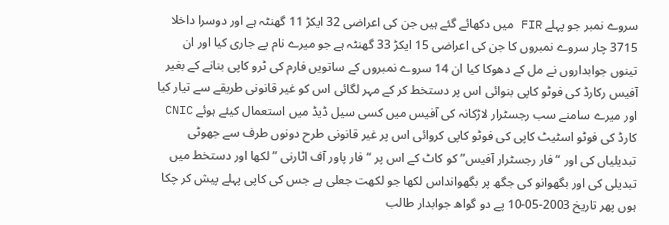سروے نمبر جو پہلے FIR میں دکھائے گئے ہیں جن کی اعراضی 32 ایکڑ 11 گھنٹہ ہے اور دوسرا داخلا 3715 چار سروے نمبروں کا جن کی اعراضی 15 ایکڑ 33 گھنٹہ ہے جو میرے نام پے جاری کیا اور ان تینوں جوابداروں نے مل کے دھوکا کیا ان 14 سروے نمبروں کے ساتویں فارم کی ٹرو کاپی بنانے کے بغیر آفیس رکارڈ کی فوٹو کاپی بنوائی اس پر دستخط کر کے مہر لگائی اس کو غیر قانونی طریقے سے تیار کیا اور میرے سامنے سب رجسٹرار لاڑکانہ کی آفیس میں کسی سیل ڈیڈ میں استعمال کیئے ہوئے CNIC کارڈ کی فوٹو اسٹیٹ کاپی کی فوٹو کاپی کروائی اس پر غیر قانونی طرح دونوں طرف سے جھوٹی تبدیلیاں کی اور “فار رجسٹرار آفیس” کو کاٹ کے اس پر “فار پاور آف اٹارنی ” لکھا اور دستخط میں تبدیلی کی اور بگھوانو کی جگھ پر بگھوانداس لکھا جو لکھت جعلی ہے جس کی کاپی پہلے پیش کر چکا ہوں پھر تاریخ 2003-05-10 پے دو گواھ جوابدار طالب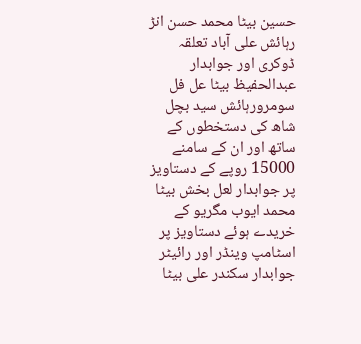حسین بیٹا محمد حسن انڑ رہائش علی آباد تعلقہ ڈوکری اور جوابدار عبدالحفیظ بیٹا عل فل سومرورہائش سید بچل شاھ کی دستخطوں کے ساتھ اور ان کے سامنے 15000 روپے کے دستاویز پر جوابدار لعل بخش بیٹا محمد ایوب مگریو کے خریدے ہوئے دستاویز پر اسٹامپ وینڈر اور رائیٹر جوابدار سکندر علی بیٹا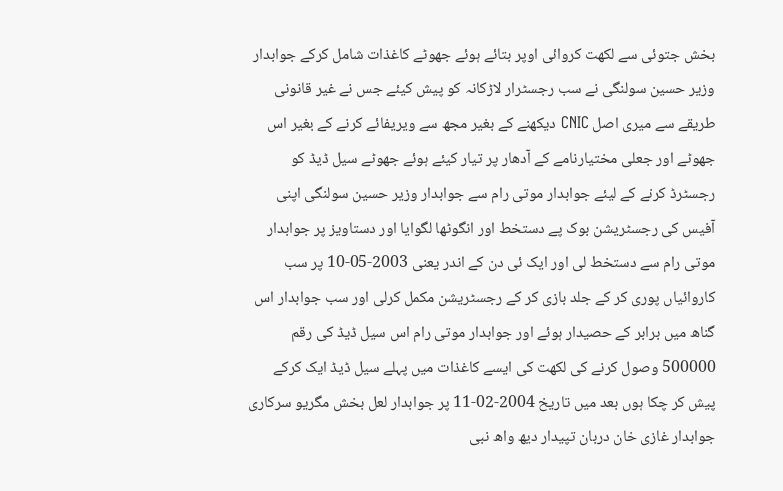بخش جتوئی سے لکھت کروائی اوپر بتائے ہوئے جھوٹے کاغذات شامل کرکے جوابدار وزیر حسین سولنگی نے سب رجسٹرار لاڑکانہ کو پیش کیئے جس نے غیر قانونی طریقے سے میری اصل CNIC دیکھنے کے بغیر مجھ سے ویریفائے کرنے کے بغیر اس جھوٹے اور جعلی مختیارنامے کے آدھار پر تیار کیئے ہوئے جھوٹے سیل ڈیڈ کو رجسٹرڈ کرنے کے لیئے جوابدار موتی رام سے جوابدار وزیر حسین سولنگی اپنی آفیس کی رجسٹریشن بوک پے دستخط اور انگوٹھا لگوایا اور دستاویز پر جوابدار موتی رام سے دستخط لی اور ایک ئی دن کے اندر یعنی 2003-05-10 پر سب کاروائیاں پوری کر کے جلد بازی کر کے رجسٹریشن مکمل کرلی اور سب جوابدار اس گناھ میں برابر کے حصیدار ہوئے اور جوابدار موتی رام اس سیل ڈیڈ کی رقم 500000 وصول کرنے کی لکھت کی ایسے کاغذات میں پہلے سیل ڈیڈ ایک کرکے پیش کر چکا ہوں بعد میں تاریخ 2004-02-11 پر جوابدار لعل بخش مگریو سرکاری جوابدار غازی خان دربان تپیدار دیھ واھ نبی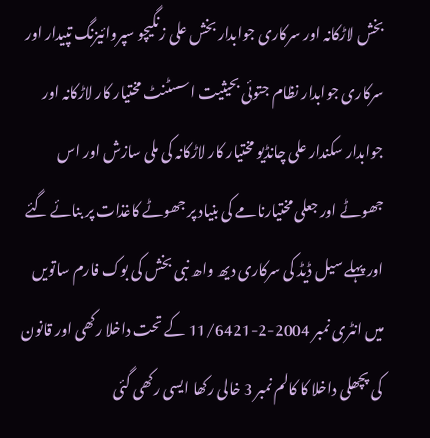بخش لاڑکانہ اور سرکاری جوابدار بخش علی زنگیچو سپروائیزنگ تپیدار اور سرکاری جوابدار نظام جتوئی بحیثیت اسسٹنٹ مختیار کار لاڑکانہ اور جوابدار سکندار علی چانڈیو مختیار کار لاڑکانہ کی ملی سازش اور اس جھوٹے اور جعلی مختیارنامے کی بنیاد پر جھوٹے کاغذات پر بنائے گئے اور پہلے سیل ڈیڈ کی سرکاری دیھ واھ نبی بخش کی بوک فارم ساتویں میں انٹری نمبر 2004-2-11/6421 کے تحت داخلا رکھی اور قانون کی پچھلی داخلا کا کالم نمبر 3 خالی رکھا ایسی رکھی گئی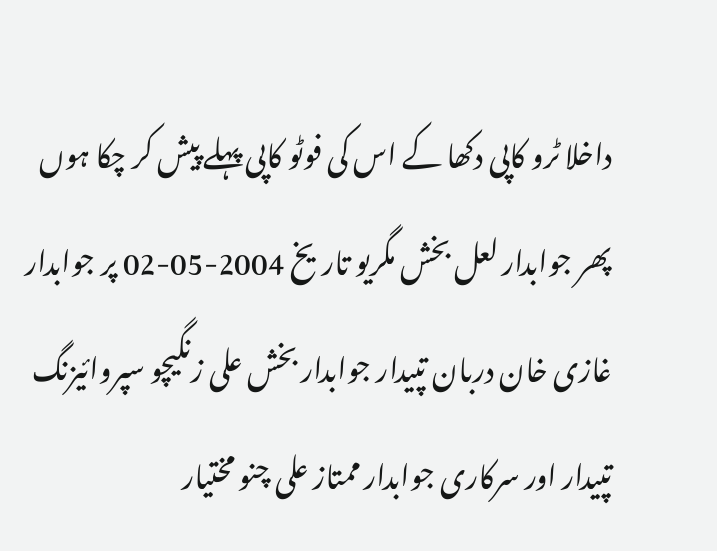داخلا ٹرو کاپی دکھا کے اس کی فوٹو کاپی پہلے پیش کر چکا ہوں پھر جوابدار لعل بخش مگریو تاریخ 2004-05-02 پر جوابدار غازی خان دربان تپیدار جوابدار بخش علی زنگیچو سپروائیزنگ تپیدار اور سرکاری جوابدار ممتاز علی چنو مختیار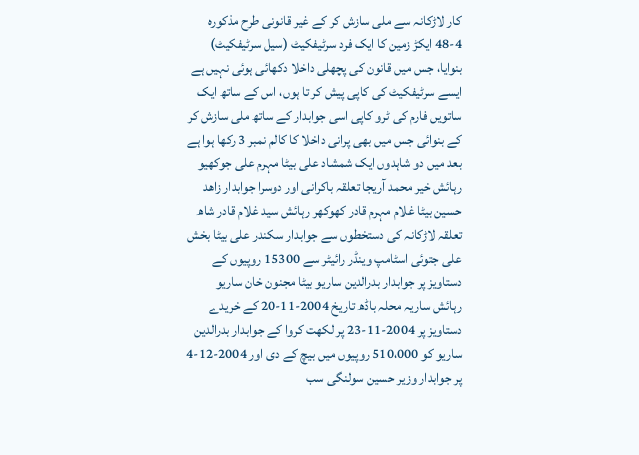کار لاڑکانہ سے ملی سازش کر کے غیر قانونی طرح مذکورہ 4-48 ایکڑ زمین کا ایک فرد سرٹیفکیٹ (سیل سرٹیفکیٹ) بنوایا، جس میں قانون کی پچھلی داخلا دکھائی ہوئی نہیں ہے ایسے سرٹیفکیٹ کی کاپی پیش کر تا ہوں، اس کے ساتھ ایک ساتویں فارم کی ٹرو کاپی اسی جوابدار کے ساتھ ملی سازش کر کے بنوائی جس میں بھی پرانی داخلا کا کالم نمبر 3 رکھا ہوا ہے بعد میں دو شاہدوں ایک شمشاد علی بیٹا مہرم علی جوکھیو رہائش خیر محمد آریجا تعلقہ باکرانی اور دوسرا جوابدار زاھد حسین بیٹا غلام مہرم قادر کھوکھر رہائش سید غلام قادر شاھ تعلقہ لاڑکانہ کی دستخطوں سے جوابدار سکندر علی بیٹا بخش علی جتوئی اسٹامپ وینڈر رائیٹر سے 15300 روپیوں کے دستاویز پر جوابدار بدرالدین ساریو بیٹا مجنون خان ساریو رہائش ساریہ محلہ باڈھ تاریخ 2004-11-20 کے خریدے دستاویز پر 2004-11-23 پر لکھت کروا کے جوابدار بدرالدین ساریو کو 510،000 روپیوں میں بیچ کے دی اور 2004-12-4 پر جوابدار وزیر حسین سولنگی سب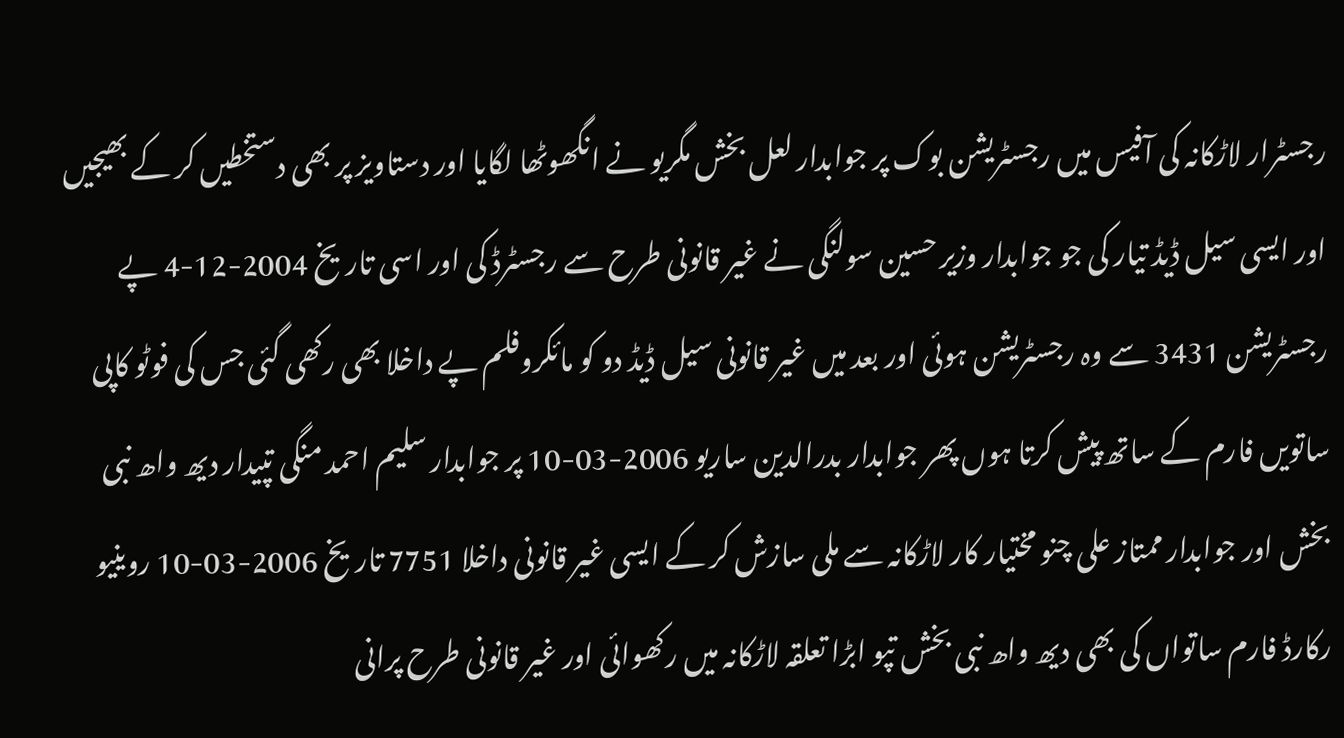رجسٹرار لاڑکانہ کی آفیس میں رجسٹریشن بوک پر جوابدار لعل بخش مگریو نے انگھوٹھا لگایا اور دستاویز پر بھی دستخطیں کر کے بھیجیں اور ایسی سیل ڈیڈ تیار کی جو جوابدار وزیر حسین سولنگی نے غیر قانونی طرح سے رجسٹرڈ کی اور اسی تاریخ 2004-12-4 پے رجسٹریشن 3431 سے وہ رجسٹریشن ہوئی اور بعد میں غیر قانونی سیل ڈیڈ دو کو مائکروفلم پے داخلا بھی رکھی گئی جس کی فوٹو کاپی ساتویں فارم کے ساتھ پیش کرتا ہوں پھر جوابدار بدرالدین ساریو 2006-03-10 پر جوابدار سلیم احمد منگی تپیدار دیھ واھ نبی بخش اور جوابدار ممتاز علی چنو مختیار کار لاڑکانہ سے ملی سازش کر کے ایسی غیر قانونی داخلا 7751 تاریخ 2006-03-10 روینیو رکارڈ فارم ساتواں کی بھی دیھ واھ نبی بخش تپو ابڑا تعلقہ لاڑکانہ میں رکھوائی اور غیر قانونی طرح پرانی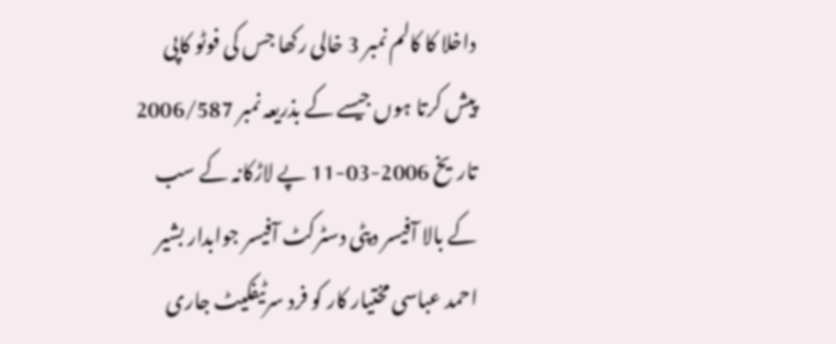داخلا کا کالم نمبر 3 خالی رکھا جس کی فوٹو کاپی پیش کرتا ہوں جیسے کے بذریعہ نمبر 2006/587 تاریخ 2006-03-11 پے لاڑکانہ کے سب کے بالا آفیسر دپٹی دسٹرکٹ آفیسر جوابدار بشیر احمد عباسی مختیار کار کو فرد سرٹیفکیٹ جاری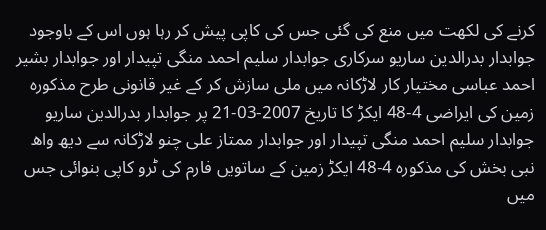کرنے کی لکھت میں منع کی گئی جس کی کاپی پیش کر رہا ہوں اس کے باوجود جوابدار بدرالدین ساریو سرکاری جوابدار سلیم احمد منگی تپیدار اور جوابدار بشیر احمد عباسی مختیار کار لاڑکانہ میں ملی سازش کر کے غیر قانونی طرح مذکورہ زمین کی ایراضی 4-48 ایکڑ کا تاریخ 2007-03-21 پر جوابدار بدرالدین ساریو جوابدار سلیم احمد منگی تپیدار اور جوابدار ممتاز علی چنو لاڑکانہ سے دیھ واھ نبی بخش کی مذکورہ 4-48 ایکڑ زمین کے ساتویں فارم کی ٹرو کاپی بنوائی جس میں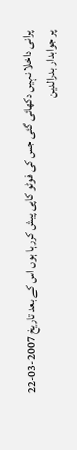پرانی داخلا نہیں دکھائی گئی جس کی فوٹو کاپی پیش کررہا ہوں اس کے بعد تاریخ 2007-03-22 پر جوابدار بدرالدین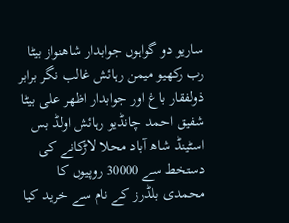ساریو دو گواہوں جوابدار شاھنواز بیٹا رب رکھیو میمن رہائش غالب نگر برابر ذولفقار باغ اور جوابدار اظھر علی بیٹا شفیق احمد چانڈیو رہائش اولڈ بس اسٹینڈ شاھ آباد محلا لاڑکانے کی دستخط سے 30000 روپیوں کا محمدی بلڈرز کے نام سے خرید کیا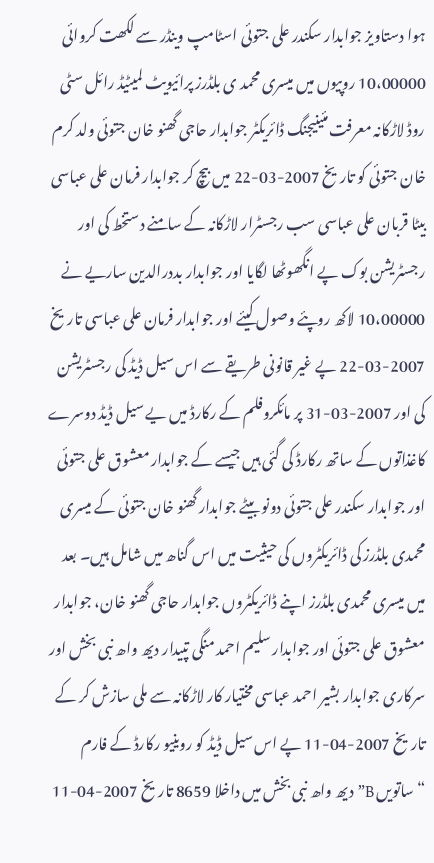ہوا دستاویز جوابدار سکندر علی جتوئی اسٹامپ وینڈر سے لکھت کروائی 10،00000 روپیوں میں میسری محمد ی بلڈرز پرائیویٹ لمیٹیڈ رائل سٹی روڈ لاڑکانہ معرفت مئینیجنگ ڈائریکٹر جوابدار حاجی گھنو خان جتوئی ولد کرم خان جتوئی کو تاریخ 2007-03-22 میں بیچ کر جوابدار فرمان علی عباسی بیٹا قربان علی عباسی سب رجسٹرار لاڑکانہ کے سامنے دستخط کی اور رجسٹریشن بوک پے انگھوٹھا لگایا اور جوابدار بددرالدین ساریے نے 10،00000 لاکھ روپئے وصول کیئے اور جوابدار فرمان علی عباسی تاریخ 2007-03-22 پے غیر قانونی طریقے سے اس سیل ڈیڈ کی رجسٹریشن کی اور 2007-03-31 پر مائکروفلم کے رکارڈ میں یے سیل ڈیڈ دوسرے کاغذاتوں کے ساتھ رکارڈ کی گئی ہیں جیسے کے جوابدار معشوق علی جتوئی اور جوابدار سکندر علی جتوئی دونو بیٹے جوابدار گھنو خان جتوئی کے میسری محمدی بلڈرز کی ڈائریکٹروں کی حیثیت میں اس گناھ میں شامل ہیں۔ بعد میں میسری محمدی بلڈرز اپنے ڈائریکٹروں جوابدار حاجی گھنو خان، جوابدار معشوق علی جتوئی اور جوابدار سلیم احمد منگی تپیدار دیھ واھ نبی بخش اور سرکاری جوابدار بشیر احمد عباسی مختیار کار لاڑکانہ سے ملی سازش کر کے تاریخ 2007-04-11 پے اس سیل ڈیڈ کو روینیو رکارڈ کے فارم “ساتویں B” دیھ واھ نبی بخش میں داخلا 8659 تاریخ 2007-04-11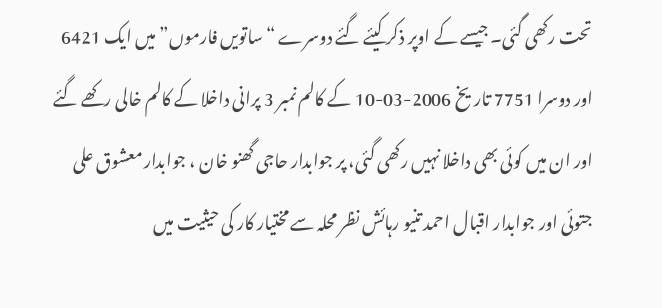تحت رکھی گئی۔ جیسے کے اوپر ذکر کیئے گئے دوسرے “ساتویں فارموں” میں ایک 6421 اور دوسرا 7751 تاریخ 2006-03-10 کے کالم نمبر 3 پرانی داخلا کے کالم خالی رکھے گئے اور ان میں کوئی بھی داخلا نہیں رکھی گئی، پر جوابدار حاجی گھنو خان ، جوابدار معشوق علی جتوئی اور جوابدار اقبال احمد تنیو رہائش نظر محلہ سے مختیار کار کی حیثیت میں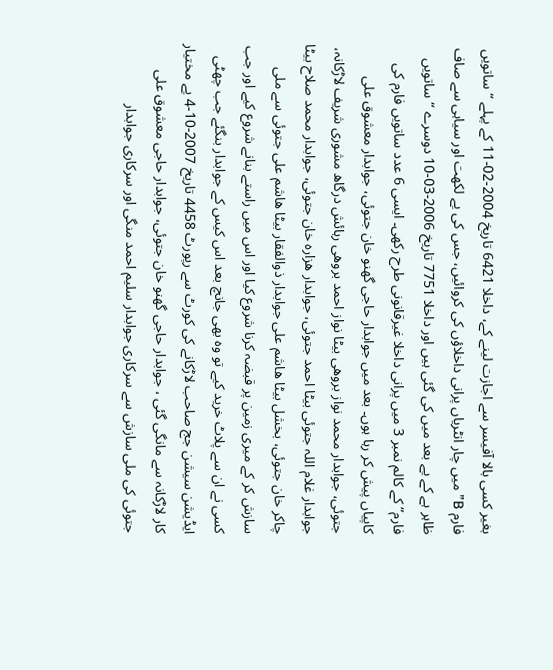بغیر کسی بالا آفیسر سے اجازت لینے کے، داخلا 6421 تاریخ 2004-02-11 کے پہلے “ساتویں فارم B” میں چار انٹریاں پرانی داخلاؤں کی کروائیں، جس کی یے لکھت اور سیاہی سے صاف ظاہر ہے کے یے بعد میں کی گئی ہیں اور داخلا 7751 تاریخ 2006-03-10 دوسرے “ساتویں فارم” کے کالم نمبر 3 میں پرانی داخلا غیرقانونی طرح رکھی۔ ایسی 6 عدد ساتویں فارم کی کاپیاں پیش کر رہا ہوں۔ بعد میں جوابدار حاجی گھنو خان جتوئی، جوابدار معشوق علی جتوئی، جوابدار محمد نواز بروھی بیٹا نواز احمد بروھی رہائش درگاھ مشوری شریف لاڑکانہ، جوابدار غلام اللہ جتوئی بیٹا احمد جتوئی، جوابدار ھزارہ خان جتوئی، جوابدار محمد صلاح بیٹا چاکر خان جتوئی، بخشل بیٹا ھاشم علی جوابدار ذوالفقار بیٹا ھاشم علی جتوئی سے ملی سازش کر کے میری زمین پر قبضہ کرنا شروع کیا اور اس میں راستے بنانے شروع کیے اور جب کسی نے ان سے پلاٹ خرید کیے تو وہ بھی جانچ بعد اس کیس کے جوابدار بنگئے جب چھٹی ایڈیشن سیشن جج صاحب لاڑکانے کی کورٹ سے رپورٹ 4458 تاریخ 2007-10-4 پے مختیار کار لاڑکانہ سے مانگی گئی ، جوابدار حاجی گھنو خان جتوئی، جوابدار حاجی معشوق علی جتوئی کی ملی سازش سے سرکاری جوابدار سلیم احمد منگی اور سرکاری جوابدار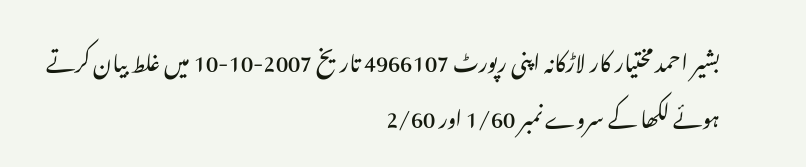بشیر احمد مختیار کار لاڑکانہ اپنی رپورٹ 4966107 تاریخ 2007-10-10 میں غلط بیان کرتے ہوئے لکھا کے سروے نمبر 1/60 اور 2/60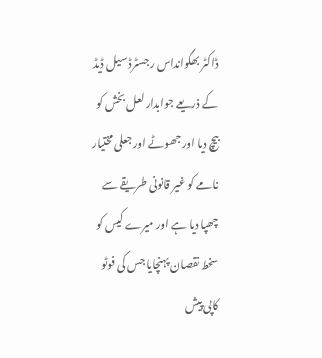ڈاکٹر بھگوانداس رجسٹرڈ سیل ڈیڈ کے ذریعے جوابدار لعل بخش کو بیچ دیا اور جھوٹے اور جعلی مختیار نامے کو غیر قانونی طریقے سے چھپا دیا ہے اور میرے کیس کو سخط نقصان پہنچایا جس کی فوٹو کاپی پیش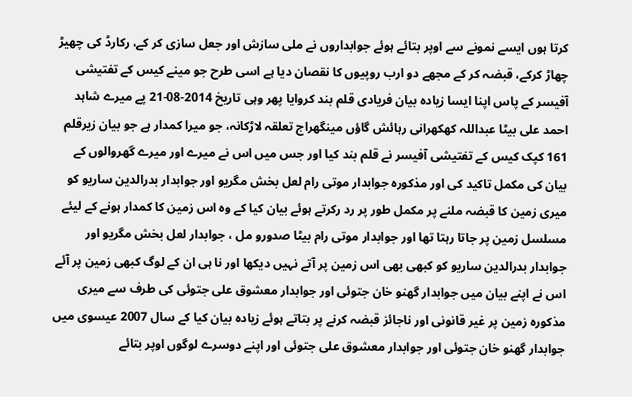کرتا ہوں ایسے نمونے سے اوپر بتائے ہوئے جوابداروں نے ملی سازش اور جعل سازی کر کے، رکارڈ کی چھیڑ چھاڑ کرکے، قبضہ کر کے مجھے دو ارب روپیوں کا نقصان دیا ہے اسی طرح جو مینے کیس کے تفتیشی آفیسر کے پاس اپنا ایسا زیادہ بیان فریادی قلم بند کروایا پھر وہی تاریخ 2014-08-21 پے میرے شاہد احمد علی بیٹا عبداللہ کھکھرانی رہائش گاؤں مینگھراج تعلقہ لاڑکانہ، جو میرا کمدار ہے جو بیان زیرقلم 161 کپک کیس کے تفتیشی آفیسر نے قلم بند کیا اور جس میں اس نے میرے اور میرے گھروالوں کے بیان کی مکمل تاکید کی اور مذکورہ جوابدار موتی رام لعل بخش مگریو اور جوابدار بدرالدین ساریو کو میری زمین کا قبضہ ملنے پر مکمل طور پر رد رکرتے ہوئے بیان کیا کے وہ اس زمین کا کمدار ہونے کے لیئے مسلسل زمین پر جاتا رہتا تھا اور جوابدار موتی رام بیٹا صدورو مل ، جوابدار لعل بخش مگریو اور جوابدار بدرالدین ساریو کو کبھی بھی اس زمین پر آتے نہیں دیکھا اور نا ہی ان کے لوگ کبھی زمین پر آئے اس نے اپنے بیان میں جوابدار گھنو خان جتوئی اور جوابدار معشوق علی جتوئی کی طرف سے میری مذکورہ زمین پر غیر قانونی اور ناجائز قبضہ کرنے پر بتاتے ہوئے زیادہ بیان کیا کے سال 2007 عیسوی میں جوابدار گھنو خان جتوئی اور جوابدار معشوق علی جتوئی اور اپنے دوسرے لوگوں اوپر بتائے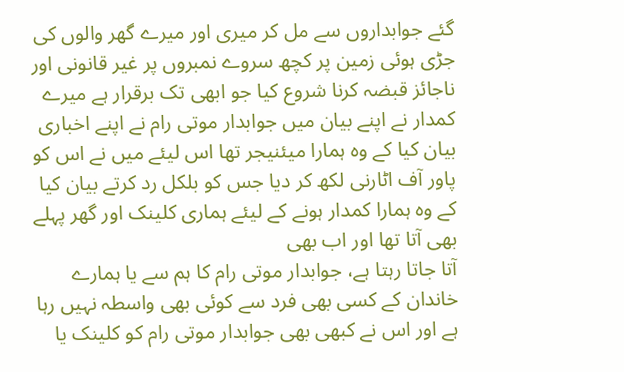گئے جوابداروں سے مل کر میری اور میرے گھر والوں کی جڑی ہوئی زمین پر کچھ سروے نمبروں پر غیر قانونی اور ناجائز قبضہ کرنا شروع کیا جو ابھی تک برقرار ہے میرے کمدار نے اپنے بیان میں جوابدار موتی رام نے اپنے اخباری بیان کیا کے وہ ہمارا میئنیجر تھا اس لیئے میں نے اس کو پاور آف اٹارنی لکھ کر دیا جس کو بلکل رد کرتے بیان کیا کے وہ ہمارا کمدار ہونے کے لیئے ہماری کلینک اور گھر پہلے بھی آتا تھا اور اب بھی
آتا جاتا رہتا ہے، جوابدار موتی رام کا ہم سے یا ہمارے خاندان کے کسی بھی فرد سے کوئی بھی واسطہ نہیں رہا ہے اور اس نے کبھی بھی جوابدار موتی رام کو کلینک یا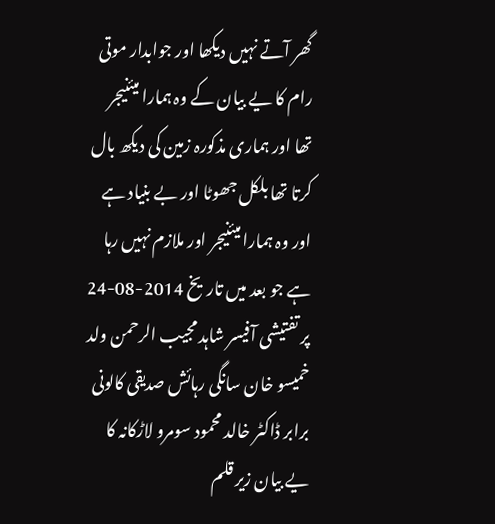گھر آتے نہیں دیکھا اور جوابدار موتی رام کا یے بیان کے وہ ہمارا میئنیجر تھا اور ہماری مذکورہ زمین کی دیکھ بال کرتا تھا بلکل جھوٹا اور بے بنیاد ہے اور وہ ہمارا میئنیجر اور ملازم نہیں رہا ہے جو بعد میں تاریخ 2014-08-24 پر تفتیشی آفیسر شاہد مجیب الرحمن ولد خمیسو خان سانگی رہائش صدیقی کالونی برابر ڈاکٹر خالد محمود سومرو لاڑکانہ کا یے بیان زیر قلم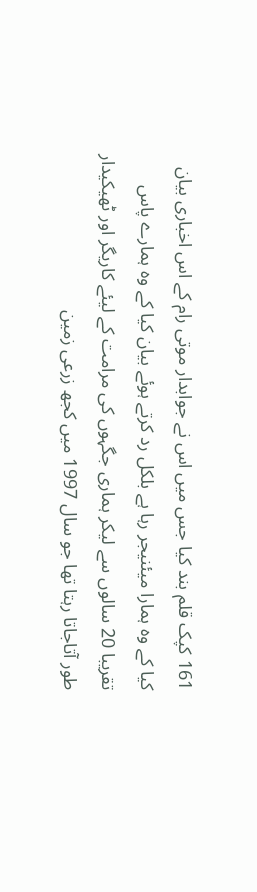161 کپک قلم بند کیا جس میں اس نے جوابدار موتی رام کے اس اخباری بیان کیا کے وہ ہمارا میئنیجر رہا ہے بلکل رد کرتے ہوئے بیان کیا کے وہ ہمارے پاس تقریبا 20 سالوں سے لیکر ہماری جگہوں کی مرامت کے لیئے کاریگر اور ٹھیکیدار طور آتاجاتا رہتا تھا جو سال 1997 میں کجھ زرعی زمین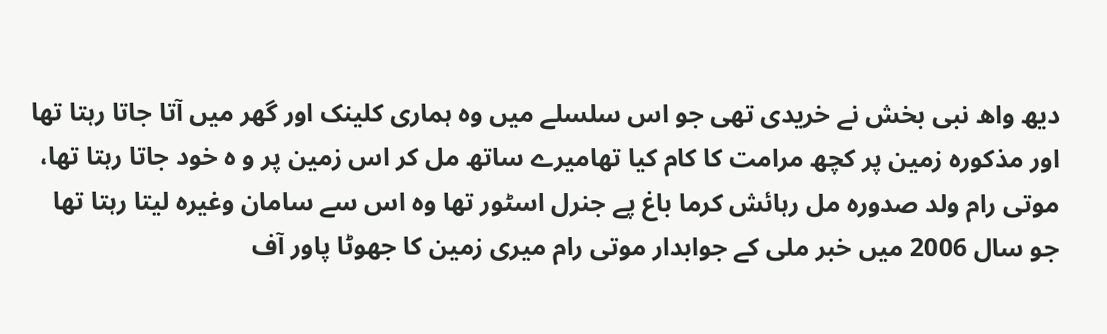دیھ واھ نبی بخش نے خریدی تھی جو اس سلسلے میں وہ ہماری کلینک اور گھر میں آتا جاتا رہتا تھا اور مذکورہ زمین پر کچھ مرامت کا کام کیا تھامیرے ساتھ مل کر اس زمین پر و ہ خود جاتا رہتا تھا، موتی رام ولد صدورہ مل رہائش کرما باغ پے جنرل اسٹور تھا وہ اس سے سامان وغیرہ لیتا رہتا تھا جو سال 2006 میں خبر ملی کے جوابدار موتی رام میری زمین کا جھوٹا پاور آف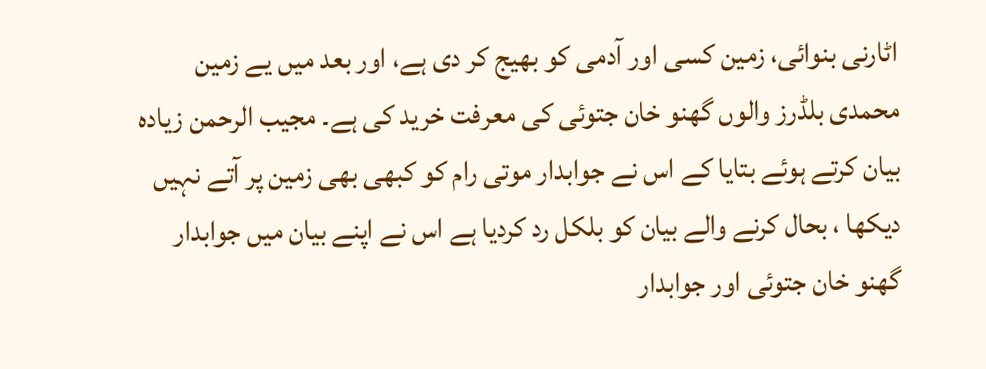اٹارنی بنوائی، زمین کسی اور آدمی کو بھیج کر دی ہے، اور بعد میں یے زمین محمدی بلڈرز والوں گھنو خان جتوئی کی معرفت خرید کی ہے۔ مجیب الرحمن زیادہ بیان کرتے ہوئے بتایا کے اس نے جوابدار موتی رام کو کبھی بھی زمین پر آتے نہیں دیکھا ، بحال کرنے والے بیان کو بلکل رد کردیا ہے اس نے اپنے بیان میں جوابدار گھنو خان جتوئی اور جوابدار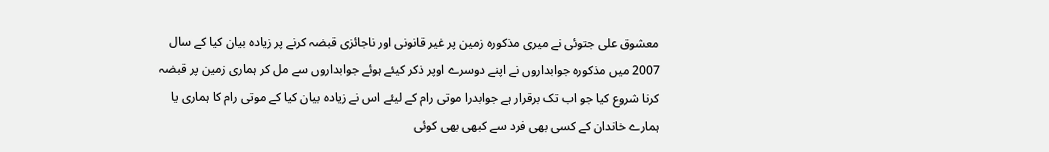معشوق علی جتوئی نے میری مذکورہ زمین پر غیر قانونی اور ناجائزی قبضہ کرنے پر زیادہ بیان کیا کے سال 2007 میں مذکورہ جوابداروں نے اپنے دوسرے اوپر ذکر کیئے ہوئے جوابداروں سے مل کر ہماری زمین پر قبضہ کرنا شروع کیا جو اب تک برقرار ہے جوابدرا موتی رام کے لیئے اس نے زیادہ بیان کیا کے موتی رام کا ہماری یا ہمارے خاندان کے کسی بھی فرد سے کبھی بھی کوئی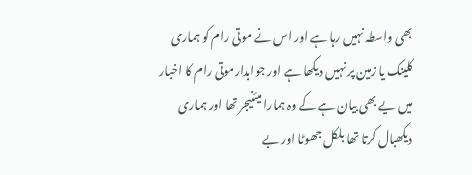بھی واسطہ نہیں رہا ہے اور اس نے موتی رام کو ہماری کلینک یا زمین پر نہیں دیکھا ہے اور جوابدارموتی رام کا اخبار میں یے بھی بیان ہے کے وہ ہمارا میئنیجر تھا اور ہماری دیکھبال کرتا تھا بلکل جھوٹا اور بے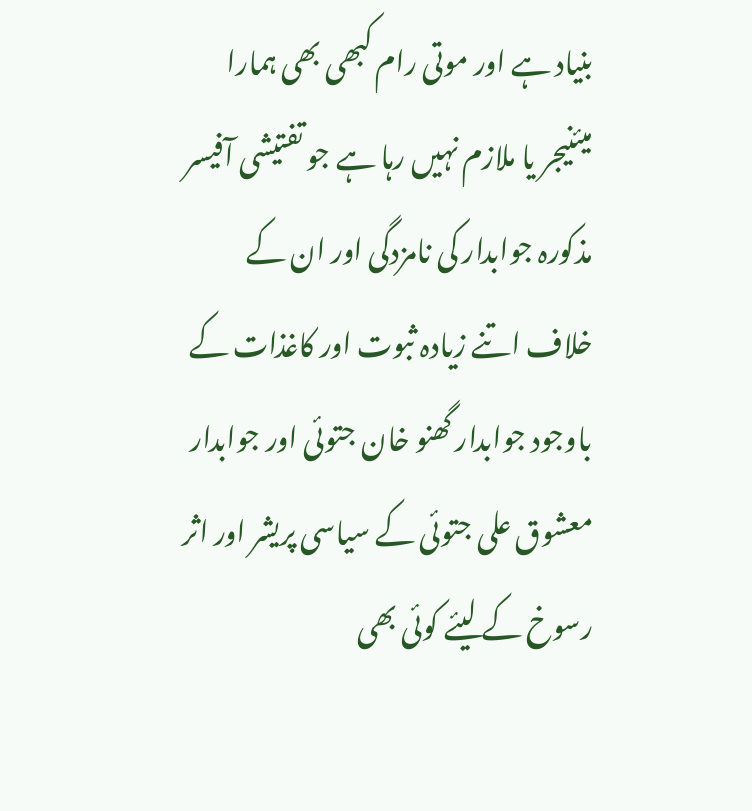بنیاد ہے اور موتی رام کبھی بھی ہمارا میئنیجر یا ملازم نہیں رہا ہے جو تفتیشی آفیسر مذکورہ جوابدار کی نامزدگی اور ان کے خلاف اتنے زیادہ ثبوت اور کاغذات کے باوجود جوابدار گھنو خان جتوئی اور جوابدار معشوق علی جتوئی کے سیاسی پریشر اور اثر رسوخ کے لیئے کوئی بھی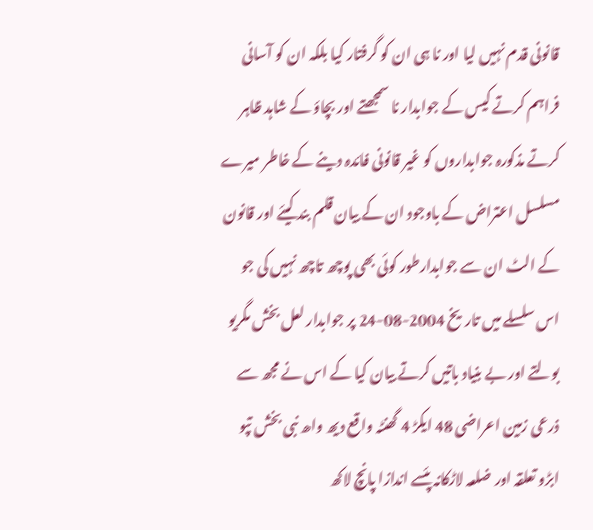قانونی قدم نہیں لیا اور نا ہی ان کو گرفتار کیا بلکہ ان کو آسانی فراہم کرتے کیس کے جوابدار نا سمجھتے اور بچاؤ کے شاہد ظاہر کرتے مذکورہ جوابداروں کو غیر قانونی فائدہ دینے کے خاطر میرے مسلسل اعتراض کے باوجود ان کے بیان قلم بند کیئے اور قانون کے الٹ ان سے جوابدارطور کوئی بھی پوچھ تاچھ نہیں کی جو اس سلسلے میں تاریخ 2004-08-24 پر جوابدار لعل بخش مگریو بولتے اور بے بنیاد باتیں کرتے بیان کیا کے اس نے مجھ سے ذرعی زمین اعراضی 48 ایکڑ 4 گھنٹہ واقع دیھ واھ نبی بخش تپو ابڑو تعلقہ اور ضلعہ لاڑکانہ پئسے اندازا پانچ لاکھ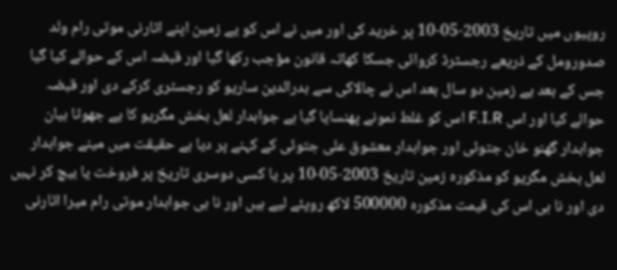روپیوں میں تاریخ 2003-05-10 پر خرید کی اور میں نے اس کو یے زمین اپنے اٹارنی موتی رام ولد صدورومل کے ذریعے رجسٹرڈ کروائی جسکا کھاتہ قانون مؤجب رکھا گیا اور قبضہ اس کے حوالے کیا گیا جس کے بعد یے زمین دو سال بعد اس نے چالاکی سے بدرالدین ساریو کو رجسٹری کرکے دی اور قبضہ حوالے کیا اور اس F.I.R اس کو غلط نمونے پھنسایا گیا ہے جوابدار لعل بخش مگریو کا یے جھوٹا بیان جوابدار گھنو خان جتوئی اور جوابدار معشوق علی جتوئی کے کہنے پر دیا ہے حقیقت میں مینے جوابدار لعل بخش مگریو کو مذکورہ زمین تاریخ 2003-05-10 پر یا کسی دوسری تاریخ پر فروخت یا بیچ کر نہیں دی اور نا ہی اس کی قیمت مذکورہ 500000 لاکھ روپئے لیے ہیں اور نا ہی جوابدار موتی رام میرا اٹارنی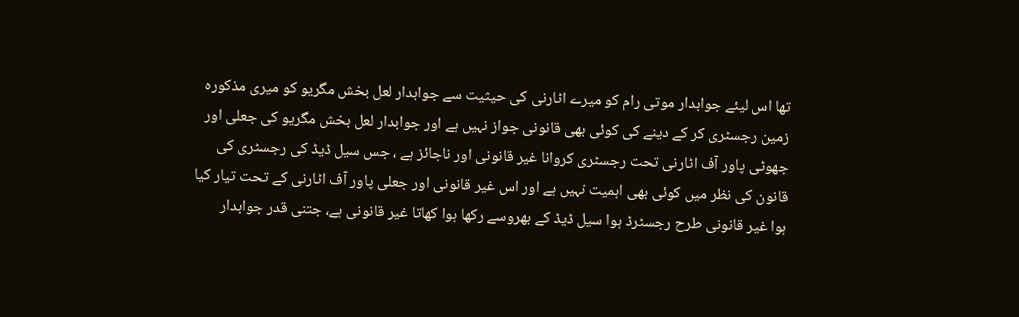تھا اس لیئے جوابدار موتی رام کو میرے اٹارنی کی حیثیت سے جوابدار لعل بخش مگریو کو میری مذکورہ زمین رجسٹری کر کے دینے کی کوئی بھی قانونی جواز نہیں ہے اور جوابدار لعل بخش مگریو کی جعلی اور جھوٹی پاور آف اٹارنی تحت رجسٹری کروانا غیر قانونی اور ناجائز ہے ، جس سیل ڈیڈ کی رجسٹری کی قانون کی نظر میں کوئی بھی اہمیت نہیں ہے اور اس غیر قانونی اور جعلی پاور آف اٹارنی کے تحت تیار کیا ہوا غیر قانونی طرح رجسٹرڈ ہوا سیل ڈیڈ کے بھروسے رکھا ہوا کھاتا غیر قانونی ہے، جتنی قدر جوابدار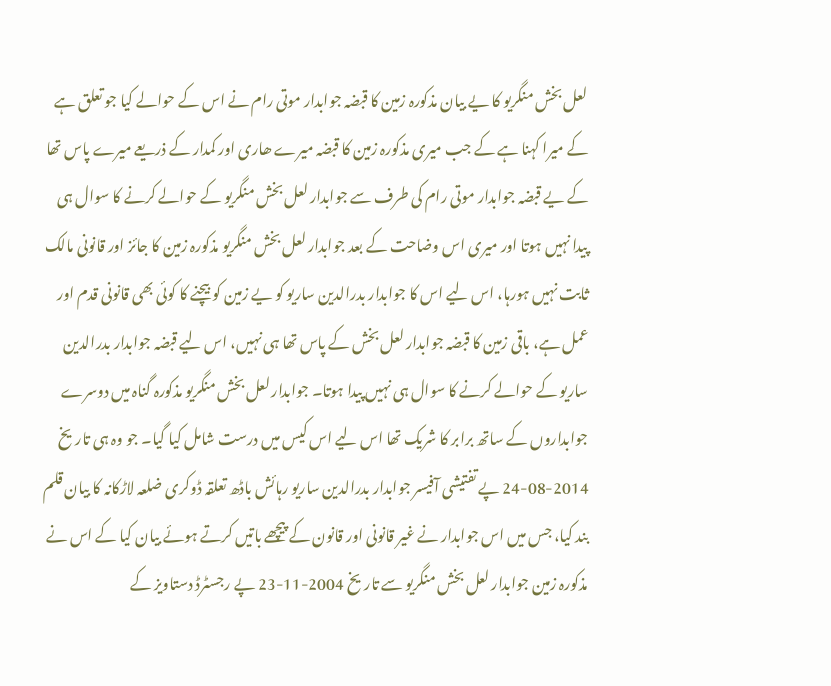لعل بخش منگریو کا یے بیان مذکورہ زمین کا قبضہ جوابدار موتی رام نے اس کے حوالے کیا جو تعلق ہے کے میرا کہنا ہے کے جب میری مذکورہ زمین کا قبضہ میرے ھاری اور کمدار کے ذریعے میرے پاس تھا کے یے قبضہ جوابدار موتی رام کی طرف سے جوابدار لعل بخش منگریو کے حوالے کرنے کا سوال ہی پیدا نہیں ہوتا اور میری اس وضاحت کے بعد جوابدار لعل بخش منگریو مذکورہ زمین کا جائز اور قانونی مالک ثابت نہیں ہورہا، اس لیے اس کا جوابدار بدرالدین ساریو کو یے زمین کو بیچنے کا کوئی بھی قانونی قدم اور عمل ہے، باقی زمین کا قبضہ جوابدار لعل بخش کے پاس تھا ہی نہیں، اس لیے قبضہ جوابدار بدرالدین ساریو کے حوالے کرنے کا سوال ہی نہیں پیدا ہوتا۔ جوابدار لعل بخش منگریو مذکورہ گناہ میں دوسرے جوابداروں کے ساتھ برابر کا شریک تھا اس لیے اس کیس میں درست شامل کیا گیا۔ جو وہ ہی تاریخ 2014-08-24 پے تفتیشی آفیسر جوابدار بدرالدین ساریو رہائش باڈھ تعلقہ ڈوکری ضلعہ لاڑکانہ کا بیان قلم بند کیا، جس میں اس جوابدار نے غیر قانونی اور قانون کے پیچھے باتیں کرتے ہوئے بیان کیا کے اس نے مذکورہ زمین جوابدار لعل بخش منگریو سے تاریخ 2004-11-23 پے رجسٹرڈ دستاویز کے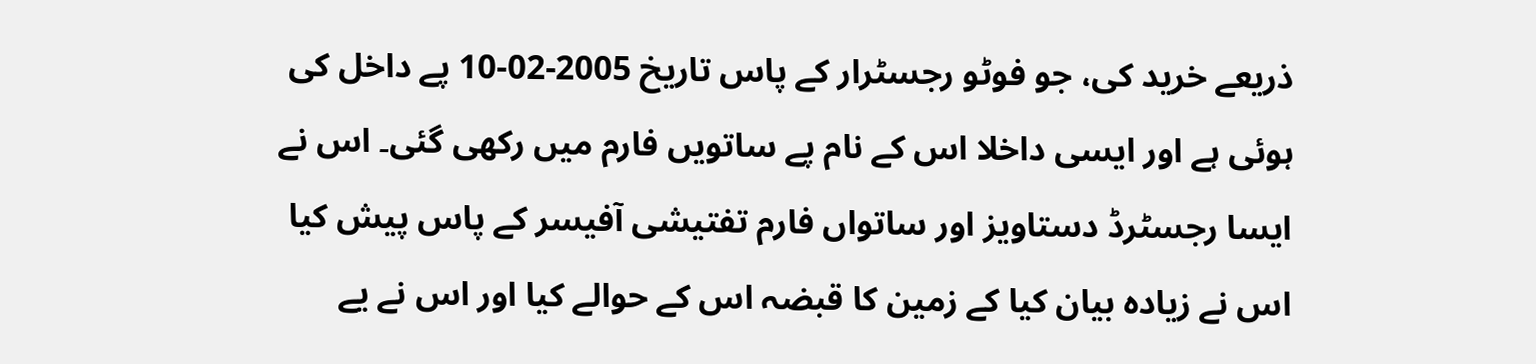ذریعے خرید کی، جو فوٹو رجسٹرار کے پاس تاریخ 2005-02-10 پے داخل کی ہوئی ہے اور ایسی داخلا اس کے نام پے ساتویں فارم میں رکھی گئی۔ اس نے ایسا رجسٹرڈ دستاویز اور ساتواں فارم تفتیشی آفیسر کے پاس پیش کیا اس نے زیادہ بیان کیا کے زمین کا قبضہ اس کے حوالے کیا اور اس نے یے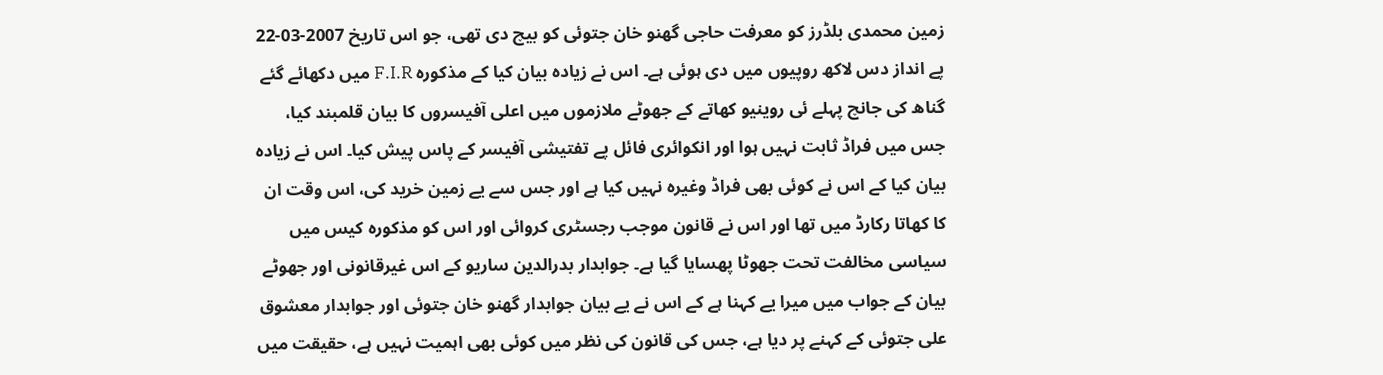زمین محمدی بلڈرز کو معرفت حاجی گھنو خان جتوئی کو بیچ دی تھی، جو اس تاریخ 2007-03-22 پے انداز دس لاکھ روپیوں میں دی ہوئی ہے۔ اس نے زیادہ بیان کیا کے مذکورہ F.I.R میں دکھائے گئے گناھ کی جانچ پہلے ئی روینیو کھاتے کے جھوٹے ملازموں میں اعلی آفیسروں کا بیان قلمبند کیا، جس میں فراڈ ثابت نہیں ہوا اور انکوائری فائل پے تفتیشی آفیسر کے پاس پیش کیا۔ اس نے زیادہ بیان کیا کے اس نے کوئی بھی فراڈ وغیرہ نہیں کیا ہے اور جس سے یے زمین خرید کی، اس وقت ان کا کھاتا رکارڈ میں تھا اور اس نے قانون موجب رجسٹری کروائی اور اس کو مذکورہ کیس میں سیاسی مخالفت تحت جھوٹا پھسایا گیا ہے۔ جوابدار بدرالدین ساریو کے اس غیرقانونی اور جھوٹے بیان کے جواب میں میرا یے کہنا ہے کے اس نے یے بیان جوابدار گھنو خان جتوئی اور جوابدار معشوق علی جتوئی کے کہنے پر دیا ہے، جس کی قانون کی نظر میں کوئی بھی اہمیت نہیں ہے، حقیقت میں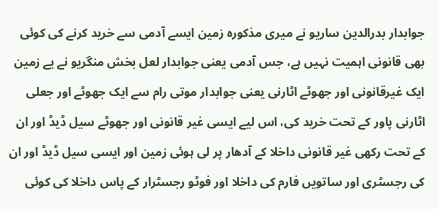جوابدار بدرالدین ساریو نے میری مذکورہ زمین ایسے آدمی سے خرید کرنے کی کوئی بھی قانونی اہمیت نہیں ہے، جس آدمی یعنی جوابدار لعل بخش منگریو نے یے زمین ایک غیرقانونی اور جھوٹے اٹارنی یعنی جوابدار موتی رام سے ایک جھوٹے اور جعلی اٹارنی پاور کے تحت خرید کی، اس لیے ایسی غیر قانونی اور جھوٹے سیل ڈیڈ اور ان کے تحت رکھی غیر قانونی داخلا کے آدھار پر لی ہوئی زمین اور ایسی سیل ڈیڈ اور ان کی رجسٹری اور ساتویں فارم کی داخلا اور فوٹو رجسٹرار کے پاس داخلا کی کوئی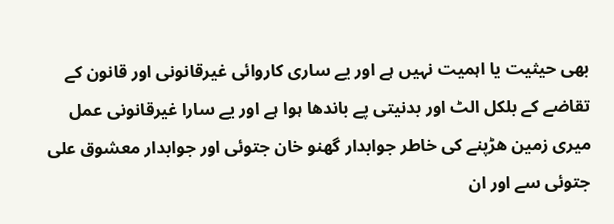بھی حیثیت یا اہمیت نہیں ہے اور یے ساری کاروائی غیرقانونی اور قانون کے تقاضے کے بلکل الٹ اور بدنیتی پے باندھا ہوا ہے اور یے سارا غیرقانونی عمل میری زمین ھڑپنے کی خاطر جوابدار گھنو خان جتوئی اور جوابدار معشوق علی جتوئی سے اور ان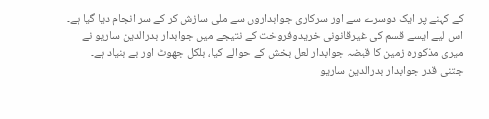کے کہنے پر ایک دوسرے سے اور سرکاری جوابداروں سے ملی سازش کر کے سر انجام دیا گیا ہے۔ اس لیے ایسے قسم کی غیرقانونی خریدوفروخت کے نتیجے میں جوابدار بدرالدین ساریو نے میری مذکورہ زمین کا قبضہ جوابدار لعل بخش کے حوالے کیا، بلکل جھوٹ اور بے بنیاد ہے۔ جتنی قدر جوابدار بدرالدین ساریو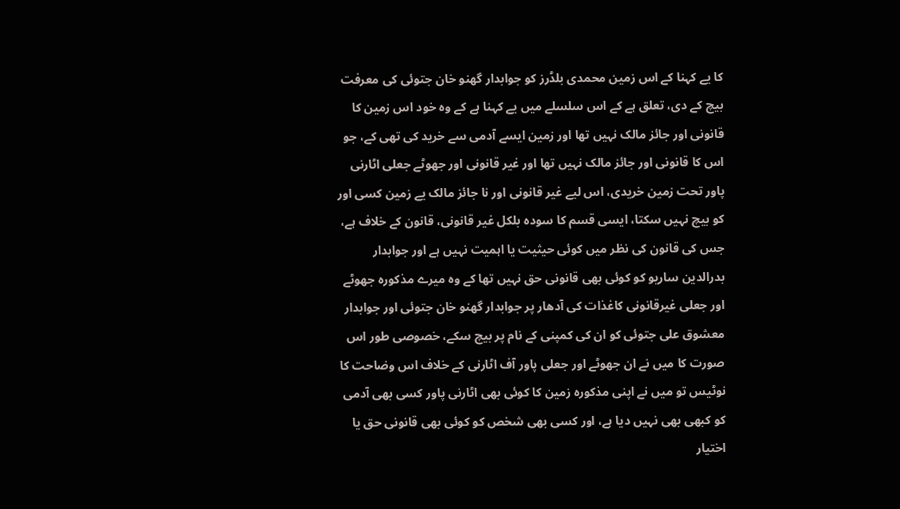کا یے کہنا کے اس زمین محمدی بلڈرز کو جوابدار گھنو خان جتوئی کی معرفت بیچ کے دی، تعلق ہے کے اس سلسلے میں یے کہنا ہے کے وہ خود اس زمین کا قانونی اور جائز مالک نہیں تھا اور زمین ایسے آدمی سے خرید کی تھی کے، جو اس کا قانونی اور جائز مالک نہیں تھا اور غیر قانونی اور جھوٹے جعلی اٹارنی پاور تحت زمین خریدی، اس لیے غیر قانونی اور نا جائز مالک یے زمین کسی اور کو بیچ نہیں سکتا، ایسی قسم کا سودہ بلکل غیر قانونی، قانون کے خلاف ہے، جس کی قانون کی نظر میں کوئی حیثیت یا اہمیت نہیں ہے اور جوابدار بدرالدین ساریو کو کوئی بھی قانونی حق نہیں تھا کے وہ میرے مذکورہ جھوٹے اور جعلی غیرقانونی کاغذات کی آدھار پر جوابدار گھنو خان جتوئی اور جوابدار معشوق علی جتوئی کو ان کی کمپنی کے نام پر بیچ سکے، خصوصی طور اس صورت کا میں نے ان جھوٹے اور جعلی پاور آف اٹارنی کے خلاف اس وضاحت کا نوٹیس تو میں نے اپنی مذکورہ زمین کا کوئی بھی اٹارنی پاور کسی بھی آدمی کو کبھی بھی نہیں دیا ہے، اور کسی بھی شخص کو کوئی بھی قانونی حق یا اختیار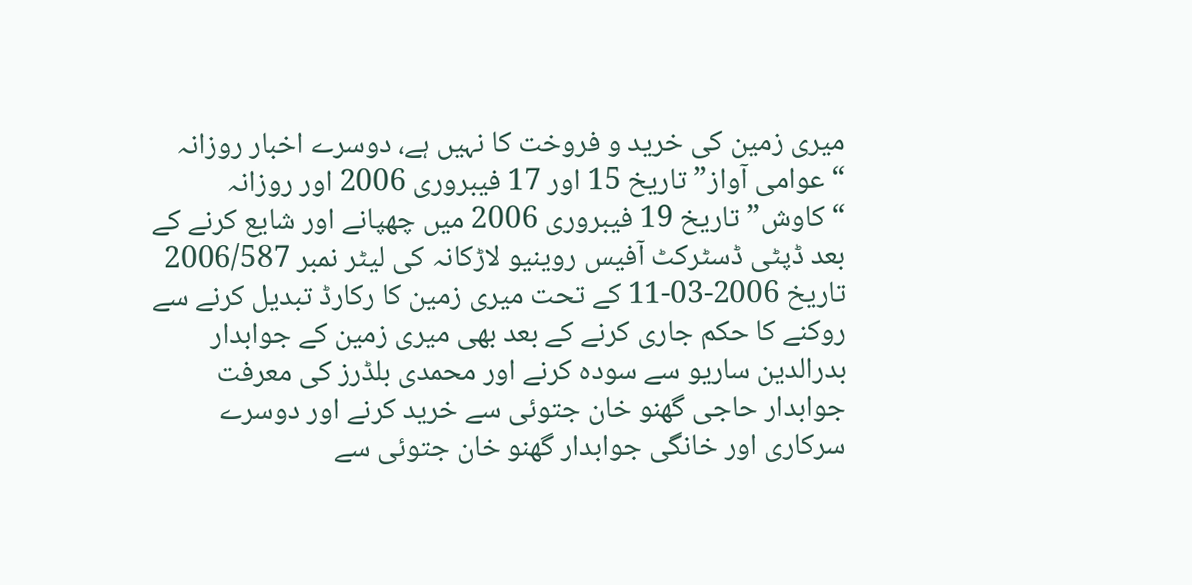میری زمین کی خرید و فروخت کا نہیں ہے، دوسرے اخبار روزانہ “عوامی آواز” تاریخ 15 اور 17 فیبروری 2006 اور روزانہ “کاوش” تاریخ 19 فیبروری 2006 میں چھپانے اور شایع کرنے کے بعد ڈپٹی ڈسٹرکٹ آفیس روینیو لاڑکانہ کی لیٹر نمبر 2006/587 تاریخ 2006-03-11 کے تحت میری زمین کا رکارڈ تبدیل کرنے سے روکنے کا حکم جاری کرنے کے بعد بھی میری زمین کے جوابدار بدرالدین ساریو سے سودہ کرنے اور محمدی بلڈرز کی معرفت جوابدار حاجی گھنو خان جتوئی سے خرید کرنے اور دوسرے سرکاری اور خانگی جوابدار گھنو خان جتوئی سے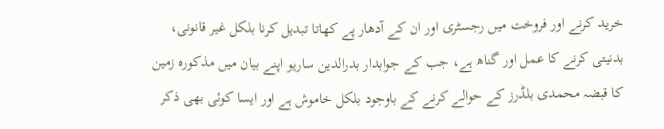خرید کرنے اور فروخت میں رجسٹری اور ان کے آدھار پے کھاتا تبدیل کرنا بلکل غیر قانونی، بدنیتی کرنے کا عمل اور گناھ ہے، جب کے جوابدار بدرالدین ساریو اپنے بیان میں مذکورہ زمین کا قبضہ محمدی بلڈرز کے حوالے کرنے کے باوجود بلکل خاموش ہے اور ایسا کوئی بھی ذکر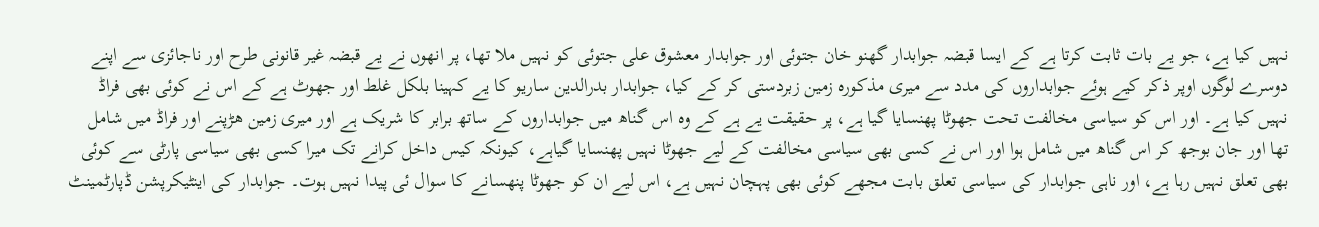نہیں کیا ہے، جو یے بات ثابت کرتا ہے کے ایسا قبضہ جوابدار گھنو خان جتوئی اور جوابدار معشوق علی جتوئی کو نہیں ملا تھا، پر انھوں نے یے قبضہ غیر قانونی طرح اور ناجائزی سے اپنے دوسرے لوگوں اوپر ذکر کیے ہوئے جوابداروں کی مدد سے میری مذکورہ زمین زبردستی کر کے کیا، جوابدار بدرالدین ساریو کا یے کہینا بلکل غلط اور جھوٹ ہے کے اس نے کوئی بھی فراڈ نہیں کیا ہے۔ اور اس کو سیاسی مخالفت تحت جھوٹا پھنسایا گیا ہے، پر حقیقت یے ہے کے وہ اس گناھ میں جوابداروں کے ساتھ برابر کا شریک ہے اور میری زمین ھڑپنے اور فراڈ میں شامل تھا اور جان بوجھ کر اس گناھ میں شامل ہوا اور اس نے کسی بھی سیاسی مخالفت کے لیے جھوٹا نہیں پھنسایا گیاہے، کیونکہ کیس داخل کرانے تک میرا کسی بھی سیاسی پارٹی سے کوئی بھی تعلق نہیں رہا ہے، اور ناہی جوابدار کی سیاسی تعلق بابت مجھے کوئی بھی پہچان نہیں ہے، اس لیے ان کو جھوٹا پنھسانے کا سوال ئی پیدا نہیں ہوت۔ جوابدار کی اینٹیکرپشن ڈپارٹمینٹ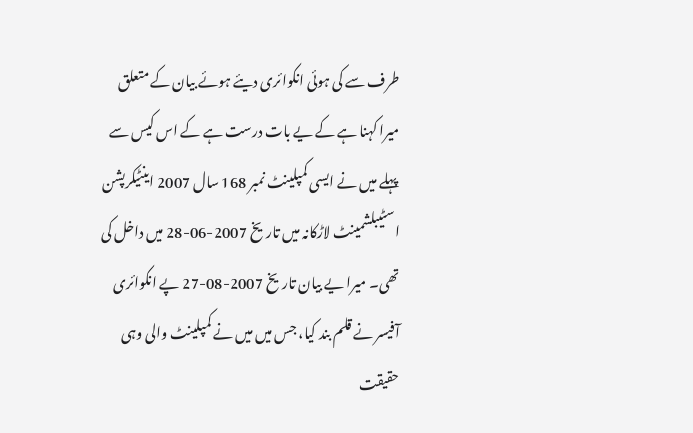طرف سے کی ہوئی انکوائری دیئے ہوئے بیان کے متعلق میرا کہنا ہے کے یے بات درست ہے کے اس کیس سے پہلے میں نے ایسی کمپلینٹ نمبر 168 سال 2007 اینٹیکرپشن اسٹیبلشمینٹ لاڑکانہ میں تاریخ 2007-06-28 میں داخل کی تھی۔ میرا یے بیان تاریخ 2007-08-27 پے انکوائری آفیسر نے قلم بند کیا، جس میں میں نے کمپلینٹ والی وہی حقیقت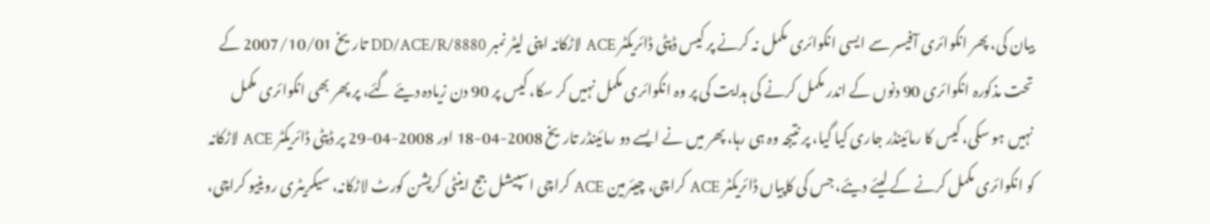بیان کی، پھر انکوائری آفیسر سے ایسی انکوائری مکمل نہ کرنے پر کیس ڈپٹی ڈائریکٹر ACE لاڑکانہ اپنی لیٹر نمبر DD/ACE/R/8880 تاریخ 2007/10/01 کے تحت مذکورہ انکوائری 90 دنوں کے اندر مکمل کرنے کی ہدایت کی پر وہ انکوائری مکمل نہیں کر سکا، کیس پر 90 دن زیادہ دیئے گئے، پر پھر بھی انکوائری مکمل نہیں ہو سکی، کیس کا رمائینڈر جاری کیا گیا، پر نتیجہ وہ ہی رہا، پھر میں نے ایسے دو رمائینڈر تاریخ 2008-04-18 اور 2008-04-29 پر ڈپٹی ڈائریکٹر ACE لاڑکانہ کو انکوائری مکمل کرنے کے لیئے دیئے، جس کی کاپیاں ڈائریکٹر ACE کراچی، چیئرمین ACE کراچی اسپیشل جج اینٹی کرپشن کورٹ لاڑکانہ، سیکریٹری روینیو کراچی،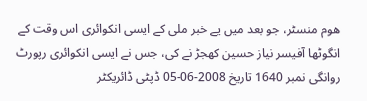ھوم منسٹر، جو بعد میں یے خبر ملی کے ایسی انکوائری اس وقت کے انگوٹھا آفیسر نیاز حسین کھجڑ نے کی، جس نے ایسی انکوائری رپورٹ روانگی نمبر 1640 تاریخ 2008-06-05 ڈپٹی ڈائریکٹر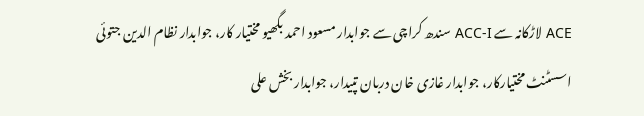ACE لاڑکانہ سے ACC-I سندھ کراچی سے جوابدار مسعود احمد بگھیو مختیار کار، جوابدار نظام الدین جتوئی اسسٹنٹ مختیارکار، جوابدار غازی خان دربان تپیدار، جوابدار بخش علی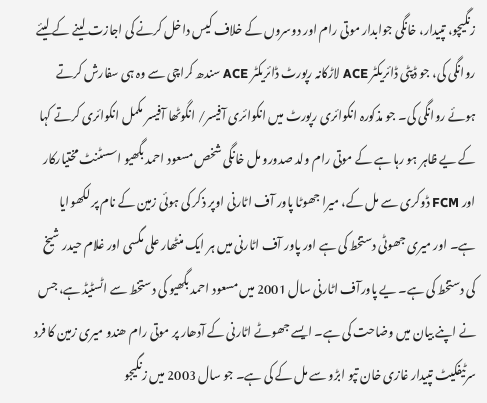زنگیچو، تپیدار، خانگی جوابدار موتی رام اور دوسروں کے خلاف کیس داخل کرنے کی اجازت لینے کے لیئے روانگی کی، جو ڈپٹی ڈائریکٹر ACE لاڑکانہ رپورٹ ڈائریکٹر ACE سندھ کراچی سے وہ ہی سفارش کرتے ہوئے روانگی کی۔ جو مذکورہ انکوائری رپورٹ میں انکوائری آفیسر/ انگوٹھا آفیسر مکمل انکوائری کرتے کہا کے یے ظاہر ہو رہا ہے کے موتی رام ولد صدورو مل خانگی شخص مسعود احمد بگھیو اسسٹنٹ مختیارکار اور FCM ڈوکری سے مل کے، میرا جھوٹا پاور آف اٹارنی اوپر ذکر کی ہوئی زمین کے نام پر لکھوایا ہے۔ اور میری جھوٹی دستخط کی ہے اور پاور آف اٹارنی میں ہر ایک منٹھار علی مگسی اور غلام حیدر شیخ کی دستخط کی ہے۔ یے پاورآف اٹارنی سال 2001 میں مسعود احمد بگھیو کی دستخط سے اٹسٹیڈ ہے، جس نے اپنے بیان میں وضاحت کی ہے۔ ایسے جھوٹے اٹارنی کے آدھار پر موتی رام ھندو میری زمین کا فرد سرٹیفکیٹ تپیدار غازی خان تپو ابڑو سے مل کے کی ہے۔ جو سال 2003 میں زنگیجو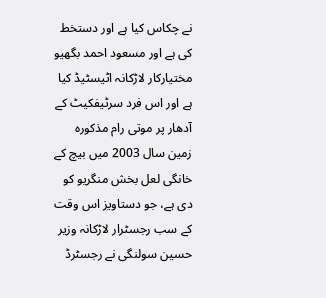نے چکاس کیا ہے اور دستخط کی ہے اور مسعود احمد بگھیو مختیارکار لاڑکانہ اٹیسٹیڈ کیا ہے اور اس فرد سرٹیفکیٹ کے آدھار پر موتی رام مذکورہ زمین سال 2003 میں بیچ کے خانگی لعل بخش منگریو کو دی ہے، جو دستاویز اس وقت کے سب رجسٹرار لاڑکانہ وزیر حسین سولنگی نے رجسٹرڈ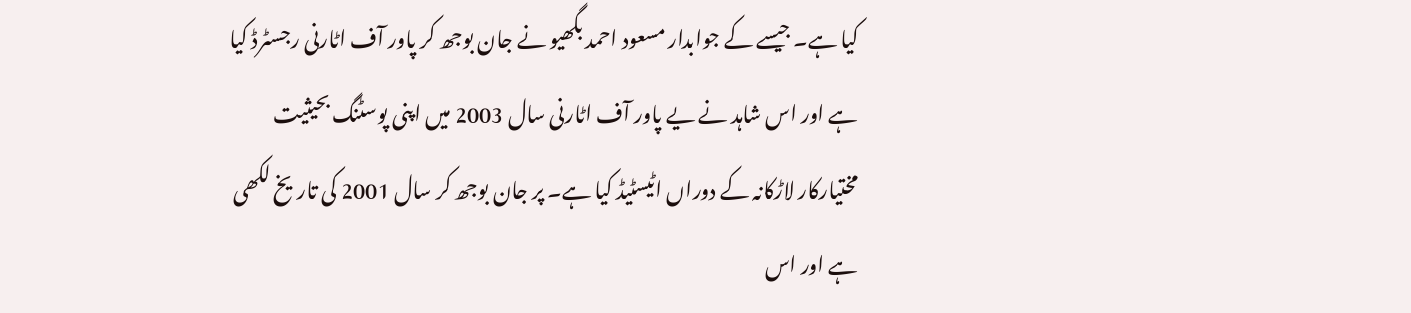کیا ہے۔ جیسے کے جوابدار مسعود احمد بگھیو نے جان بوجھ کر پاور آف اٹارنی رجسٹرڈ کیا ہے اور اس شاہد نے یے پاور آف اٹارنی سال 2003 میں اپنی پوسٹنگ بحیثیت مختیارکار لاڑکانہ کے دوراں اٹیسٹیڈ کیا ہے۔ پر جان بوجھ کر سال 2001 کی تاریخ لکھی ہے اور اس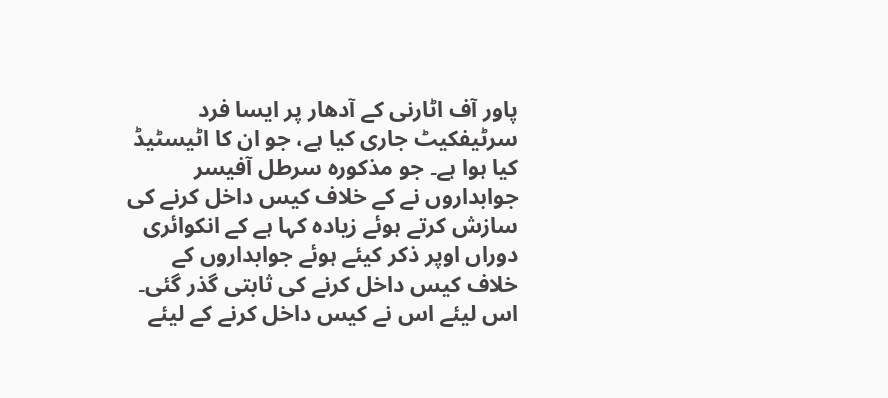پاور آف اٹارنی کے آدھار پر ایسا فرد سرٹیفکیٹ جاری کیا ہے، جو ان کا اٹیسٹیڈ کیا ہوا ہے۔ جو مذکورہ سرطل آفیسر جوابداروں نے کے خلاف کیس داخل کرنے کی سازش کرتے ہوئے زیادہ کہا ہے کے انکوائری دوراں اوپر ذکر کیئے ہوئے جوابداروں کے خلاف کیس داخل کرنے کی ثابتی گذر گئی۔ اس لیئے اس نے کیس داخل کرنے کے لیئے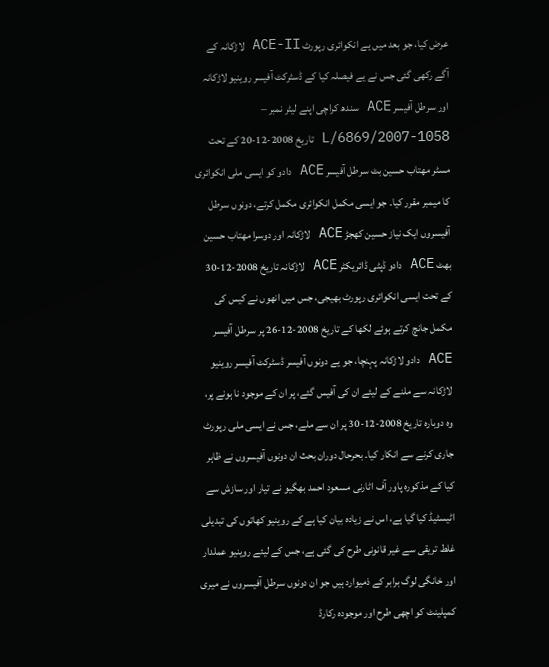عرض کیا، جو بعد میں یے انکوائری رپورٹ ACE-II لاڑکانہ کے آگے رکھی گئی جس نے یے فیصلہ کیا کے ڈسٹرکٹ آفیسر روینیو لاڑکانہ اور سرطل آفیسر ACE سندھ کراچی اپنے لیٹر نمبر – 1058-6869/2007/L تاریخ 2008-12-20 کے تحت مسٹر مھتاب حسین بٹ سرطل آفیسر ACE دادو کو ایسی ملی انکوائری کا میمبر مقرر کیا۔ جو ایسی مکمل انکوائری مکمل کرتے، دونوں سرطل آفیسروں ایک نیاز حسین کھجڑ ACE لاڑکانہ اور دوسرا مھتاب حسین بھٹ ACE دادو ڈپٹی ڈائریکٹر ACE لاڑکانہ تاریخ 2008-12-30 کے تحت ایسی انکوائری رپورٹ بھیجی، جس میں انھوں نے کیس کی مکمل جانچ کرتے ہوئے لکھا کے تاریخ 2008-12-26 پر سرطل آفیسر ACE دادو لاڑکانہ پہنچا، جو یے دونوں آفیسر ڈسٹرکٹ آفیسر روینیو لاڑکانہ سے ملنے کے لیئے ان کی آفیس گئے، پر ان کے موجود نا ہونے پر، وہ دوبارہ تاریخ 2008-12-30 پر ان سے ملے، جس نے ایسی ملی رپورٹ جاری کرنے سے انکار کیا۔ بحرحال دوران بحث ان دونوں آفیسروں نے ظاہر کیا کے مذکورہ پاور آف اٹارنی مسعود احمد بھگیو نے تیار اور سازش سے اٹیسٹیڈ کیا گیا ہے، اس نے زیادہ بیان کیا ہے کے روینیو کھاتوں کی تبدیلی غلط تریقی سے غیر قانونی طرح کی گئی ہے، جس کے لیئے روینیو عملدار اور خانگی لوگ برابر کے ذمیوارد ہیں جو ان دونوں سرطل آفیسروں نے میری کمپلینٹ کو اچھی طرح اور موجودہ رکارڈ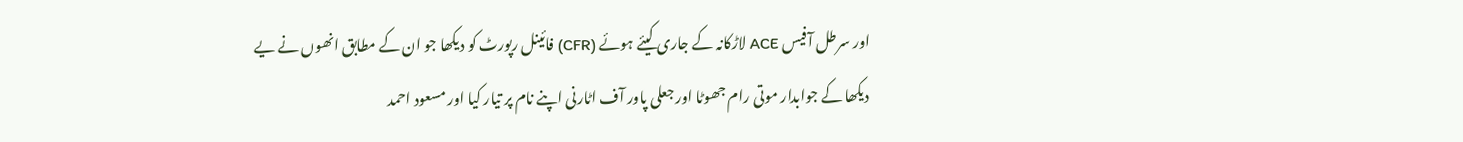اور سرطل آفیس ACE لاڑکانہ کے جاری کیئے ہوئے (CFR) فائینل رپورٹ کو دیکھا جو ان کے مطابق انھوں نے یے دیکھا کے جوابدار موتی رام جھوٹا اور جعلی پاور آف اٹارنی اپنے نام پر تیار کیا اور مسعود احمد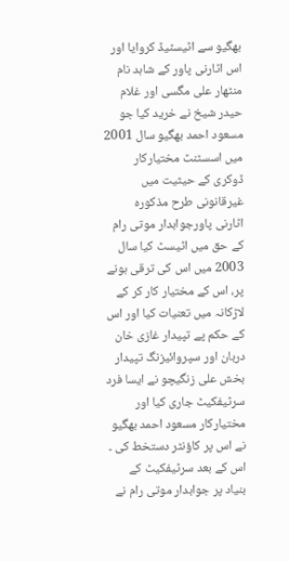بھگیو سے اٹیسٹیڈ کروایا اور اس اٹارنی پاور کے شاہد نام منٹھار علی مگسی اور غلام حیدر شیخ نے خرید کیا جو مسعود احمد بھگیو سال 2001 میں اسسٹنٹ مختیارکار ڈوکری کے حیثیت میں غیرقانونی طرح مذکورہ اٹارنی پاورجوابدار موتی رام کے حق میں اٹیسٹ کیا سال 2003 میں اس کی ترقی ہونے پر، اس کے مختیار کار کر کے لاڑکانہ میں تعنیات کیا اور اس کے حکم پے تپیدار غازی خان دربان اور سپروائیزنگ تپیدار بخش علی زنگیچو نے ایسا فرد سرٹیفکیٹ جاری کیا اور مختیارکار مسعود احمد بھگیو نے اس پر کاؤنٹر دستخط کی ۔ اس کے بعد سرٹیفکیٹ کے بنیاد پر جوابدار موتی رام نے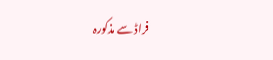فراڈ سے مذکورہ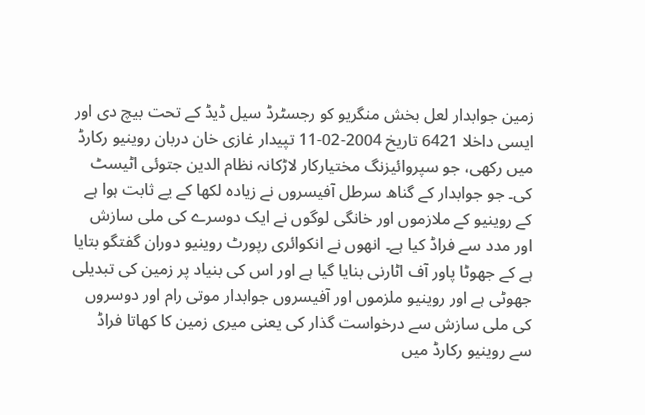زمین جوابدار لعل بخش منگریو کو رجسٹرڈ سیل ڈیڈ کے تحت بیچ دی اور ایسی داخلا 6421 تاریخ 2004-02-11 تپیدار غازی خان دربان روینیو رکارڈ میں رکھی، جو سپروائیزنگ مختیارکار لاڑکانہ نظام الدین جتوئی اٹیسٹ کی۔ جو جوابدار کے گناھ سرطل آفیسروں نے زیادہ لکھا کے یے ثابت ہوا ہے کے روینیو کے ملازموں اور خانگی لوگوں نے ایک دوسرے کی ملی سازش اور مدد سے فراڈ کیا ہے۔ انھوں نے انکوائری رپورٹ روینیو دوران گفتگو بتایا ہے کے جھوٹا پاور آف اٹارنی بنایا گیا ہے اور اس کی بنیاد پر زمین کی تبدیلی جھوٹی ہے اور روینیو ملزموں اور آفیسروں جوابدار موتی رام اور دوسروں کی ملی سازش سے درخواست گذار کی یعنی میری زمین کا کھاتا فراڈ سے روینیو رکارڈ میں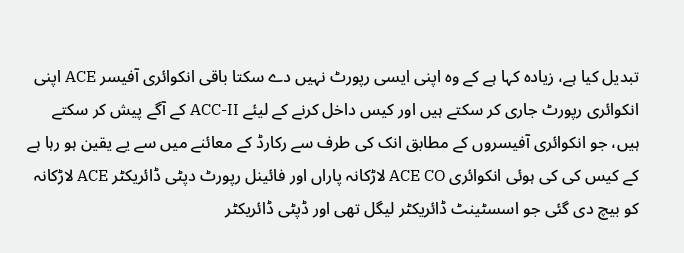تبدیل کیا ہے، زیادہ کہا ہے کے وہ اپنی ایسی رپورٹ نہیں دے سکتا باقی انکوائری آفیسر ACE اپنی انکوائری رپورٹ جاری کر سکتے ہیں اور کیس داخل کرنے کے لیئے ACC-II کے آگے پیش کر سکتے ہیں، جو انکوائری آفیسروں کے مطابق انک کی طرف سے رکارڈ کے معائنے میں سے یے یقین ہو رہا ہے کے کیس کی کی ہوئی انکوائری ACE CO لاڑکانہ پاراں اور فائینل رپورٹ دپٹی ڈائریکٹر ACE لاڑکانہ کو بیچ دی گئی جو اسسٹینٹ ڈائریکٹر لیگل تھی اور ڈپٹی ڈائریکٹر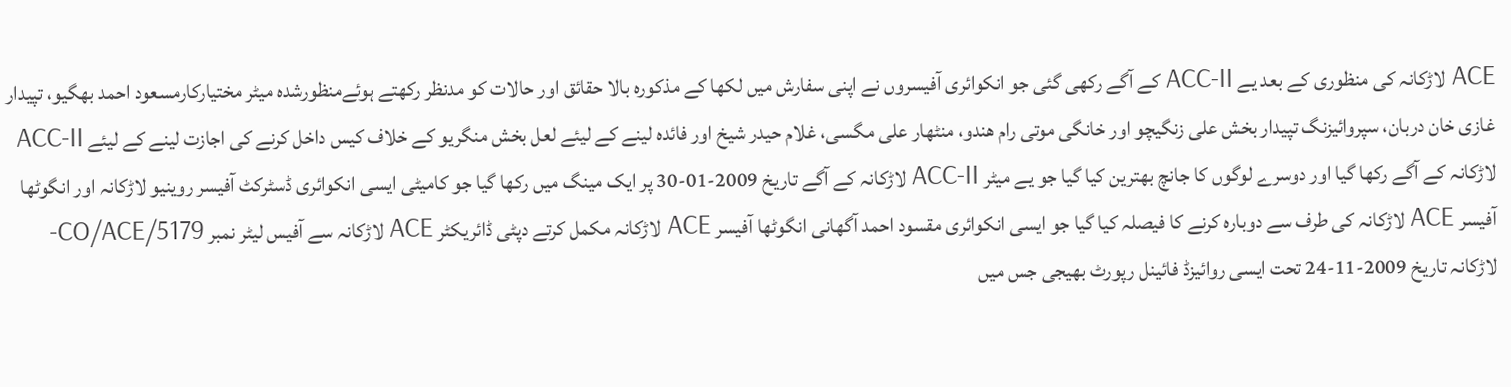ACE لاڑکانہ کی منظوری کے بعد یے ACC-II کے آگے رکھی گئی جو انکوائری آفیسروں نے اپنی سفارش میں لکھا کے مذکورہ بالا حقائق اور حالات کو مدنظر رکھتے ہوئےمنظورشدہ میٹر مختیارکارمسعود احمد بھگیو، تپیدار غازی خان دربان، سپروائیزنگ تپیدار بخش علی زنگیچو اور خانگی موتی رام ھندو، منٹھار علی مگسی، غلام حیدر شیخ اور فائدہ لینے کے لیئے لعل بخش منگریو کے خلاف کیس داخل کرنے کی اجازت لینے کے لیئے ACC-II لاڑکانہ کے آگے رکھا گیا اور دوسرے لوگوں کا جانچ بھترین کیا گیا جو یے میٹر ACC-II لاڑکانہ کے آگے تاریخ 2009-01-30 پر ایک مینگ میں رکھا گیا جو کامیٹی ایسی انکوائری ڈسٹرکٹ آفیسر روینیو لاڑکانہ اور انگوٹھا آفیسر ACE لاڑکانہ کی طرف سے دوبارہ کرنے کا فیصلہ کیا گیا جو ایسی انکوائری مقسود احمد آگھانی انگوٹھا آفیسر ACE لاڑکانہ مکمل کرتے دپٹی ڈائریکٹر ACE لاڑکانہ سے آفیس لیٹر نمبر CO/ACE/5179- لاڑکانہ تاریخ 2009-11-24 تحت ایسی روائیزڈ فائینل رپورٹ بھیجی جس میں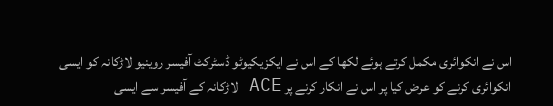اس نے انکوائری مکمل کرتے ہوئے لکھا کے اس نے ایکزیکیوٹو ڈسٹرکٹ آفیسر روینیو لاڑکانہ کو ایسی انکوائری کرنے کو عرض کیا پر اس نے انکار کرنے پر ACE لاڑکانہ کے آفیسر سے ایسی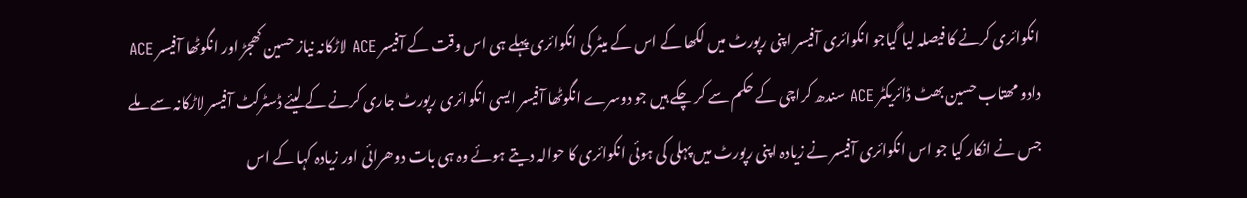انکوائری کرنے کا فیصلہ لیا گیاجو انکوائری آفیسر اپنی رپورٹ میں لکھا کے اس کے میٹر کی انکوائری پہلے ہی اس وقت کے آفیسر ACE لاڑکانہ نیاز حسین کھجڑ اور انگوٹھا آفیسر ACE دادو مھتاب حسین بھٹ ڈائریکٹر ACE سندھ کراچی کے حکم سے کر چکے ہیں جو دوسرے انگوٹھا آفیسر ایسی انکوائری رپورٹ جاری کرنے کے لیئے ڈسٹرکٹ آفیسر لاڑکانہ سے ملے جس نے انکار کیا جو اس انکوائری آفیسر نے زیادہ اپنی رپورٹ میں پہلی کی ہوئی انکوائری کا حوالہ دیتے ہوئے وہ ہی بات دوھرائی اور زیادہ کہا کے اس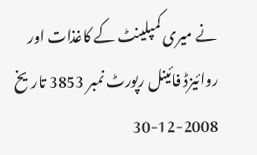نے میری کمپلینٹ کے کاغذات اور روائیزڈ فائینل رپورٹ نمبر 3853 تاریخ 2008-12-30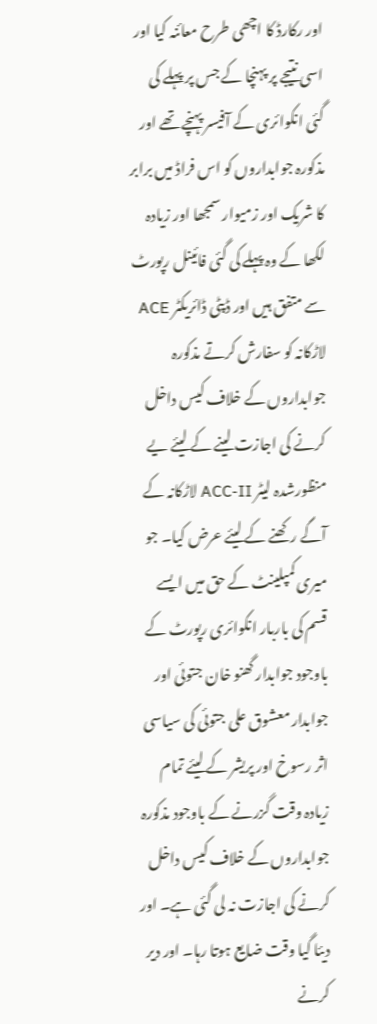اور رکارڈ کا اچھی طرح معائنہ کیا اور اسی نتیجے پر پہنچا کے جس پر پہلے کی گئی انکوائری کے آفیسر پہنچے تھے اور مذکورہ جوابداروں کو اس فراڈ میں برابر کا شریک اور زمیوار سمجھا اور زیادہ لکھا کے وہ پہلے کی گئی فائینل رپورٹ سے متفق ہیں اور ڈپٹی ڈائریکٹر ACE لاڑکانہ کو سفارش کرتے مذکورہ جوابداروں کے خلاف کیس داخل کرنے کی اجازت لینے کے لیئے یے منظورشدہ لیٹر ACC-II لاڑکانہ کے آگے رکھنے کے لیئے عرض کیا۔ جو میری کمپلینٹ کے حق میں ایسے قسم کی باربار انکوائری رپورٹ کے باوجود جوابدار گھنو خان جتوئی اور جوابدار معشوق علی جتوئی کی سیاسی اثر رسوخ اور پریشر کے لیئے تمام زیادہ وقت گزرنے کے باوجود مذکورہ جوابداروں کے خلاف کیس داخل کرنے کی اجازت نہ لی گئی ہے۔ اور دیئا گیا وقت ضایع ہوتا رہا۔ اور دیر کرنے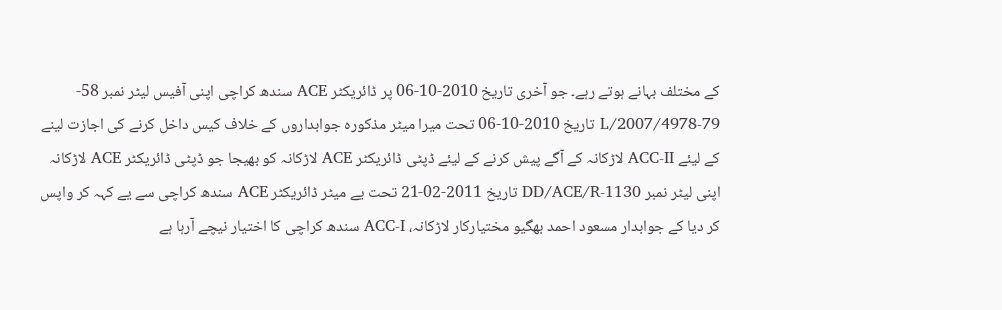کے مختلف بہانے ہوتے رہے۔ جو آخری تاریخ 2010-10-06 پر ڈائریکٹر ACE سندھ کراچی اپنی آفیس لیٹر نمبر 58-L/2007/4978-79 تاریخ 2010-10-06 تحت میرا میٹر مذکورہ جوابداروں کے خلاف کیس داخل کرنے کی اجازت لینے کے لیئے ACC-II لاڑکانہ کے آگے پیش کرنے کے لیئے ڈپٹی ڈائریکٹر ACE لاڑکانہ کو بھیجا جو ڈپٹی ڈائریکٹر ACE لاڑکانہ اپنی لیٹر نمبر DD/ACE/R-1130 تاریخ 2011-02-21 تحت یے میٹر ڈائریکٹر ACE سندھ کراچی سے یے کہہ کر واپس کر دیا کے جوابدار مسعود احمد بھگیو مختیارکار لاڑکانہ، ACC-I سندھ کراچی کا اختیار نیچے آرہا ہے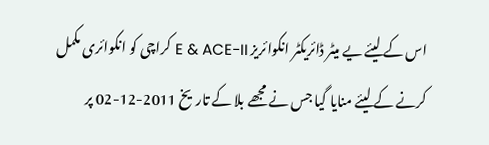اس کے لیئے یے میٹر ڈائریکٹر انکوائریز E & ACE-II کراچی کو انکوائری مکمل کرنے کے لیئے منایا گیا جس نے مجھے بلا کے تاریخ 2011-12-02 پر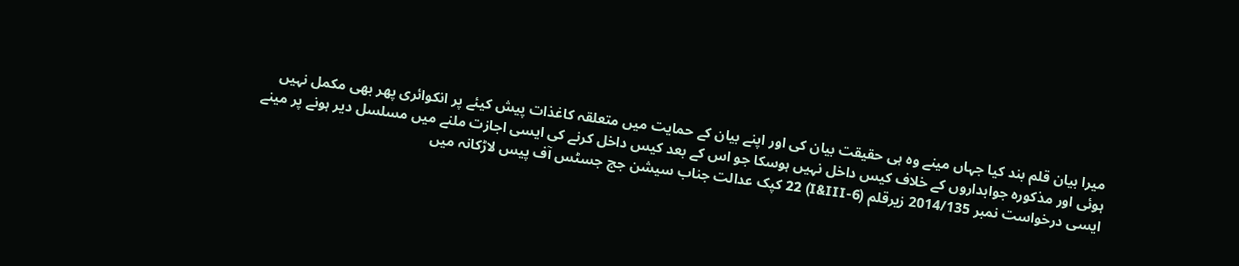میرا بیان قلم بند کیا جہاں مینے وہ ہی حقیقت بیان کی اور اپنے بیان کے حمایت میں متعلقہ کاغذات پیش کیئے پر انکوائری پھر بھی مکمل نہیں ہوئی اور مذکورہ جوابداروں کے خلاف کیس داخل نہیں ہوسکا جو اس کے بعد کیس داخل کرنے کی ایسی اجازت ملنے میں مسلسل دیر ہونے پر مینے ایسی درخواست نمبر 2014/135 زیرقلم (6-I&III) 22 کپک عدالت جناب سیشن جج جسٹس آف پیس لاڑکانہ میں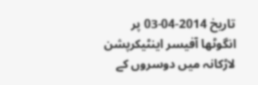تاریخ 2014-04-03 پر انگوٹھا آفیسر اینٹیکرپشن لاڑکانہ میں دوسروں کے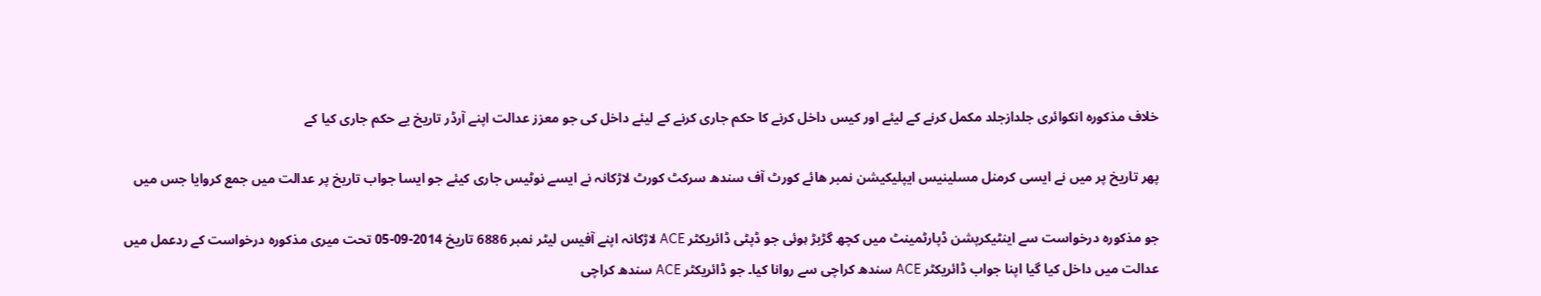خلاف مذکورہ انکوائری جلدازجلد مکمل کرنے کے لیئے اور کیس داخل کرنے کا حکم جاری کرنے کے لیئے داخل کی جو معزز عدالت اپنے آرڈر تاریخ یے حکم جاری کیا کے

پھر تاریخ پر میں نے ایسی کرمنل مسلینیس ایپلیکیشن نمبر ھائے کورٹ آف سندھ سرکٹ کورٹ لاڑکانہ نے ایسے نوٹیس جاری کیئے جو ایسا جواب تاریخ پر عدالت میں جمع کروایا جس میں

جو مذکورہ درخواست سے اینٹیکرپشن ڈپارٹمینٹ میں کچھ گڑبڑ ہوئی جو ڈپٹی ڈائریکٹر ACE لاڑکانہ اپنے آفیس لیٹر نمبر 6886 تاریخ 2014-09-05 تحت میری مذکورہ درخواست کے ردعمل میں عدالت میں داخل کیا گیا اپنا جواب ڈائریکٹر ACE سندھ کراچی سے روانا کیا۔ جو ڈائریکٹر ACE سندھ کراچی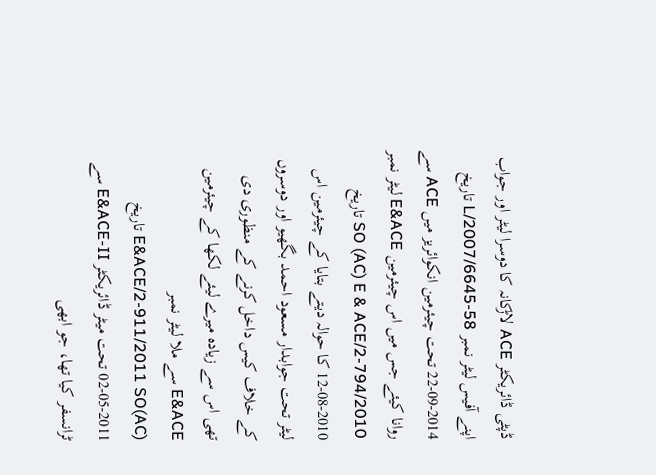ڈپٹی ڈائریکٹر ACE لاڑکانہ کا دوسرا لیٹر اور جواب اپنے آفیس لیٹر نمبر 58-L/2007/6645 تاریخ 2014-09-22 تحت چیئرمین انکوائریز میں ACE سے روانا کیئے جس میں اس چیئرمین E&ACE لیٹر نمبر SO (AC) E & ACE/2-794/2010 تاریخ 2010-08-12 کا حوالہ دیتے بتایا کے چیئرمین اس لیٹر تحت جوابدار مسعود احمد بگھیو اور دوسروں کے خلاف کیس داخل کرنے کے منظوری دی تھی اس سے زیادہ میرے لیئے لکھا کے چیئرمین E&ACE سے ملا لیٹر نمبر (AC)E&ACE/2-911/2011 SO تاریخ 2011-05-02 تحت میٹر ڈائریکٹر E&ACE-II سے ٹرانسفر کیا تھا، جو ابھی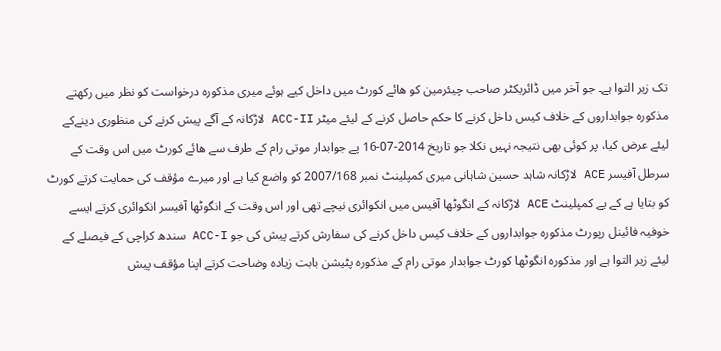تک زیر التوا ہے۔ جو آخر میں ڈائریکٹر صاحب چیئرمین کو ھائے کورٹ میں داخل کیے ہوئے میری مذکورہ درخواست کو نظر میں رکھتے مذکورہ جوابداروں کے خلاف کیس داخل کرنے کا حکم حاصل کرنے کے لیئے میٹر ACC-II لاڑکانہ کے آگے پیش کرنے کی منظوری دینےکے لیئے عرض کیا، پر کوئی بھی نتیجہ نہیں نکلا جو تاریخ 2014-07-16 پے جوابدار موتی رام کے طرف سے ھائے کورٹ میں اس وقت کے سرطل آفیسر ACE لاڑکانہ شاہد حسین شاہانی میری کمپلینٹ نمبر 2007/168 کو واضع کیا ہے اور میرے مؤقف کی حمایت کرتے کورٹ کو بتایا ہے کے یے کمپلینٹ ACE لاڑکانہ کے انگوٹھا آفیس میں انکوائری نیچے تھی اور اس وقت کے انگوٹھا آفیسر انکوائری کرتے ایسے خوفیہ فائینل رپورٹ مذکورہ جوابداروں کے خلاف کیس داخل کرنے کی سفارش کرتے پیش کی جو ACC-I سندھ کراچی کے فیصلے کے لیئے زیر التوا ہے اور مذکورہ انگوٹھا کورٹ جوابدار موتی رام کے مذکورہ پٹیشن بابت زیادہ وضاحت کرتے اپنا مؤقف پیش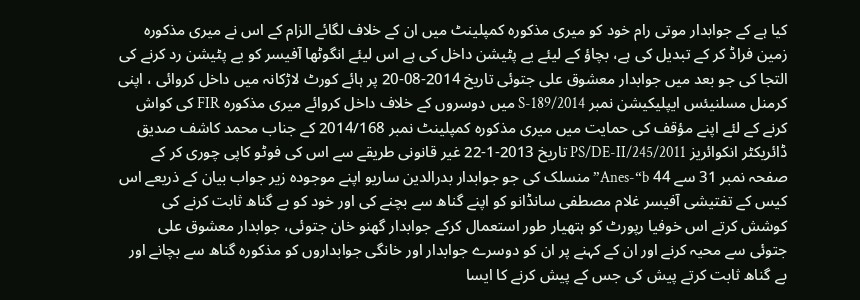کیا ہے کے جوابدار موتی رام خود کو میری مذکورہ کمپلینٹ میں ان کے خلاف لگائے الزام کے اس نے میری مذکورہ زمین فراڈ کر کے تبدیل کی ہے، بچاؤ کے لیئے یے پٹیشن داخل کی ہے اس لیئے انگوٹھا آفیسر کو یے پٹیشن رد کرنے کی التجا کی جو بعد میں جوابدار معشوق علی جتوئی تاریخ 2014-08-20 پر ہائے کورٹ لاڑکانہ میں داخل کروائی ، اپنی کرمنل مسلنیئس ایپلیکیشن نمبر S-189/2014 میں دوسروں کے خلاف داخل کروائے میری مذکورہ FIR کی کواش کرنے کے لئے اپنے مؤقف کی حمایت میں میری مذکورہ کمپلینٹ نمبر 2014/168 کے جناب محمد کاشف صدیق ڈائریکٹر انکوائریز PS/DE-II/245/2011 تاریخ 2013-1-22 غیر قانونی طریقے سے اس کی فوٹو کاپی چوری کر کے صفحہ نمبر 31 سے 44 Anes-“b” منسلک کی جو جوابدار بدرالدین ساریو اپنے موجودہ زیر جواب بیان کے ذریعے اس کیس کے تفتیشی آفیسر غلام مصطفی سانڈانو کو اپنے گناھ سے بچنے کی اور خود کو بے گناھ ثابت کرنے کی کوشش کرتے اس خوفیا رپورٹ کو ہتھیار طور استعمال کرکے جوابدار گھنو خان جتوئی، جوابدار معشوق علی جتوئی سے محیہ کرنے اور ان کے کہنے پر ان کو دوسرے جوابدار اور خانگی جوابداروں کو مذکورہ گناھ سے بچانے اور بے گناھ ثابت کرتے پیش کی جس کے پیش کرنے کا ایسا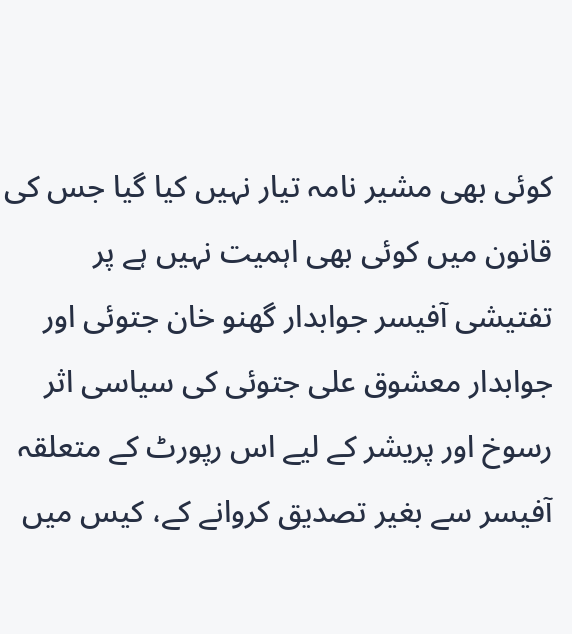کوئی بھی مشیر نامہ تیار نہیں کیا گیا جس کی قانون میں کوئی بھی اہمیت نہیں ہے پر تفتیشی آفیسر جوابدار گھنو خان جتوئی اور جوابدار معشوق علی جتوئی کی سیاسی اثر رسوخ اور پریشر کے لیے اس رپورٹ کے متعلقہ آفیسر سے بغیر تصدیق کروانے کے، کیس میں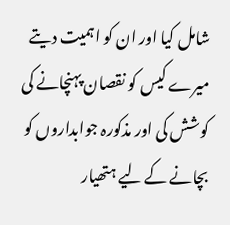شامل کیا اور ان کو اہمیت دیتے میرے کیس کو نقصان پہنچانے کی کوشش کی اور مذکورہ جوابداروں کو بچانے کے لیے ہتھیار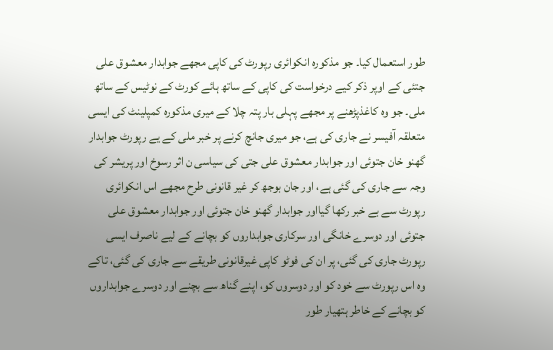طور استعمال کیا۔ جو مذکورہ انکوائری رپورٹ کی کاپی مجھے جوابدار معشوق علی جتئی کے اوپر ذکر کیے درخواست کی کاپی کے ساتھ ہائے کورٹ کے نوٹیس کے ساتھ ملی۔ جو وہ کاغذپڑھنے پر مجھے پہلی بار پتہ چلا کے میری مذکورہ کمپلینٹ کی ایسی متعلقہ آفیسر نے جاری کی ہے، جو میری جانچ کرنے پر خبر ملی کے یے رپورٹ جوابدار گھنو خان جتوئی اور جوابدار معشوق علی جتی کی سیاسی ن اثر رسوخ اور پریشر کی وجہ سے جاری کی گئی ہے، اور جان بوجھ کر غیر قانونی طرح مجھے اس انکوائری رپورٹ سے بے خبر رکھا گیااور جوابدار گھنو خان جتوئی اور جوابدار معشوق علی جتوئی اور دوسرے خانگی اور سرکاری جوابداروں کو بچانے کے لیے ناصرف ایسی رپورٹ جاری کی گئی، پر ان کی فوٹو کاپی غیرقانونی طریقے سے جاری کی گئی، تاکے وہ اس رپورٹ سے خود کو اور دوسروں کو، اپنے گناھ سے بچنے اور دوسرے جوابداروں کو بچانے کے خاطر ہتھیار طور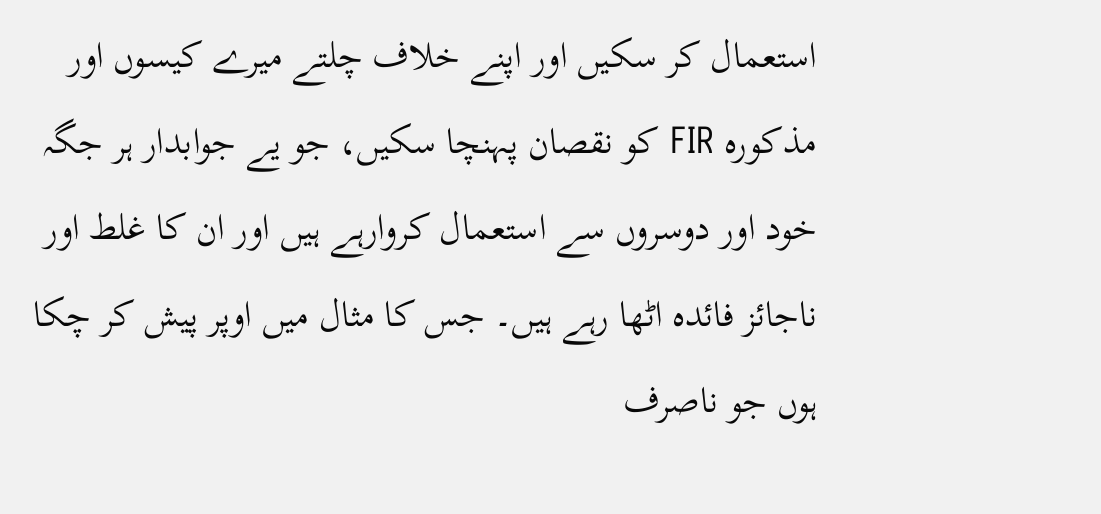استعمال کر سکیں اور اپنے خلاف چلتے میرے کیسوں اور مذکورہ FIR کو نقصان پہنچا سکیں، جو یے جوابدار ہر جگہ خود اور دوسروں سے استعمال کروارہے ہیں اور ان کا غلط اور ناجائز فائدہ اٹھا رہے ہیں۔ جس کا مثال میں اوپر پیش کر چکا ہوں جو ناصرف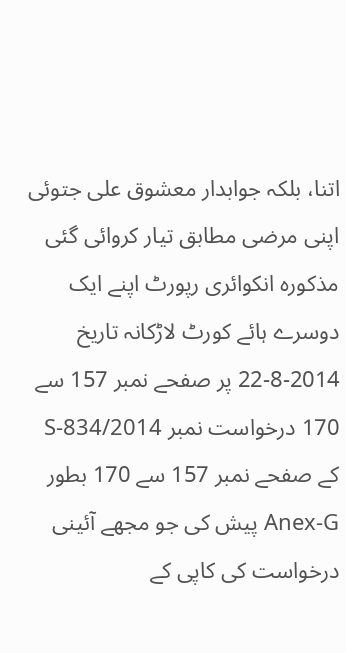اتنا، بلکہ جوابدار معشوق علی جتوئی اپنی مرضی مطابق تیار کروائی گئی مذکورہ انکوائری رپورٹ اپنے ایک دوسرے ہائے کورٹ لاڑکانہ تاریخ 2014-8-22 پر صفحے نمبر 157 سے 170 درخواست نمبر S-834/2014 کے صفحے نمبر 157 سے 170 بطور Anex-G پیش کی جو مجھے آئینی درخواست کی کاپی کے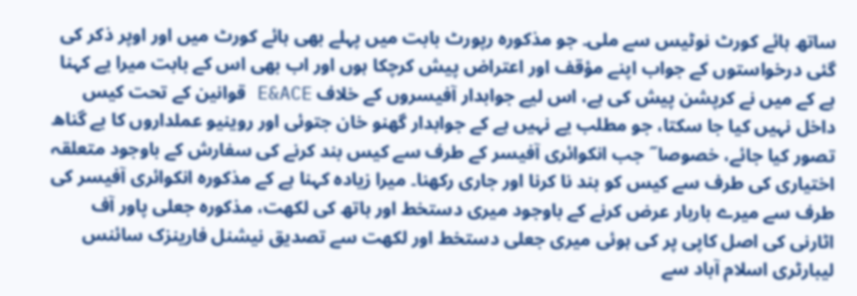ساتھ ہائے کورٹ نوٹیس سے ملی۔ جو مذکورہ رپورٹ بابت میں پہلے بھی ہائے کورٹ میں اور اوپر ذکر کی گئی درخواستوں کے جواب اپنے مؤقف اور اعتراض پیش کرچکا ہوں اور اب بھی اس کے بابت میرا یے کہنا ہے کے میں نے کرپشن پیش کی ہے، اس لیے جوابدار آفیسروں کے خلاف E&ACE قوانین کے تحت کیس داخل نہیں کیا جا سکتا، جو مطلب یے نہیں ہے کے جوابدار گھنو خان جتوئی اور روینیو عملداروں کا بے گناھ تصور کیا جائے، خصوصا˝ جب انکوائری آفیسر کے طرف سے کیس بند کرنے کی سفارش کے باوجود متعلقہ اختیاری کی طرف سے کیس کو بند نا کرنا اور جاری رکھنا۔ میرا زیادہ کہنا ہے کے مذکورہ انکوائری آفیسر کی طرف سے میرے باربار عرض کرنے کے باوجود میری دستخط اور ہاتھ کی لکھت، مذکورہ جعلی پاور آف اٹارنی کی اصل کاپی پر کی ہوئی میری جعلی دستخط اور لکھت سے تصدیق نیشنل فارینزک سائنس لیبارٹری اسلام آباد سے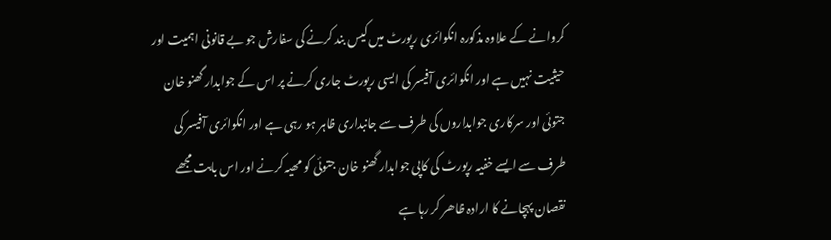کروانے کے علاوہ مذکورہ انکوائری رپورٹ میں کیس بند کرنے کی سفارش جو بے قانونی اہمیت اور حیثیت نہیں ہے اور انکوائری آفیسر کی ایسی رپورٹ جاری کرنے پر اس کے جوابدار گھنو خان جتوئی اور سرکاری جوابداروں کی طرف سے جانبداری ظاہر ہو رہی ہے اور انکوائری آفیسر کی طرف سے ایسے خفیہ رپورٹ کی کاپی جوابدار گھنو خان جتوئی کو مھیہ کرنے اور اس بابت مجھے نقصان پہچانے کا ارادہ ظاھر کر رہا ہے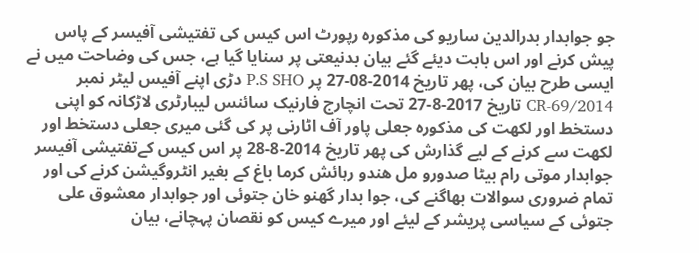جو جوابدار بدرالدین ساریو کی مذکورہ رپورٹ اس کیس کی تفتیشی آفیسر کے پاس پیش کرنے اور اس بابت دیئے گئے بیان بدنیعتی پر سنایا گیا ہے، جس کی وضاحت میں نے ایسی طرح بیان کی، پھر تاریخ 2014-08-27 پر P.S SHO دڑی اپنے آفیس لیٹر نمبر CR-69/2014 تاریخ 2017-8-27 تحت انچارج فارنیک سائنس لیبارٹری لاڑکانہ کو اپنی دستخط اور لکھت کی مذکورہ جعلی پاور آف اٹارنی پر کی گئی میری جعلی دستخط اور لکھت سے کرنے کے لیے گذارش کی پھر تاریخ 2014-8-28 پر اس کیس کےتفتیشی آفیسر جوابدار موتی رام بیٹا صدورو مل ھندو رہائش کرما باغ کے بغیر انٹروگیشن کرنے کی اور تمام ضروری سوالات بھاگنے کی، جوا بدار گھنو خان جتوئی اور جوابدار معشوق علی جتوئی کے سیاسی پریشر کے لیئے اور میرے کیس کو نقصان پہچانے، بیان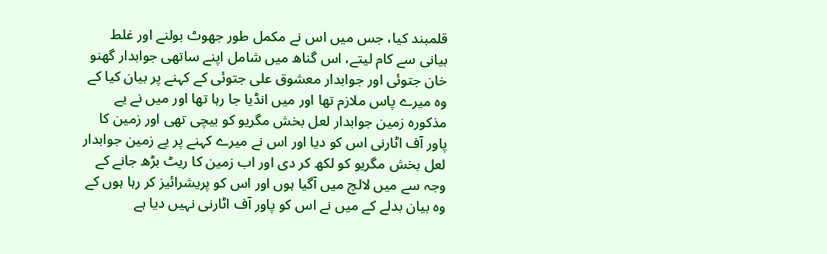قلمبند کیا، جس میں اس نے مکمل طور جھوٹ بولنے اور غلط بیانی سے کام لیتے، اس گناھ میں شامل اپنے ساتھی جوابدار گھنو خان جتوئی اور جوابدار معشوق علی جتوئی کے کہنے پر بیان کیا کے وہ میرے پاس ملازم تھا اور میں انڈیا جا رہا تھا اور میں نے یے مذکورہ زمین جوابدار لعل بخش مگریو کو بیچی تھی اور زمین کا پاور آف اٹارنی اس کو دیا اور اس نے میرے کہنے پر یے زمین جوابدار لعل بخش مگریو کو لکھ کر دی اور اب زمین کا ریٹ بڑھ جانے کے وجہ سے میں لالچ میں آگیا ہوں اور اس کو پریشرائیز کر رہا ہوں کے وہ بیان بدلے کے میں نے اس کو پاور آف اٹارنی نہیں دیا ہے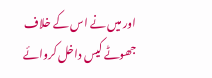اور میں نے اس کے خلاف جھوٹے کیس داخل کروائے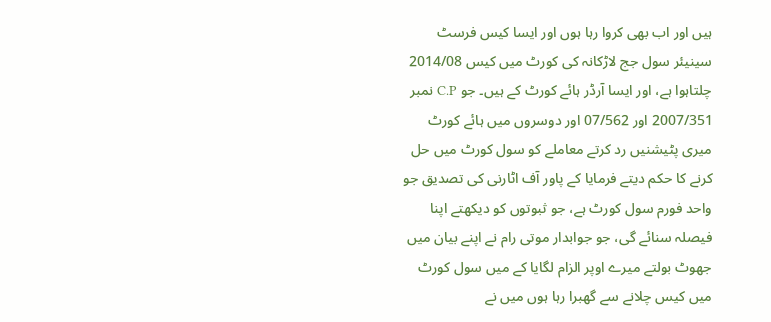ہیں اور اب بھی کروا رہا ہوں اور ایسا کیس فرسٹ سینیئر سول جج لاڑکانہ کی کورٹ میں کیس 2014/08 چلتاہوا ہے، اور ایسا آرڈر ہائے کورٹ کے ہیں۔ جو C.P نمبر 2007/351 اور 07/562 اور دوسروں میں ہائے کورٹ میری پٹیشنیں رد کرتے معاملے کو سول کورٹ میں حل کرنے کا حکم دیتے فرمایا کے پاور آف اٹارنی کی تصدیق جو واحد فورم سول کورٹ ہے، جو ثبوتوں کو دیکھتے اپنا فیصلہ سنائے گی، جو جوابدار موتی رام نے اپنے بیان میں جھوٹ بولتے میرے اوپر الزام لگایا کے میں سول کورٹ میں کیس چلانے سے گھبرا رہا ہوں میں نے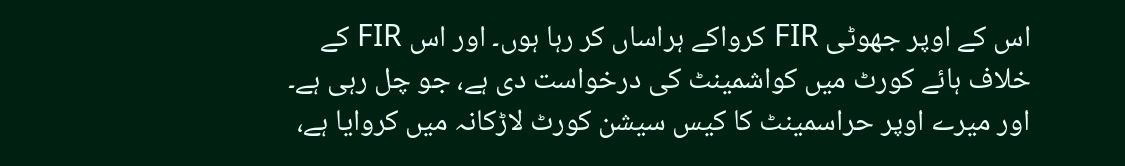اس کے اوپر جھوٹی FIR کرواکے ہراساں کر رہا ہوں۔ اور اس FIR کے خلاف ہائے کورٹ میں کواشمینٹ کی درخواست دی ہے، جو چل رہی ہے۔ اور میرے اوپر حراسمینٹ کا کیس سیشن کورٹ لاڑکانہ میں کروایا ہے،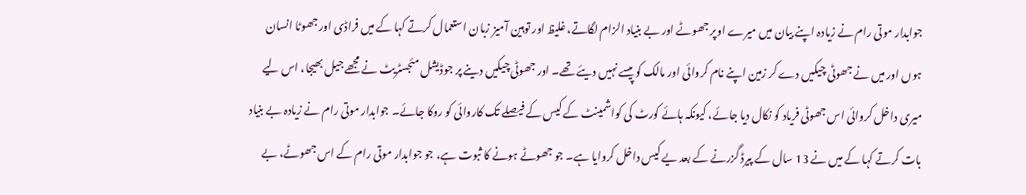جوابدار موتی رام نے زیادہ اپنے بیان میں میرے اوپر جھوٹے اور بے بنیاد الزام لگاتے، غلیظ اور توہین آمیز زبان استعمال کرتے کہا کے میں فراڈی اور جھوٹا انسان ہوں اور میں نے جھوٹی چیکیں دے کر زمین اپنے نام کروائی اور مالک کو پیسے نہیں دیئے تھے۔ اور جھوٹی چیکیں دینے پر جوڈیشل مئجسٹریٹ نے مجھے جیل بھیجا، اس لیے میری داخل کروائی اس جھوٹی فریاد کو نکال دیا جائے، کیونکہ ہائے کورٹ کی کواشمینٹ کے کیس کے فیصلے تک کاروائی کو روکا جائے۔ جوابدار موتی رام نے زیادہ بے بنیاد بات کرتے کہا کے میں نے 13 سال کے پیرڈ گزرنے کے بعد یے کیس داخل کروایا ہے۔ جو جھوٹے ہونے کا ثبوت ہے، جو جوابدار موتی رام کے اس جھوٹے، بے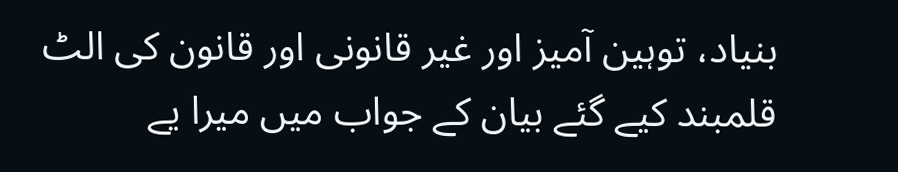بنیاد، توہین آمیز اور غیر قانونی اور قانون کی الٹ قلمبند کیے گئے بیان کے جواب میں میرا یے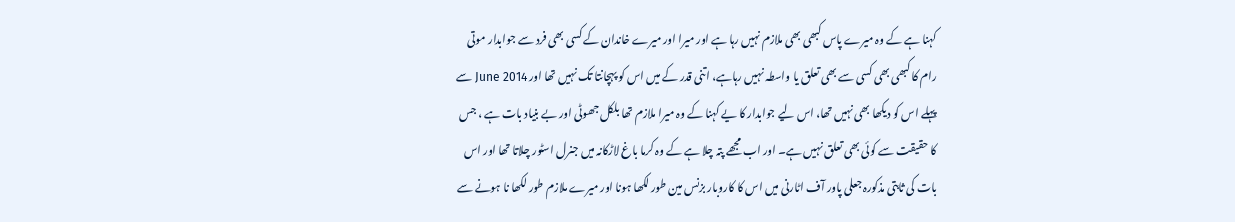کہنا ہے کے وہ میرے پاس کبھی بھی ملازم نہیں رہا ہے اور میرا اور میرے خاندان کے کسی بھی فرد سے جوابدار موتی رام کا کبھی بھی کسی سے بھی تعلق یا واسطہ نہیں رہاہے، اتنی قدر کے میں اس کو پہچانتا تک نہیں تھا اور June 2014 سے پہلے اس کو دیکھا بھی نہیں تھا، اس لیے جوابدار کا یے کہنا کے وہ میرا ملازم تھا بلکل جھوٹی اور بے بنیاد بات ہے ، جس کا حقیقت سے کوئی بھی تعلق نہیں ہے۔ اور اب مجھے پتہ چلا ہے کے وہ کرما باغ لاڑکانہ میں جنرل اسٹور چلاتا تھا اور اس بات کی ثابتی مذکورہ جعلی پاور آف اٹارنی میں اس کا کاروبار بزنس مین طور لکھا ہونا اور میرے ملازم طور لکھا نا ہونے سے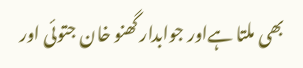بھی ملتا ہےاور جوابدار گھنو خان جتوئی اور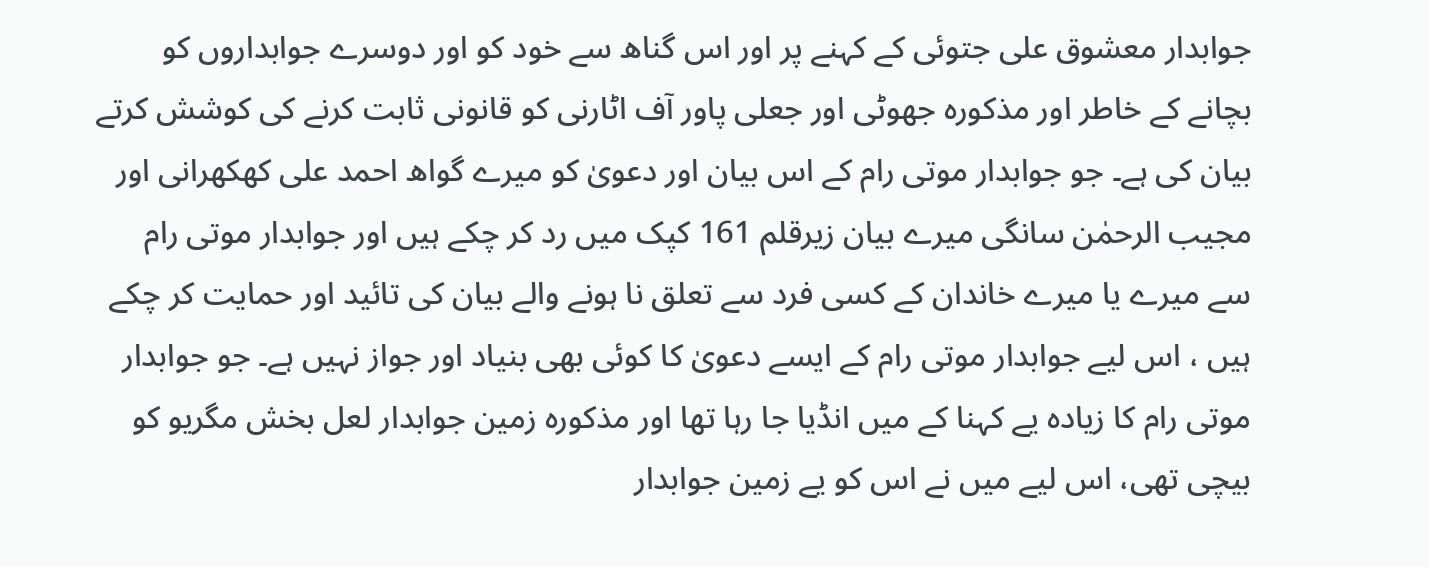جوابدار معشوق علی جتوئی کے کہنے پر اور اس گناھ سے خود کو اور دوسرے جوابداروں کو بچانے کے خاطر اور مذکورہ جھوٹی اور جعلی پاور آف اٹارنی کو قانونی ثابت کرنے کی کوشش کرتے بیان کی ہے۔ جو جوابدار موتی رام کے اس بیان اور دعویٰ کو میرے گواھ احمد علی کھکھرانی اور مجیب الرحمٰن سانگی میرے بیان زیرقلم 161 کپک میں رد کر چکے ہیں اور جوابدار موتی رام سے میرے یا میرے خاندان کے کسی فرد سے تعلق نا ہونے والے بیان کی تائید اور حمایت کر چکے ہیں ، اس لیے جوابدار موتی رام کے ایسے دعویٰ کا کوئی بھی بنیاد اور جواز نہیں ہے۔ جو جوابدار موتی رام کا زیادہ یے کہنا کے میں انڈیا جا رہا تھا اور مذکورہ زمین جوابدار لعل بخش مگریو کو بیچی تھی، اس لیے میں نے اس کو یے زمین جوابدار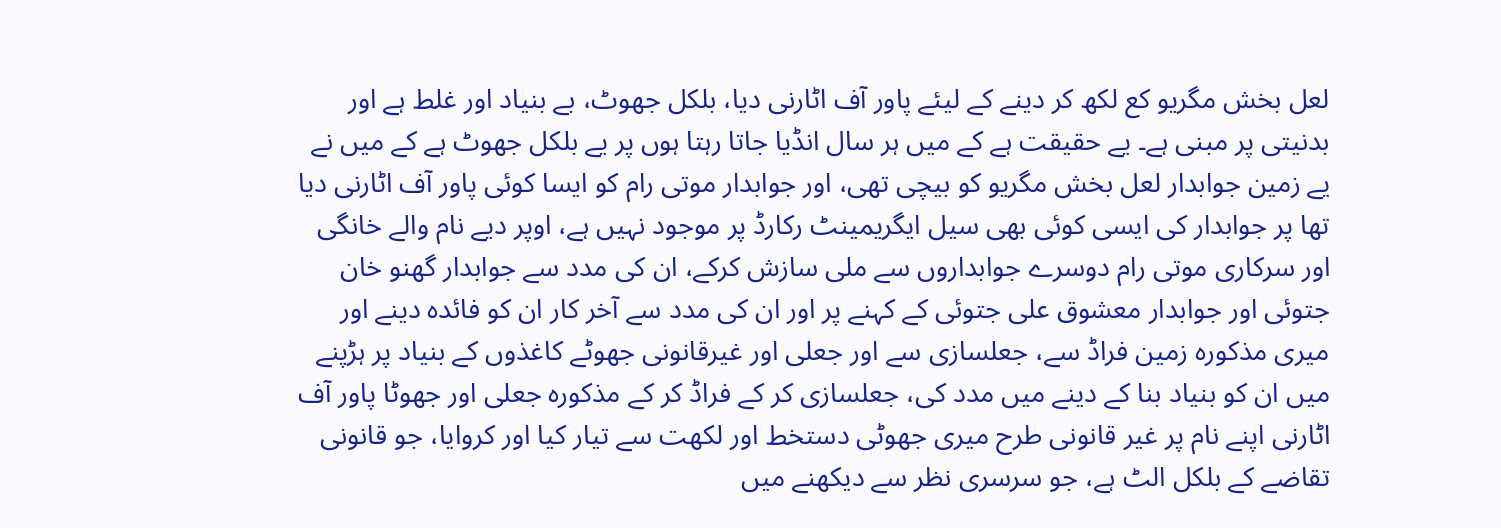لعل بخش مگریو کع لکھ کر دینے کے لیئے پاور آف اٹارنی دیا، بلکل جھوٹ، بے بنیاد اور غلط ہے اور بدنیتی پر مبنی ہے۔ یے حقیقت ہے کے میں ہر سال انڈیا جاتا رہتا ہوں پر یے بلکل جھوٹ ہے کے میں نے یے زمین جوابدار لعل بخش مگریو کو بیچی تھی، اور جوابدار موتی رام کو ایسا کوئی پاور آف اٹارنی دیا تھا پر جوابدار کی ایسی کوئی بھی سیل ایگریمینٹ رکارڈ پر موجود نہیں ہے، اوپر دیے نام والے خانگی اور سرکاری موتی رام دوسرے جوابداروں سے ملی سازش کرکے، ان کی مدد سے جوابدار گھنو خان جتوئی اور جوابدار معشوق علی جتوئی کے کہنے پر اور ان کی مدد سے آخر کار ان کو فائدہ دینے اور میری مذکورہ زمین فراڈ سے، جعلسازی سے اور جعلی اور غیرقانونی جھوٹے کاغذوں کے بنیاد پر ہڑپنے میں ان کو بنیاد بنا کے دینے میں مدد کی، جعلسازی کر کے فراڈ کر کے مذکورہ جعلی اور جھوٹا پاور آف اٹارنی اپنے نام پر غیر قانونی طرح میری جھوٹی دستخط اور لکھت سے تیار کیا اور کروایا، جو قانونی تقاضے کے بلکل الٹ ہے، جو سرسری نظر سے دیکھنے میں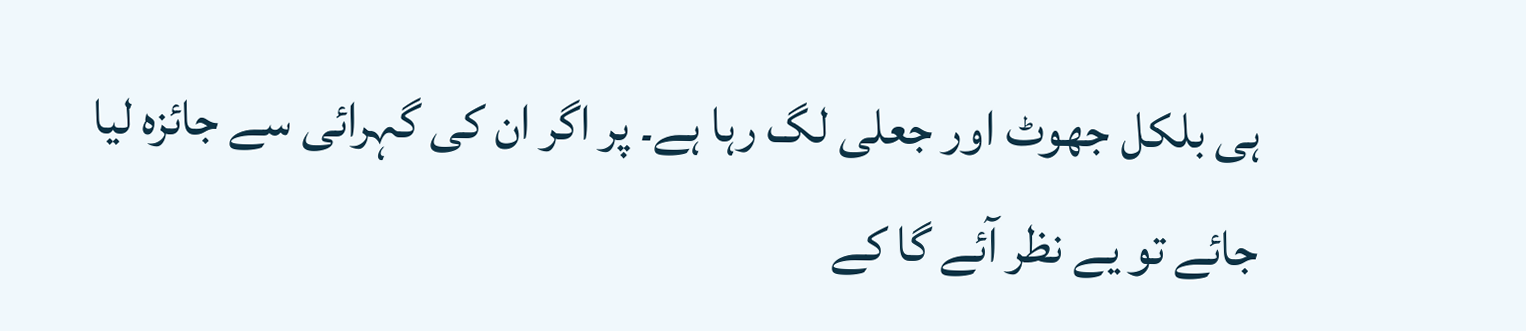ہی بلکل جھوٹ اور جعلی لگ رہا ہے۔ پر اگر ان کی گہرائی سے جائزہ لیا جائے تو یے نظر آئے گا کے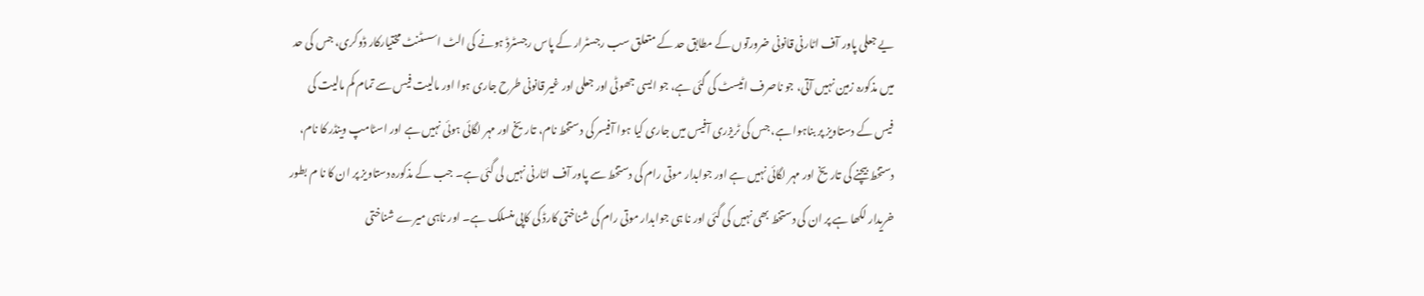یے جعلی پاور آف اٹارنی قانونی ضرورتوں کے مطابق حد کے متعلق سب رجسٹرار کے پاس رجسٹرڈ ہونے کی الٹ اسسٹنٹ مختیارکار ڈوکری، جس کی حد میں مذکورہ زمین نہیں آتی، جو ناصرف اٹیسٹ کی گئی ہے، جو ایسی جھوٹی اور جعلی اور غیر قانونی طرح جاری ہوا اور مالیت فیس سے تمام کم مالیت کی فیس کے دستاویز پر بناہوا ہے، جس کی ٹریزری آفیس میں جاری کیا ہوا آفیسر کی دستخط نام، تاریخ اور مہر لگائی ہوئی نہیں ہے اور اسٹامپ وینڈر کا نام، دستخط بیچنے کی تاریخ اور مہر لگائی نہیں ہے اور جوابدار موتی رام کی دستخط سے پاور آف اٹارنی نہیں لی گئی ہے۔ جب کے مذکورہ دستاویز پر ان کا نا م بطور خریدار لکھا ہے پر ان کی دستخط بھی نہیں کی گئی اور نا ہی جوابدار موتی رام کی شناختی کارڈ کی کاپی منسلک ہے۔ اور ناہی میرے شناختی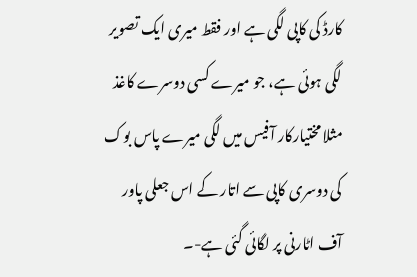کارڈ کی کاپی لگی ہے اور فقط میری ایک تصویر لگی ہوئی ہے، جو میرے کسی دوسرے کاغذ مثلا مختیارکار آفیس میں لگی میرے پاس بوک کی دوسری کاپی سے اتار کے اس جعلی پاور آف اٹارنی پر لگائی گئی ہے-۔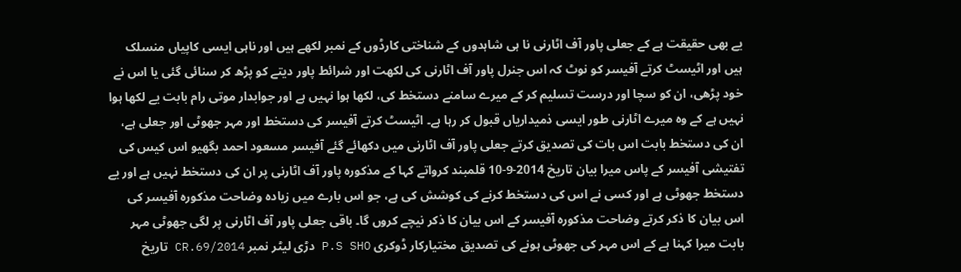یے بھی حقیقت ہے کے جعلی پاور آف اٹارنی نا ہی شاہدوں کے شناختی کارڈوں کے نمبر لکھے ہیں اور ناہی ایسی کاپیاں منسلک ہیں اور اٹیسٹ کرتے آفیسر کو نوٹ کہ اس جنرل پاور آف اٹارنی کی لکھت اور شرائط پاور دیتے کو پڑھ کر سنائی گئی یا اس نے خود پڑھی، ان کو سچا اور درست تسلیم کر کے میرے سامنے دستخط کی، لکھا ہوا نہیں ہے اور جوابدار موتی رام بابت یے لکھا ہوا نہیں ہے کے وہ میرے اٹارنی طور ایسی ذمیداریاں قبول کر رہا ہے۔ اٹیسٹ کرتے آفیسر کی دستخط اور مہر جھوٹی اور جعلی ہے، ان کی دستخط بابت اس بات کی تصدیق کرتے جعلی پاور آف اٹارنی میں دکھائے گئے آفیسر مسعود احمد بگھیو اس کیس کی تفتیشی آفیسر کے پاس میرا بیان تاریخ 2014-9-10 قلمبند کرواتے کہا کے مذکورہ پاور آف اٹارنی پر ان کی دستخط نہیں ہے اور یے دستخط جھوٹی ہے اور کسی نے اس کی دستخط کرنے کی کوشش کی ہے، جو اس بارے میں زیادہ وضاحت مذکورہ آفیسر کی اس بیان کا ذکر کرتے وضاحت مذکورہ آفیسر کے اس بیان کا ذکر نیچے کروں گا۔ باقی جعلی پاور آف اٹارنی پر لگی جھوٹی مہر بابت میرا کہنا ہے کے اس مہر کی جھوٹی ہونے کی تصدیق مختیارکار ڈوکری P.S SHO دڑی لیٹر نمبر CR.69/2014 تاریخ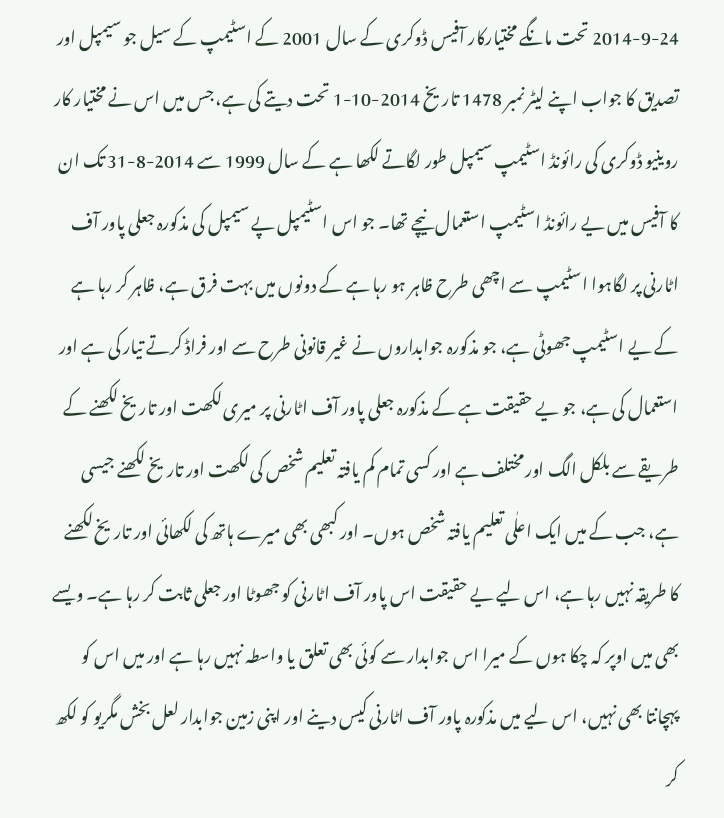2014-9-24 تحت مانگے مختیارکار آفیس ڈوکری کے سال 2001 کے اسٹیمپ کے سیل جو سیمپل اور تصدیق کا جواب اپنے لیٹر نمبر 1478 تاریخ 2014-10-1 تحت دیتے کی ہے، جس میں اس نے مختیار کار روینیو ڈوکری کی رائونڈ اسٹیمپ سیمپل طور لگاتے لکھا ہے کے سال 1999 سے 2014-8-31 تک ان کا آفیس میں یے رائونڈ اسٹیمپ استعمال نیچے تھا۔ جو اس اسٹیمپل پے سیمپل کی مذکورہ جعلی پاور آف اٹارنی پر لگاہوا اسٹیمپ سے اچھی طرح ظاہر ہو رہا ہے کے دونوں میں بہت فرق ہے، ظاہر کر رہا ہے کے یے اسٹیمپ جھوٹی ہے، جو مذکورہ جوابداروں نے غیر قانونی طرح سے اور فراڈ کرتے تیار کی ہے اور استعمال کی ہے، جو یے حقیقت ہے کے مذکورہ جعلی پاور آف اٹارنی پر میری لکھت اور تاریخ لکھنے کے طریقے سے بلکل الگ اور مختلف ہے اور کسی تمام کم یافتہ تعلیم شخص کی لکھت اور تاریخ لکھنے جیسی ہے، جب کے میں ایک اعلٰی تعلیم یافتہ شخص ہوں۔ اور کبھی بھی میرے ہاتھ کی لکھائی اور تاریخ لکھنے کا طریقہ نہیں رہا ہے، اس لیے یے حقیقت اس پاور آف اٹارنی کو جھوٹا اور جعلی ثابت کر رہا ہے۔ ویسے بھی میں اوپر کہ چکا ہوں کے میرا اس جوابدار سے کوئی بھی تعلق یا واسطہ نہیں رہا ہے اور میں اس کو پہچانتا بھی نہیں، اس لیے میں مذکورہ پاور آف اٹارنی کیس دینے اور اپنی زمین جوابدار لعل بخش مگریو کو لکھ کر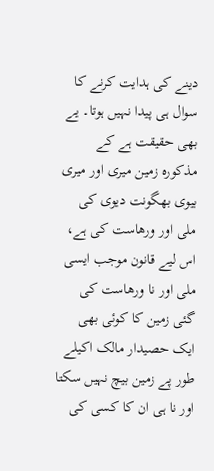دینے کی ہدایت کرنے کا سوال ہی پیدا نہیں ہوتا۔ یے بھی حقیقت ہے کے مذکورہ زمین میری اور میری بیوی بھگونت دیوی کی ملی اور ورھاست کی ہے، اس لیے قانون موجب ایسی ملی اور نا ورھاست کی گئی زمین کا کوئی بھی ایک حصیدار مالک اکیلے طور پے زمین بیچ نہیں سکتا اور نا ہی ان کا کسی کی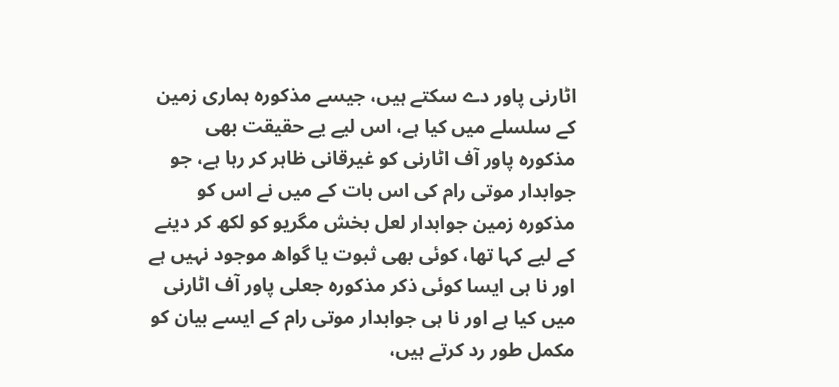اٹارنی پاور دے سکتے ہیں، جیسے مذکورہ ہماری زمین کے سلسلے میں کیا ہے، اس لیے یے حقیقت بھی مذکورہ پاور آف اٹارنی کو غیرقانی ظاہر کر رہا ہے، جو جوابدار موتی رام کی اس بات کے میں نے اس کو مذکورہ زمین جوابدار لعل بخش مگریو کو لکھ کر دینے کے لیے کہا تھا، کوئی بھی ثبوت یا گواھ موجود نہیں ہے اور نا ہی ایسا کوئی ذکر مذکورہ جعلی پاور آف اٹارنی میں کیا ہے اور نا ہی جوابدار موتی رام کے ایسے بیان کو مکمل طور رد کرتے ہیں،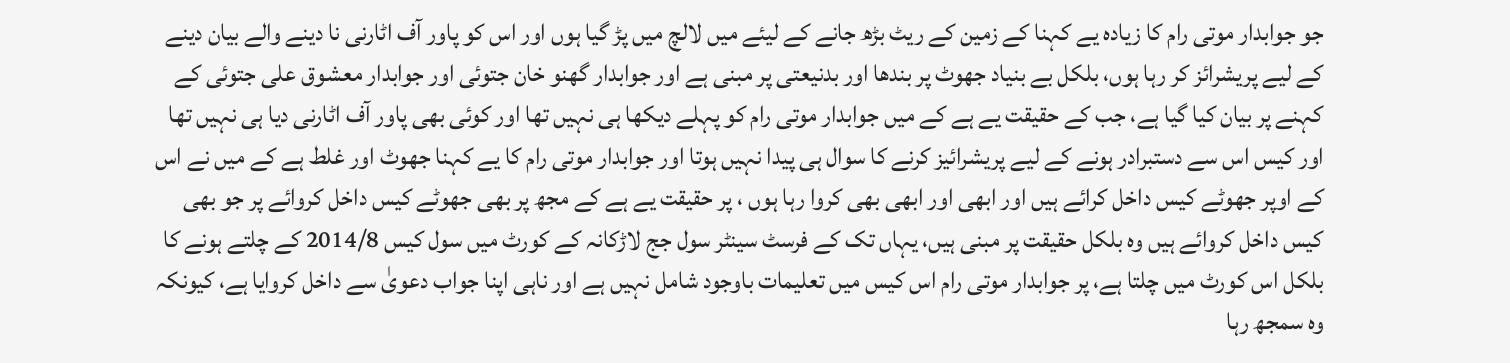جو جوابدار موتی رام کا زیادہ یے کہنا کے زمین کے ریٹ بڑھ جانے کے لیئے میں لالچ میں پڑ گیا ہوں اور اس کو پاور آف اٹارنی نا دینے والے بیان دینے کے لیے پریشرائز کر رہا ہوں، بلکل بے بنیاد جھوٹ پر بندھا اور بدنیعتی پر مبنی ہے اور جوابدار گھنو خان جتوئی اور جوابدار معشوق علی جتوئی کے کہنے پر بیان کیا گیا ہے، جب کے حقیقت یے ہے کے میں جوابدار موتی رام کو پہلے دیکھا ہی نہیں تھا اور کوئی بھی پاور آف اٹارنی دیا ہی نہیں تھا اور کیس اس سے دستبرادر ہونے کے لیے پریشرائیز کرنے کا سوال ہی پیدا نہیں ہوتا اور جوابدار موتی رام کا یے کہنا جھوٹ اور غلط ہے کے میں نے اس کے اوپر جھوٹے کیس داخل کرائے ہیں اور ابھی اور ابھی بھی کروا رہا ہوں ، پر حقیقت یے ہے کے مجھ پر بھی جھوٹے کیس داخل کروائے پر جو بھی کیس داخل کروائے ہیں وہ بلکل حقیقت پر مبنی ہیں، یہاں تک کے فرسٹ سینٹر سول جج لاڑکانہ کے کورٹ میں سول کیس 2014/8 کے چلتے ہونے کا بلکل اس کورٹ میں چلتا ہے، پر جوابدار موتی رام اس کیس میں تعلیمات باوجود شامل نہیں ہے اور ناہی اپنا جواب دعویٰ سے داخل کروایا ہے، کیونکہ وہ سمجھ رہا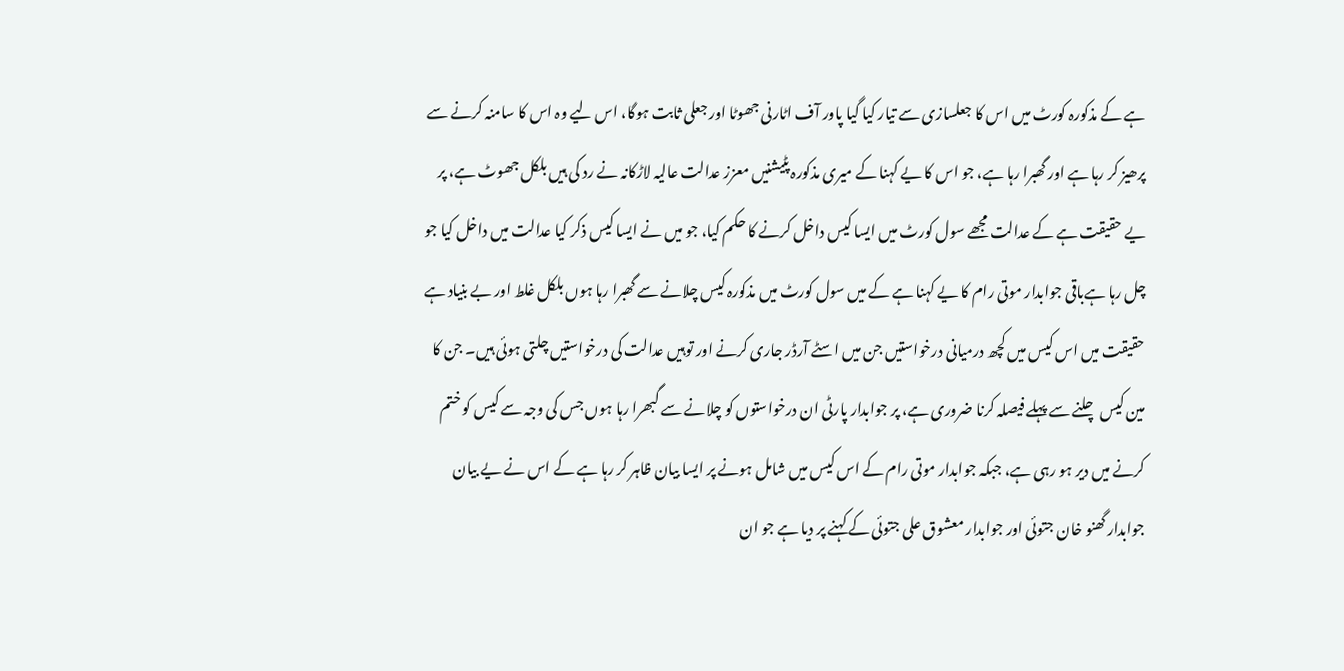ہے کے مذکورہ کورٹ میں اس کا جعلسازی سے تیار کیا گیا پاور آف اٹارنی جھوٹا اور جعلی ثابت ہوگا، اس لیے وہ اس کا سامنہ کرنے سے پرھیز کر رہا ہے اور گھبرا رہا ہے، جو اس کا یے کہنا کے میری مذکورہ پٹیشنیں معزز عدالت عالیہ لاڑکانہ نے رد کی ہیں بلکل جھوٹ ہے، پر یے حقیقت ہے کے عدالت مجھے سول کورٹ میں ایسا کیس داخل کرنے کا حکم کیا، جو میں نے ایسا کیس ذکر کیا عدالت میں داخل کیا جو چل رہا ہےباقی جوابدار موتی رام کا یے کہنا ہے کے میں سول کورٹ میں مذکورہ کیس چلانے سے گھبرا رہا ہوں بلکل غلط اور بے بنیاد ہے حقیقت میں اس کیس میں کچھ درمیانی درخواستیں جن میں اسٹے آرڈر جاری کرنے اور توہیں عدالت کی درخواستیں چلتی ہوئی ہیں۔ جن کا مین کیس چلنے سے پہلے فیصلہ کرنا ضروری ہے، پر جوابدار پارٹی ان درخواستوں کو چلانے سے گبھرا رہا ہوں جس کی وجہ سے کیس کو ختم کرنے میں دیر ہو رہی ہے، جبکہ جوابدار موتی رام کے اس کیس میں شامل ہونے پر ایسا بیان ظاہر کر رہا ہے کے اس نے یے بیان جوابدار گھنو خان جتوئی اور جوابدار معشوق علی جتوئی کے کہنے پر دیا ہے جو ان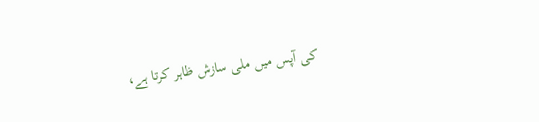کی آپس میں ملی سازش ظاہر کرتا ہے،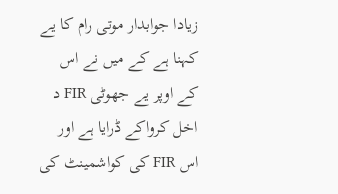زیادا جوابدار موتی رام کا یے کہنا ہے کے میں نے اس کے اوپر یے جھوٹی FIR د اخل کرواکے ڈرایا ہے اور اس FIR کی کواشمینٹ کی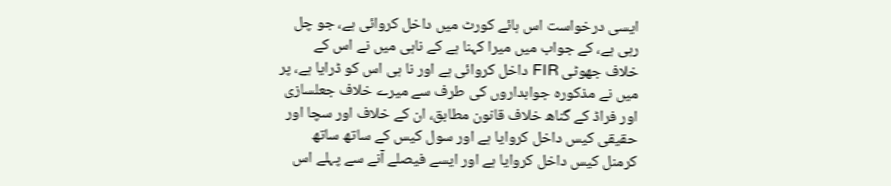ایسی درخواست اس ہائے کورٹ میں داخل کروائی ہے، جو چل رہی ہے، کے جواب میں میرا کہنا ہے کے ناہی میں نے اس کے خلاف جھوٹی FIR داخل کروائی ہے اور نا ہی اس کو ڈرایا ہے، پر میں نے مذکورہ جوابداروں کی طرف سے میرے خلاف جعلسازی اور فراڈ کے گناھ خلاف قانون مطابق، ان کے خلاف اور سچا اور حقیقی کیس داخل کروایا ہے اور سول کیس کے ساتھ ساتھ کرمنل کیس داخل کروایا ہے اور ایسے فیصلے آنے سے پہلے اس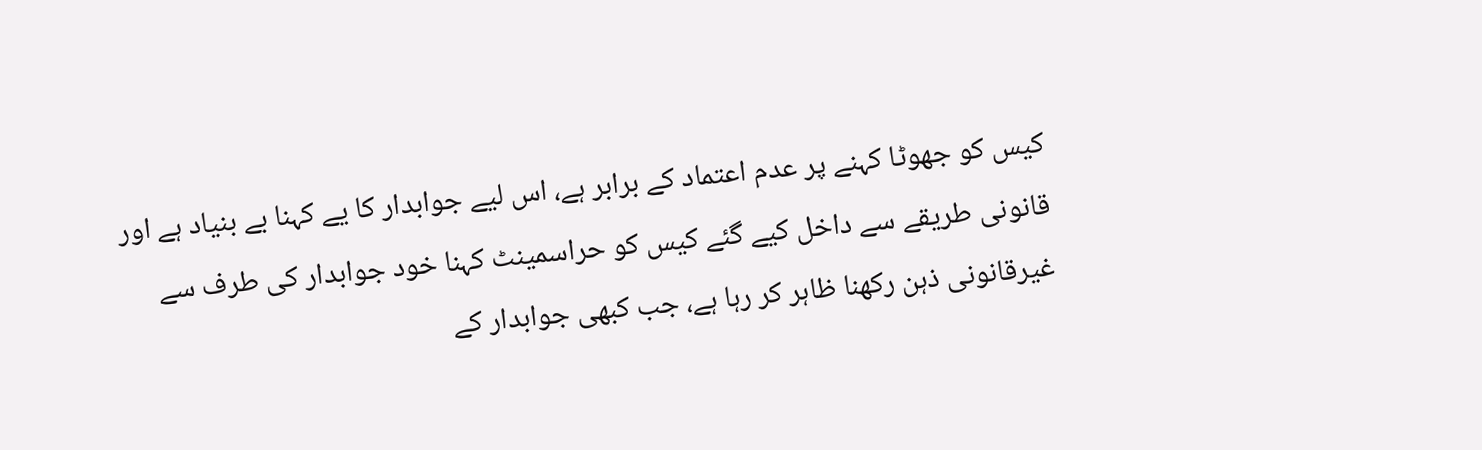کیس کو جھوٹا کہنے پر عدم اعتماد کے برابر ہے، اس لیے جوابدار کا یے کہنا بے بنیاد ہے اور قانونی طریقے سے داخل کیے گئے کیس کو حراسمینٹ کہنا خود جوابدار کی طرف سے غیرقانونی ذہن رکھنا ظاہر کر رہا ہے، جب کبھی جوابدار کے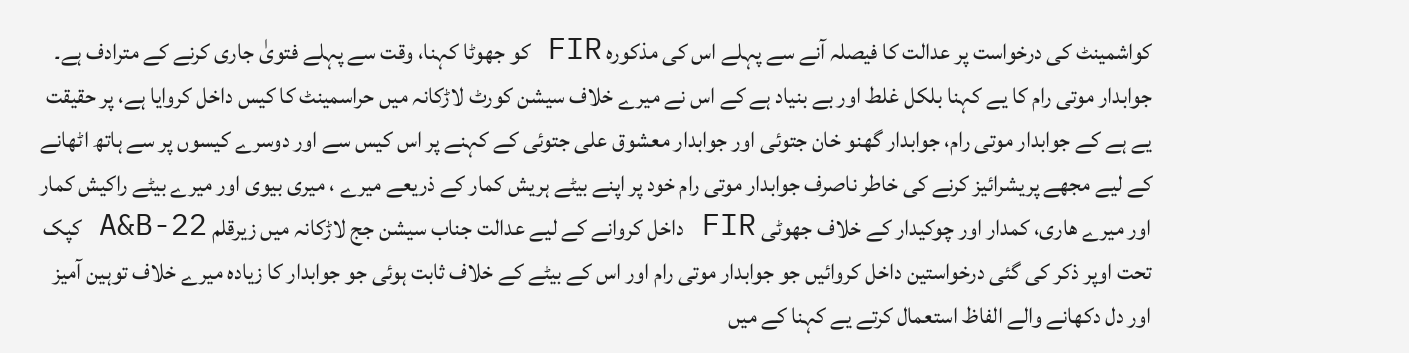کواشمینٹ کی درخواست پر عدالت کا فیصلہ آنے سے پہلے اس کی مذکورہ FIR کو جھوٹا کہنا، وقت سے پہلے فتویٰ جاری کرنے کے مترادف ہے۔ جوابدار موتی رام کا یے کہنا بلکل غلط اور بے بنیاد ہے کے اس نے میرے خلاف سیشن کورٹ لاڑکانہ میں حراسمینٹ کا کیس داخل کروایا ہے، پر حقیقت یے ہے کے جوابدار موتی رام، جوابدار گھنو خان جتوئی اور جوابدار معشوق علی جتوئی کے کہنے پر اس کیس سے اور دوسرے کیسوں پر سے ہاتھ اٹھانے کے لیے مجھے پریشرائیز کرنے کی خاطر ناصرف جوابدار موتی رام خود پر اپنے بیٹے ہریش کمار کے ذریعے میرے ، میری بیوی اور میرے بیٹے راکیش کمار اور میرے ھاری، کمدار اور چوکیدار کے خلاف جھوٹی FIR داخل کروانے کے لیے عدالت جناب سیشن جج لاڑکانہ میں زیرقلم 22-A&B کپک تحت اوپر ذکر کی گئی درخواستین داخل کروائیں جو جوابدار موتی رام اور اس کے بیٹے کے خلاف ثابت ہوئی جو جوابدار کا زیادہ میرے خلاف توہین آمیز اور دل دکھانے والے الفاظ استعمال کرتے یے کہنا کے میں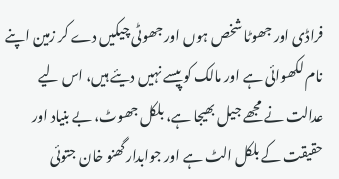فراڈی اور جھوٹا شخص ہوں اور جھوٹی چیکیں دے کر زمین اپنے نام لکھوائی ہے اور مالک کو پیسے نہیں دیئے ہیں، اس لیے عدالت نے مجھے جیل بھیجا ہے، بلکل جھوٹ، بے بنیاد اور حقیقت کے بلکل الٹ ہے اور جوابدار گھنو خان جتوئی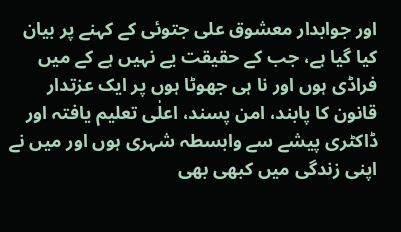اور جوابدار معشوق علی جتوئی کے کہنے پر بیان کیا گیا ہے، جب کے حقیقت یے نہیں ہے کے میں فراڈی ہوں اور نا ہی جھوٹا ہوں پر ایک عزتدار قانون کا پابند، امن پسند، اعلٰی تعلیم یافتہ اور ڈاکٹری پیشے سے وابسطہ شہری ہوں اور میں نے اپنی زندگی میں کبھی بھی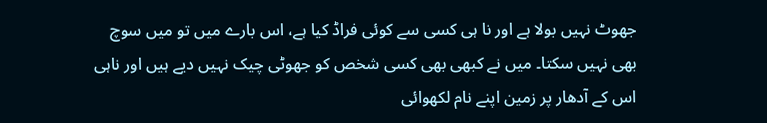جھوٹ نہیں بولا ہے اور نا ہی کسی سے کوئی فراڈ کیا ہے، اس بارے میں تو میں سوچ بھی نہیں سکتا۔ میں نے کبھی بھی کسی شخص کو جھوٹی چیک نہیں دیے ہیں اور ناہی اس کے آدھار پر زمین اپنے نام لکھوائی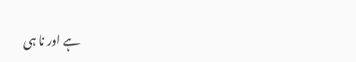ہے اور نا ہی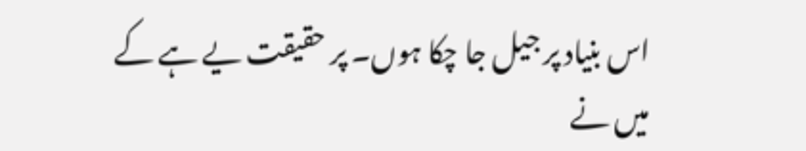اس بنیاد پر جیل جا چکا ہوں۔ پر حقیقت یے ہے کے میں نے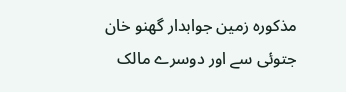مذکورہ زمین جوابدار گھنو خان جتوئی سے اور دوسرے مالک